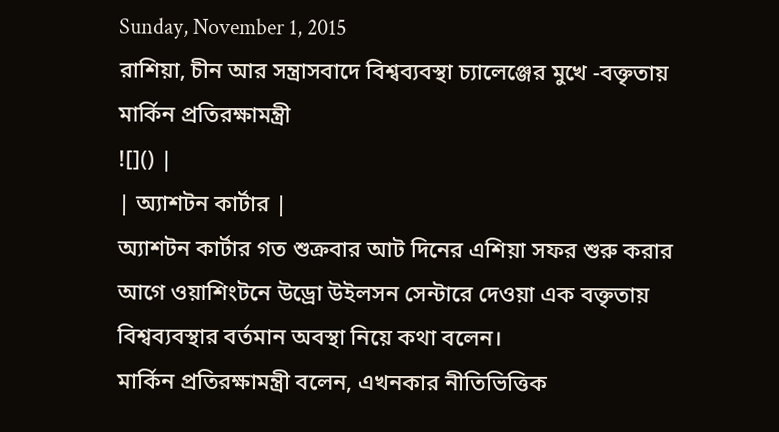Sunday, November 1, 2015
রাশিয়া, চীন আর সন্ত্রাসবাদে বিশ্বব্যবস্থা চ্যালেঞ্জের মুখে -বক্তৃতায় মার্কিন প্রতিরক্ষামন্ত্রী
![]() |
| অ্যাশটন কার্টার |
অ্যাশটন কার্টার গত শুক্রবার আট দিনের এশিয়া সফর শুরু করার আগে ওয়াশিংটনে উড্রো উইলসন সেন্টারে দেওয়া এক বক্তৃতায় বিশ্বব্যবস্থার বর্তমান অবস্থা নিয়ে কথা বলেন।
মার্কিন প্রতিরক্ষামন্ত্রী বলেন, এখনকার নীতিভিত্তিক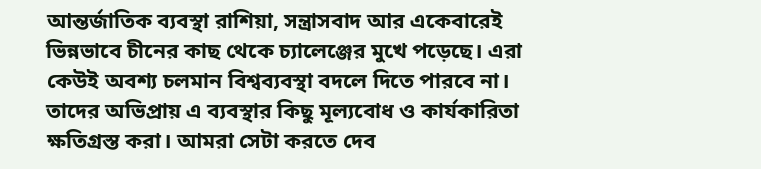আন্তর্জাতিক ব্যবস্থা রাশিয়া, সন্ত্রাসবাদ আর একেবারেই ভিন্নভাবে চীনের কাছ থেকে চ্যালেঞ্জের মুখে পড়েছে। এরা কেউই অবশ্য চলমান বিশ্বব্যবস্থা বদলে দিতে পারবে না। তাদের অভিপ্রায় এ ব্যবস্থার কিছু মূল্যবোধ ও কার্যকারিতা ক্ষতিগ্রস্ত করা। আমরা সেটা করতে দেব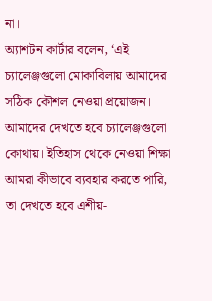না।
অ্যাশটন কার্টার বলেন, ‘এই চ্যালেঞ্জগুলো মোকাবিলায় আমাদের সঠিক কৌশল নেওয়া প্রয়োজন। আমাদের দেখতে হবে চ্যালেঞ্জগুলো কোথায়। ইতিহাস থেকে নেওয়া শিক্ষা আমরা কীভাবে ব্যবহার করতে পারি, তা দেখতে হবে এশীয়-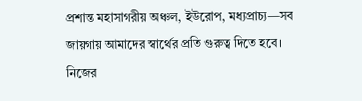প্রশান্ত মহাসাগরীয় অঞ্চল, ইউরোপ, মধ্যপ্রাচ্য—সব জায়গায় আমাদের স্বার্থের প্রতি গুরুত্ব দিতে হবে।
নিজের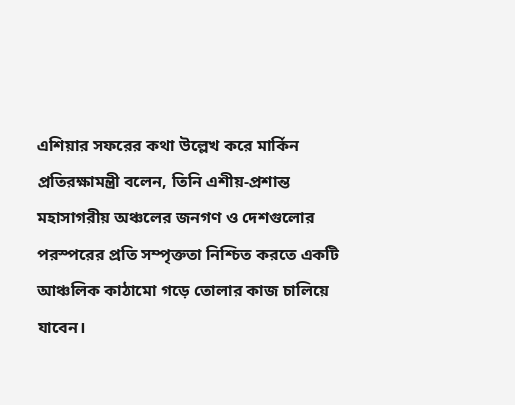এশিয়ার সফরের কথা উল্লেখ করে মার্কিন প্রতিরক্ষামন্ত্রী বলেন, তিনি এশীয়-প্রশান্ত মহাসাগরীয় অঞ্চলের জনগণ ও দেশগুলোর পরস্পরের প্রতি সম্পৃক্ততা নিশ্চিত করতে একটি আঞ্চলিক কাঠামো গড়ে তোলার কাজ চালিয়ে যাবেন।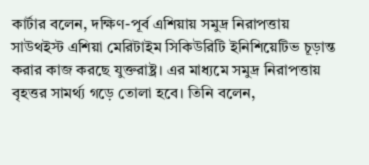কার্টার বলেন, দক্ষিণ-পূর্ব এশিয়ায় সমুদ্র নিরাপত্তায় সাউথইস্ট এশিয়া মেরিটাইম সিকিউরিটি ইনিশিয়েটিভ চূড়ান্ত করার কাজ করছে যুক্তরাষ্ট্র। এর মাধ্যমে সমুদ্র নিরাপত্তায় বৃহত্তর সামর্থ্য গড়ে তোলা হবে। তিনি বলেন,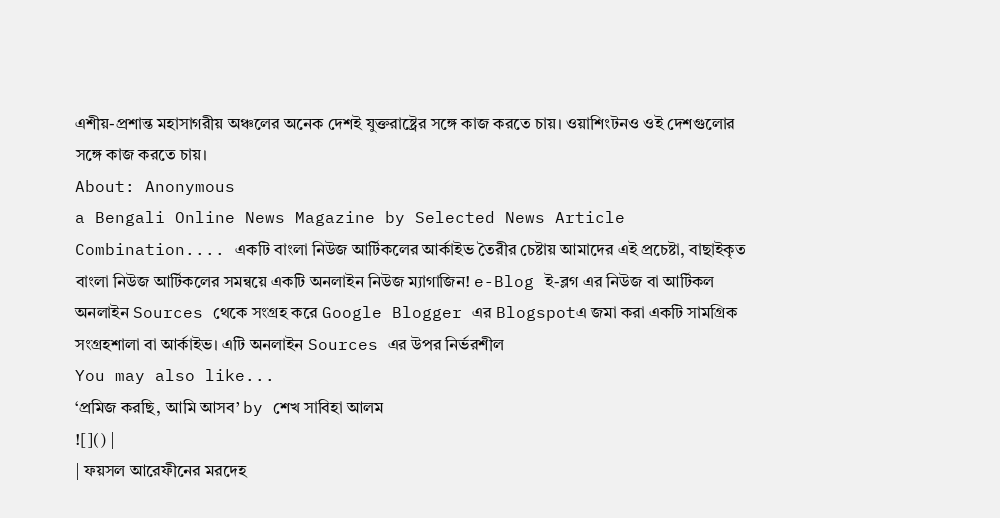এশীয়-প্রশান্ত মহাসাগরীয় অঞ্চলের অনেক দেশই যুক্তরাষ্ট্রের সঙ্গে কাজ করতে চায়। ওয়াশিংটনও ওই দেশগুলোর সঙ্গে কাজ করতে চায়।
About: Anonymous
a Bengali Online News Magazine by Selected News Article Combination.... একটি বাংলা নিউজ আর্টিকলের আর্কাইভ তৈরীর চেষ্টায় আমাদের এই প্রচেষ্টা, বাছাইকৃত বাংলা নিউজ আর্টিকলের সমন্বয়ে একটি অনলাইন নিউজ ম্যাগাজিন! e-Blog ই-ব্লগ এর নিউজ বা আর্টিকল অনলাইন Sources থেকে সংগ্রহ করে Google Blogger এর Blogspotএ জমা করা একটি সামগ্রিক সংগ্রহশালা বা আর্কাইভ। এটি অনলাইন Sources এর উপর নির্ভরশীল
You may also like...
‘প্রমিজ করছি, আমি আসব’ by শেখ সাবিহা আলম
![]() |
| ফয়সল আরেফীনের মরদেহ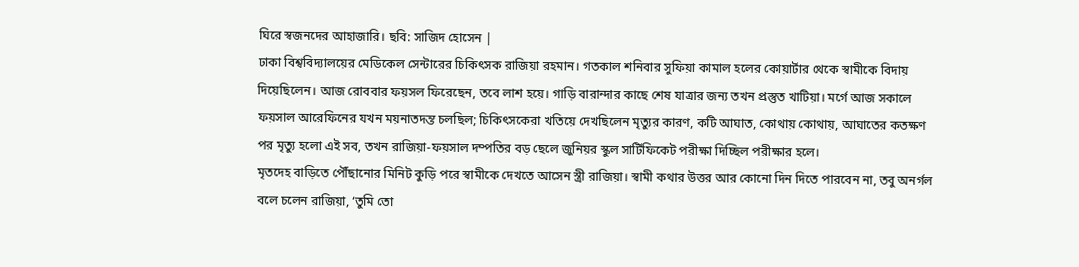ঘিরে স্বজনদের আহাজারি। ছবি: সাজিদ হোসেন |
ঢাকা বিশ্ববিদ্যালয়ের মেডিকেল সেন্টারের চিকিৎসক রাজিয়া রহমান। গতকাল শনিবার সুফিয়া কামাল হলের কোয়ার্টার থেকে স্বামীকে বিদায় দিয়েছিলেন। আজ রোববার ফয়সল ফিরেছেন, তবে লাশ হয়ে। গাড়ি বারান্দার কাছে শেষ যাত্রার জন্য তখন প্রস্তুত খাটিয়া। মর্গে আজ সকালে ফয়সাল আরেফিনের যখন ময়নাতদন্ত চলছিল; চিকিৎসকেরা খতিয়ে দেখছিলেন মৃত্যুর কারণ, কটি আঘাত, কোথায় কোথায়, আঘাতের কতক্ষণ পর মৃত্যু হলো এই সব, তখন রাজিয়া-ফয়সাল দম্পতির বড় ছেলে জুনিয়র স্কুল সার্টিফিকেট পরীক্ষা দিচ্ছিল পরীক্ষার হলে।
মৃতদেহ বাড়িতে পৌঁছানোর মিনিট কুড়ি পরে স্বামীকে দেখতে আসেন স্ত্রী রাজিয়া। স্বামী কথার উত্তর আর কোনো দিন দিতে পারবেন না, তবু অনর্গল বলে চলেন রাজিয়া, ‘তুমি তো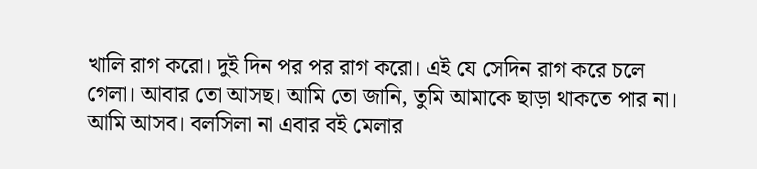খালি রাগ করো। দুই দিন পর পর রাগ করো। এই যে সেদিন রাগ করে চলে গেলা। আবার তো আসছ। আমি তো জানি, তুমি আমাকে ছাড়া থাকতে পার না। আমি আসব। বলসিলা না এবার বই মেলার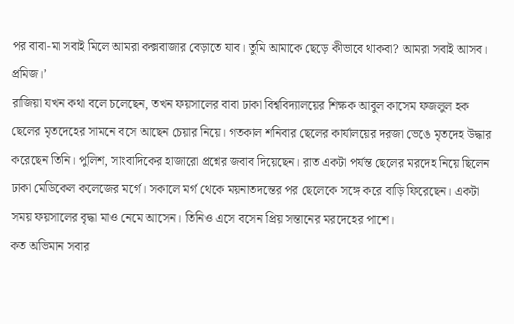পর বাবা-মা সবাই মিলে আমরা কক্সবাজার বেড়াতে যাব। তুমি আমাকে ছেড়ে কীভাবে থাকবা? আমরা সবাই আসব। প্রমিজ।’
রাজিয়া যখন কথা বলে চলেছেন, তখন ফয়সালের বাবা ঢাকা বিশ্ববিদ্যালয়ের শিক্ষক আবুল কাসেম ফজলুল হক ছেলের মৃতদেহের সামনে বসে আছেন চেয়ার নিয়ে। গতকাল শনিবার ছেলের কার্যালয়ের দরজা ভেঙে মৃতদেহ উদ্ধার করেছেন তিনি। পুলিশ, সাংবাদিকের হাজারো প্রশ্নের জবাব দিয়েছেন। রাত একটা পর্যন্ত ছেলের মরদেহ নিয়ে ছিলেন ঢাকা মেডিকেল কলেজের মর্গে। সকালে মর্গ থেকে ময়নাতদন্তের পর ছেলেকে সঙ্গে করে বাড়ি ফিরেছেন। একটা সময় ফয়সালের বৃদ্ধা মাও নেমে আসেন। তিনিও এসে বসেন প্রিয় সন্তানের মরদেহের পাশে।
কত অভিমান সবার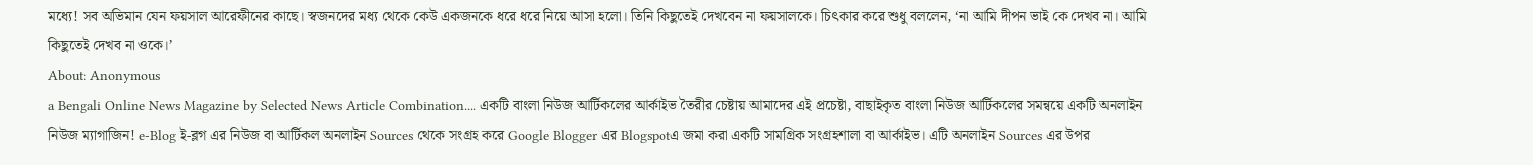মধ্যে! সব অভিমান যেন ফয়সাল আরেফীনের কাছে। স্বজনদের মধ্য থেকে কেউ একজনকে ধরে ধরে নিয়ে আসা হলো। তিনি কিছুতেই দেখবেন না ফয়সালকে। চিৎকার করে শুধু বললেন, ‘না আমি দীপন ভাই কে দেখব না। আমি কিছুতেই দেখব না ওকে।’
About: Anonymous
a Bengali Online News Magazine by Selected News Article Combination.... একটি বাংলা নিউজ আর্টিকলের আর্কাইভ তৈরীর চেষ্টায় আমাদের এই প্রচেষ্টা, বাছাইকৃত বাংলা নিউজ আর্টিকলের সমন্বয়ে একটি অনলাইন নিউজ ম্যাগাজিন! e-Blog ই-ব্লগ এর নিউজ বা আর্টিকল অনলাইন Sources থেকে সংগ্রহ করে Google Blogger এর Blogspotএ জমা করা একটি সামগ্রিক সংগ্রহশালা বা আর্কাইভ। এটি অনলাইন Sources এর উপর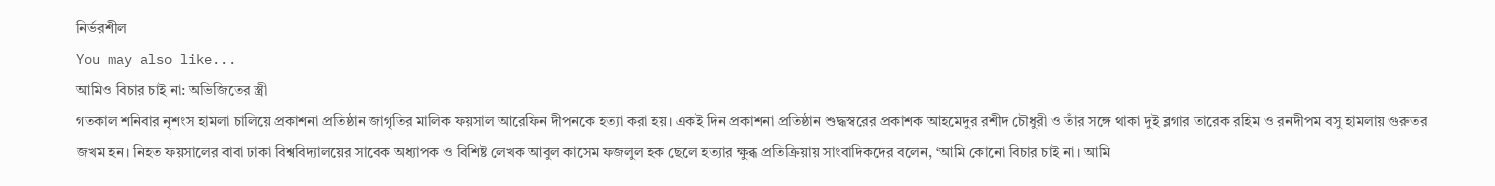নির্ভরশীল
You may also like...
আমিও বিচার চাই না: অভিজিতের স্ত্রী
গতকাল শনিবার নৃশংস হামলা চালিয়ে প্রকাশনা প্রতিষ্ঠান জাগৃতির মালিক ফয়সাল আরেফিন দীপনকে হত্যা করা হয়। একই দিন প্রকাশনা প্রতিষ্ঠান শুদ্ধস্বরের প্রকাশক আহমেদুর রশীদ চৌধুরী ও তাঁর সঙ্গে থাকা দুই ব্লগার তারেক রহিম ও রনদীপম বসু হামলায় গুরুতর জখম হন। নিহত ফয়সালের বাবা ঢাকা বিশ্ববিদ্যালয়ের সাবেক অধ্যাপক ও বিশিষ্ট লেখক আবুল কাসেম ফজলুল হক ছেলে হত্যার ক্ষুব্ধ প্রতিক্রিয়ায় সাংবাদিকদের বলেন, ‘আমি কোনো বিচার চাই না। আমি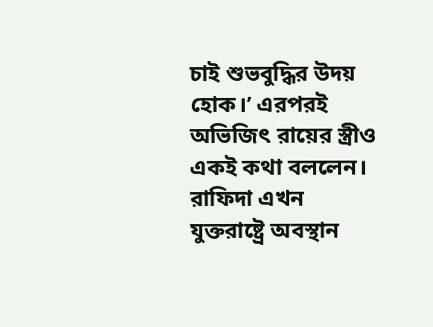চাই শুভবুদ্ধির উদয় হোক।’ এরপরই অভিজিৎ রায়ের স্ত্রীও একই কথা বললেন।
রাফিদা এখন যুক্তরাষ্ট্রে অবস্থান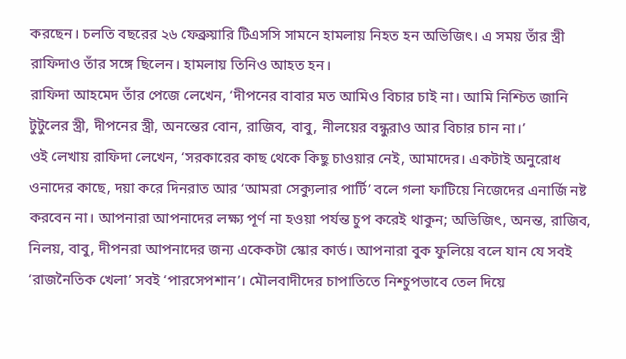করছেন। চলতি বছরের ২৬ ফেব্রুয়ারি টিএসসি সামনে হামলায় নিহত হন অভিজিৎ। এ সময় তাঁর স্ত্রী রাফিদাও তাঁর সঙ্গে ছিলেন। হামলায় তিনিও আহত হন।
রাফিদা আহমেদ তাঁর পেজে লেখেন, ‘দীপনের বাবার মত আমিও বিচার চাই না। আমি নিশ্চিত জানি টুটুলের স্ত্রী, দীপনের স্ত্রী, অনন্তের বোন, রাজিব, বাবু, নীলয়ের বন্ধুরাও আর বিচার চান না।’
ওই লেখায় রাফিদা লেখেন, ‘সরকারের কাছ থেকে কিছু চাওয়ার নেই, আমাদের। একটাই অনুরোধ ওনাদের কাছে, দয়া করে দিনরাত আর ‘আমরা সেক্যুলার পার্টি’ বলে গলা ফাটিয়ে নিজেদের এনার্জি নষ্ট করবেন না। আপনারা আপনাদের লক্ষ্য পূর্ণ না হওয়া পর্যন্ত চুপ করেই থাকুন; অভিজিৎ, অনন্ত, রাজিব, নিলয়, বাবু, দীপনরা আপনাদের জন্য একেকটা স্কোর কার্ড। আপনারা বুক ফুলিয়ে বলে যান যে সবই ‘রাজনৈতিক খেলা’ সবই ‘পারসেপশান’। মৌলবাদীদের চাপাতিতে নিশ্চুপভাবে তেল দিয়ে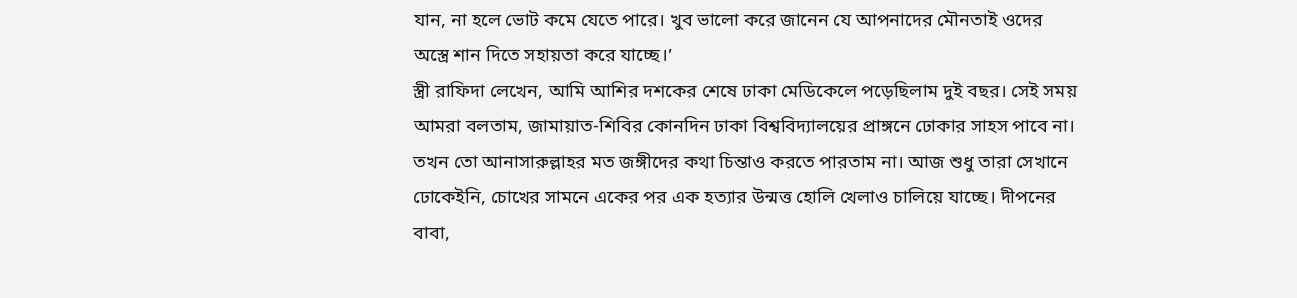যান, না হলে ভোট কমে যেতে পারে। খুব ভালো করে জানেন যে আপনাদের মৌনতাই ওদের অস্ত্রে শান দিতে সহায়তা করে যাচ্ছে।’
স্ত্রী রাফিদা লেখেন, আমি আশির দশকের শেষে ঢাকা মেডিকেলে পড়েছিলাম দুই বছর। সেই সময় আমরা বলতাম, জামায়াত-শিবির কোনদিন ঢাকা বিশ্ববিদ্যালয়ের প্রাঙ্গনে ঢোকার সাহস পাবে না। তখন তো আনাসারুল্লাহর মত জঙ্গীদের কথা চিন্তাও করতে পারতাম না। আজ শুধু তারা সেখানে ঢোকেইনি, চোখের সামনে একের পর এক হত্যার উন্মত্ত হোলি খেলাও চালিয়ে যাচ্ছে। দীপনের বাবা,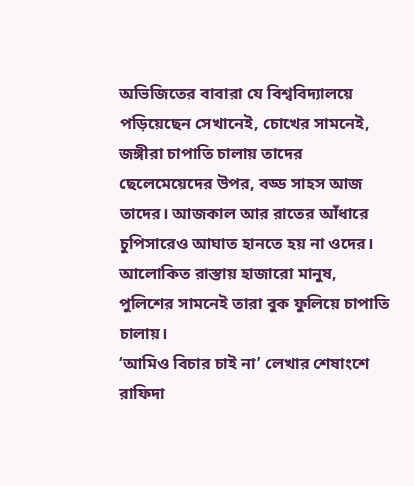অভিজিতের বাবারা যে বিশ্ববিদ্যালয়ে পড়িয়েছেন সেখানেই, চোখের সামনেই, জঙ্গীরা চাপাতি চালায় তাদের ছেলেমেয়েদের উপর, বড্ড সাহস আজ তাদের। আজকাল আর রাতের আঁধারে চুপিসারেও আঘাত হানতে হয় না ওদের। আলোকিত রাস্তায় হাজারো মানুষ, পুলিশের সামনেই তারা বুক ফুলিয়ে চাপাতি চালায়।
‘আমিও বিচার চাই না’ লেখার শেষাংশে রাফিদা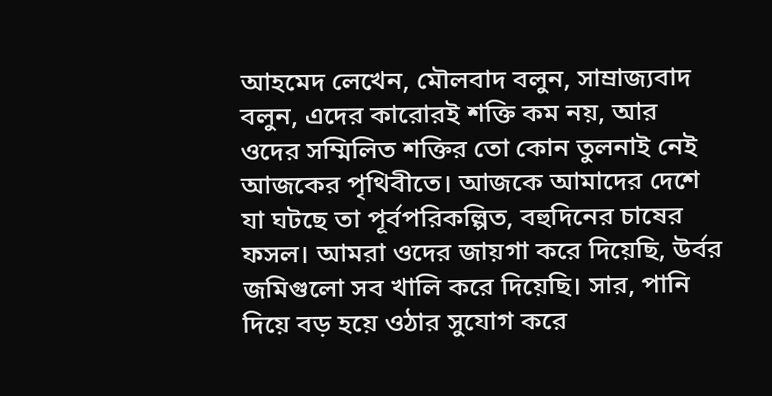আহমেদ লেখেন, মৌলবাদ বলুন, সাম্রাজ্যবাদ বলুন, এদের কারোরই শক্তি কম নয়, আর ওদের সম্মিলিত শক্তির তো কোন তুলনাই নেই আজকের পৃথিবীতে। আজকে আমাদের দেশে যা ঘটছে তা পূর্বপরিকল্পিত, বহুদিনের চাষের ফসল। আমরা ওদের জায়গা করে দিয়েছি, উর্বর জমিগুলো সব খালি করে দিয়েছি। সার, পানি দিয়ে বড় হয়ে ওঠার সুযোগ করে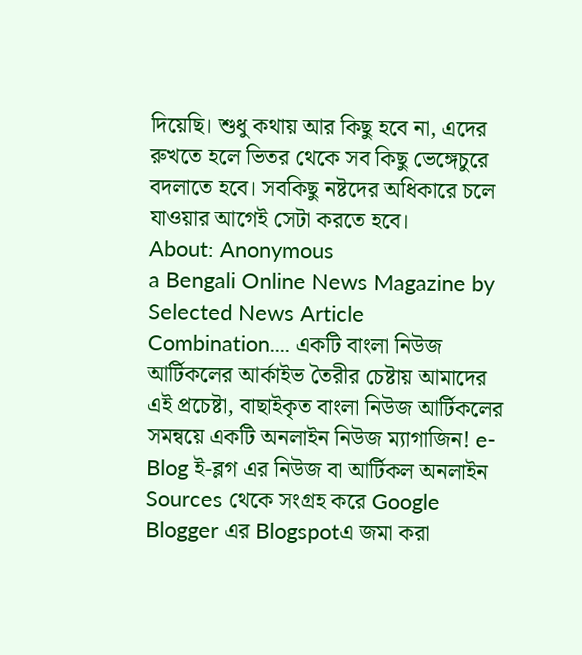দিয়েছি। শুধু কথায় আর কিছু হবে না, এদের রুখতে হলে ভিতর থেকে সব কিছু ভেঙ্গেচুরে বদলাতে হবে। সবকিছু নষ্টদের অধিকারে চলে যাওয়ার আগেই সেটা করতে হবে।
About: Anonymous
a Bengali Online News Magazine by Selected News Article Combination.... একটি বাংলা নিউজ আর্টিকলের আর্কাইভ তৈরীর চেষ্টায় আমাদের এই প্রচেষ্টা, বাছাইকৃত বাংলা নিউজ আর্টিকলের সমন্বয়ে একটি অনলাইন নিউজ ম্যাগাজিন! e-Blog ই-ব্লগ এর নিউজ বা আর্টিকল অনলাইন Sources থেকে সংগ্রহ করে Google Blogger এর Blogspotএ জমা করা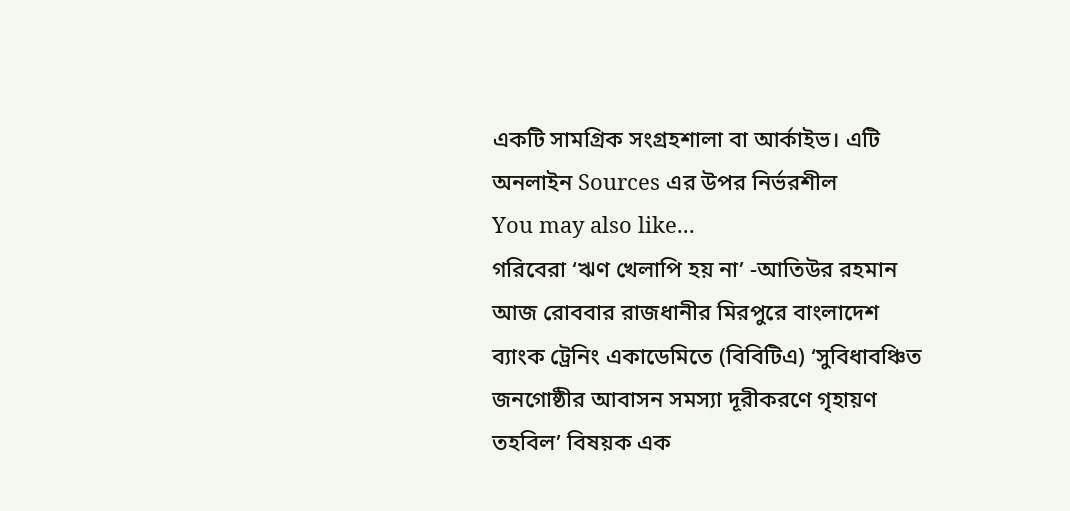একটি সামগ্রিক সংগ্রহশালা বা আর্কাইভ। এটি অনলাইন Sources এর উপর নির্ভরশীল
You may also like...
গরিবেরা ‘ঋণ খেলাপি হয় না’ -আতিউর রহমান
আজ রোববার রাজধানীর মিরপুরে বাংলাদেশ ব্যাংক ট্রেনিং একাডেমিতে (বিবিটিএ) ‘সুবিধাবঞ্চিত জনগোষ্ঠীর আবাসন সমস্যা দূরীকরণে গৃহায়ণ তহবিল’ বিষয়ক এক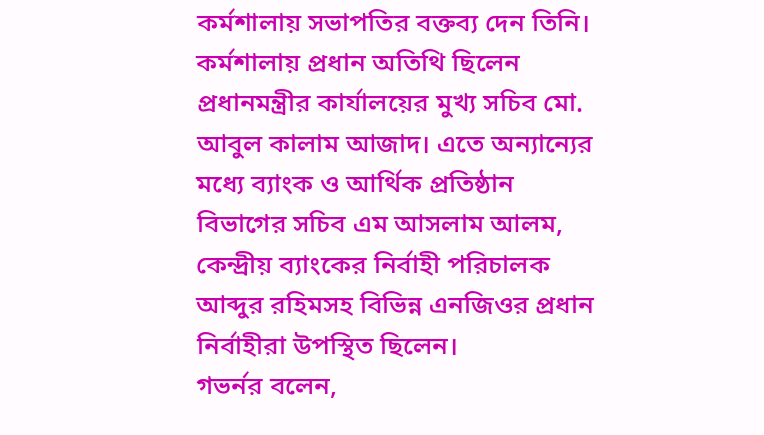কর্মশালায় সভাপতির বক্তব্য দেন তিনি।
কর্মশালায় প্রধান অতিথি ছিলেন প্রধানমন্ত্রীর কার্যালয়ের মুখ্য সচিব মো. আবুল কালাম আজাদ। এতে অন্যান্যের মধ্যে ব্যাংক ও আর্থিক প্রতিষ্ঠান বিভাগের সচিব এম আসলাম আলম, কেন্দ্রীয় ব্যাংকের নির্বাহী পরিচালক আব্দুর রহিমসহ বিভিন্ন এনজিওর প্রধান নির্বাহীরা উপস্থিত ছিলেন।
গভর্নর বলেন,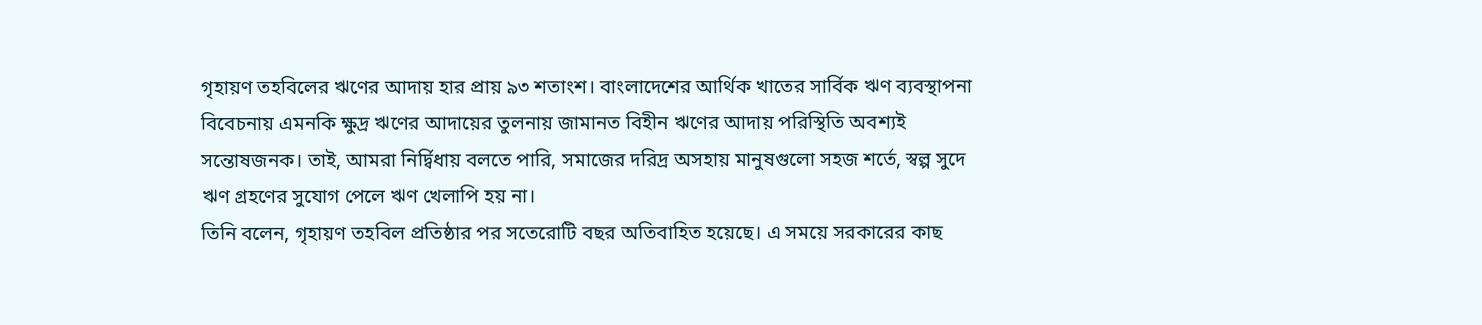গৃহায়ণ তহবিলের ঋণের আদায় হার প্রায় ৯৩ শতাংশ। বাংলাদেশের আর্থিক খাতের সার্বিক ঋণ ব্যবস্থাপনা বিবেচনায় এমনকি ক্ষুদ্র ঋণের আদায়ের তুলনায় জামানত বিহীন ঋণের আদায় পরিস্থিতি অবশ্যই সন্তোষজনক। তাই, আমরা নির্দ্বিধায় বলতে পারি, সমাজের দরিদ্র অসহায় মানুষগুলো সহজ শর্তে, স্বল্প সুদে ঋণ গ্রহণের সুযোগ পেলে ঋণ খেলাপি হয় না।
তিনি বলেন, গৃহায়ণ তহবিল প্রতিষ্ঠার পর সতেরোটি বছর অতিবাহিত হয়েছে। এ সময়ে সরকারের কাছ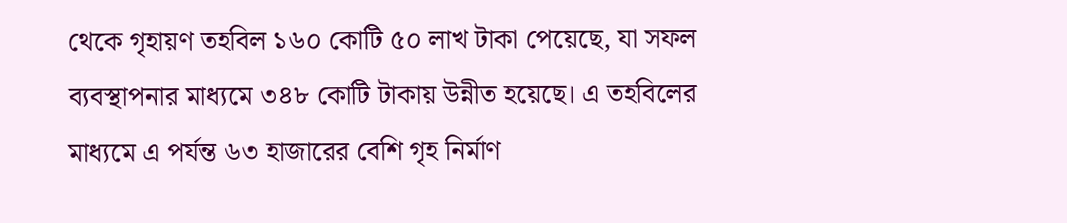থেকে গৃহায়ণ তহবিল ১৬০ কোটি ৫০ লাখ টাকা পেয়েছে, যা সফল ব্যবস্থাপনার মাধ্যমে ৩৪৮ কোটি টাকায় উন্নীত হয়েছে। এ তহবিলের মাধ্যমে এ পর্যন্ত ৬৩ হাজারের বেশি গৃহ নির্মাণ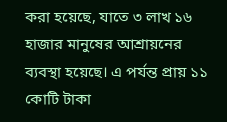করা হয়েছে, যাতে ৩ লাখ ১৬ হাজার মানুষের আশ্রায়নের ব্যবস্থা হয়েছে। এ পর্যন্ত প্রায় ১১ কোটি টাকা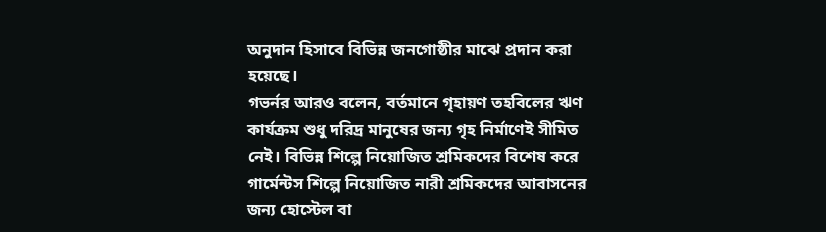অনুদান হিসাবে বিভিন্ন জনগোষ্ঠীর মাঝে প্রদান করা হয়েছে।
গভর্নর আরও বলেন, বর্তমানে গৃহায়ণ তহবিলের ঋণ কার্যক্রম শুধু দরিদ্র মানুষের জন্য গৃহ নির্মাণেই সীমিত নেই। বিভিন্ন শিল্পে নিয়োজিত শ্রমিকদের বিশেষ করে গার্মেন্টস শিল্পে নিয়োজিত নারী শ্রমিকদের আবাসনের জন্য হোস্টেল বা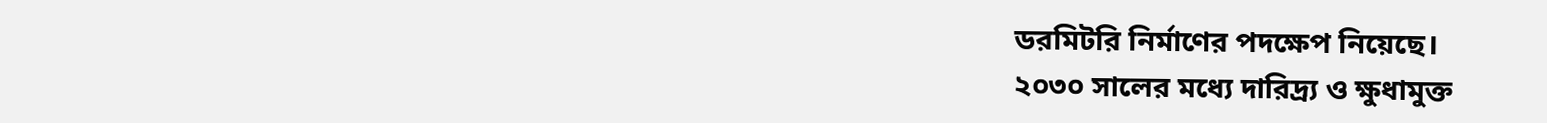ডরমিটরি নির্মাণের পদক্ষেপ নিয়েছে।
২০৩০ সালের মধ্যে দারিদ্র্য ও ক্ষুধামুক্ত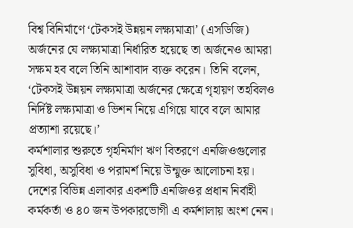বিশ্ব বিনির্মাণে ‘টেকসই উন্নয়ন লক্ষ্যমাত্রা’ (এসডিজি) অর্জনের যে লক্ষ্যমাত্রা নির্ধারিত হয়েছে তা অর্জনেও আমরা সক্ষম হব বলে তিনি আশাবাদ ব্যক্ত করেন। তিনি বলেন, ‘টেকসই উন্নয়ন লক্ষ্যমাত্রা অর্জনের ক্ষেত্রে গৃহায়ণ তহবিলও নির্দিষ্ট লক্ষ্যমাত্রা ও ভিশন নিয়ে এগিয়ে যাবে বলে আমার প্রত্যাশা রয়েছে।’
কর্মশালার শুরুতে গৃহনির্মাণ ঋণ বিতরণে এনজিওগুলোর সুবিধা, অসুবিধা ও পরামর্শ নিয়ে উন্মুক্ত আলোচনা হয়। দেশের বিভিন্ন এলাকার একশটি এনজিওর প্রধান নির্বাহী কর্মকর্তা ও ৪০ জন উপকারভোগী এ কর্মশালায় অংশ নেন।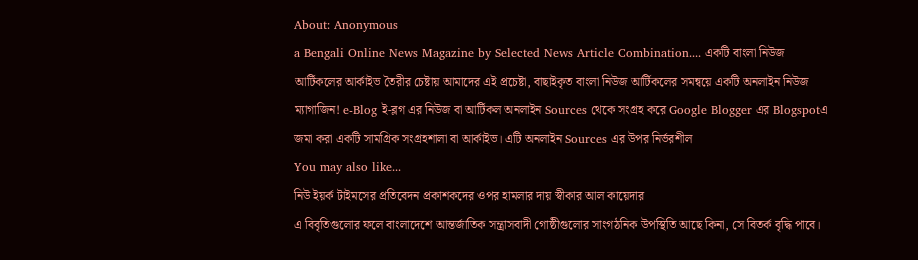About: Anonymous
a Bengali Online News Magazine by Selected News Article Combination.... একটি বাংলা নিউজ আর্টিকলের আর্কাইভ তৈরীর চেষ্টায় আমাদের এই প্রচেষ্টা, বাছাইকৃত বাংলা নিউজ আর্টিকলের সমন্বয়ে একটি অনলাইন নিউজ ম্যাগাজিন! e-Blog ই-ব্লগ এর নিউজ বা আর্টিকল অনলাইন Sources থেকে সংগ্রহ করে Google Blogger এর Blogspotএ জমা করা একটি সামগ্রিক সংগ্রহশালা বা আর্কাইভ। এটি অনলাইন Sources এর উপর নির্ভরশীল
You may also like...
নিউ ইয়র্ক টাইমসের প্রতিবেদন প্রকাশকদের ওপর হামলার দায় স্বীকার আল কায়েদার
এ বিবৃতিগুলোর ফলে বাংলাদেশে আন্তর্জাতিক সন্ত্রাসবাদী গোষ্ঠীগুলোর সাংগঠনিক উপস্থিতি আছে কিনা, সে বিতর্ক বৃদ্ধি পাবে।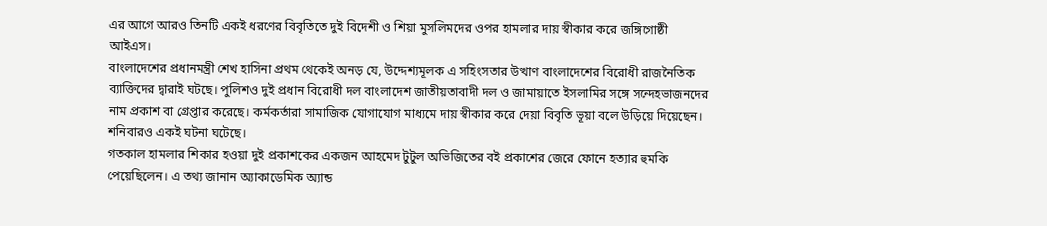এর আগে আরও তিনটি একই ধরণের বিবৃতিতে দুই বিদেশী ও শিয়া মুসলিমদের ওপর হামলার দায় স্বীকার করে জঙ্গিগোষ্ঠী আইএস।
বাংলাদেশের প্রধানমন্ত্রী শেখ হাসিনা প্রথম থেকেই অনড় যে, উদ্দেশ্যমূলক এ সহিংসতার উত্থাণ বাংলাদেশের বিরোধী রাজনৈতিক ব্যাক্তিদের দ্বারাই ঘটছে। পুলিশও দুই প্রধান বিরোধী দল বাংলাদেশ জাতীয়তাবাদী দল ও জামায়াতে ইসলামির সঙ্গে সন্দেহভাজনদের নাম প্রকাশ বা গ্রেপ্তার করেছে। কর্মকর্তারা সামাজিক যোগাযোগ মাধ্যমে দায় স্বীকার করে দেয়া বিবৃতি ভূয়া বলে উড়িয়ে দিয়েছেন। শনিবারও একই ঘটনা ঘটেছে।
গতকাল হামলার শিকার হওয়া দুই প্রকাশকের একজন আহমেদ টুটুল অভিজিতের বই প্রকাশের জেরে ফোনে হত্যার হুমকি পেয়েছিলেন। এ তথ্য জানান অ্যাকাডেমিক অ্যান্ড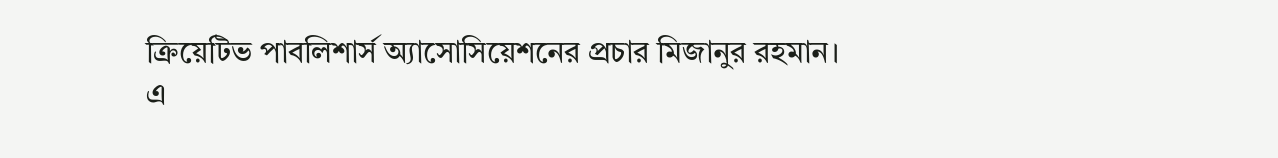ক্রিয়েটিভ পাবলিশার্স অ্যাসোসিয়েশনের প্রচার মিজানুর রহমান।
এ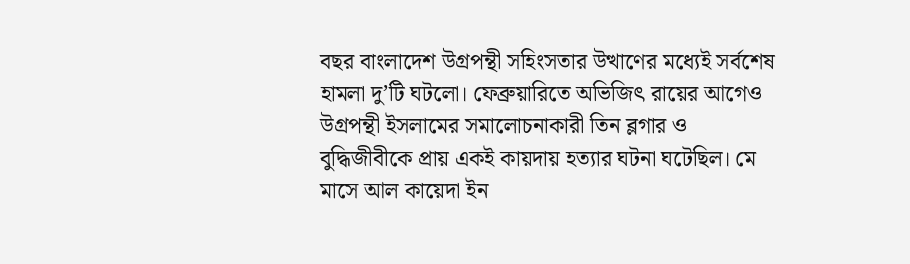বছর বাংলাদেশ উগ্রপন্থী সহিংসতার উত্থাণের মধ্যেই সর্বশেষ হামলা দু’টি ঘটলো। ফেব্রুয়ারিতে অভিজিৎ রায়ের আগেও উগ্রপন্থী ইসলামের সমালোচনাকারী তিন ব্লগার ও বুদ্ধিজীবীকে প্রায় একই কায়দায় হত্যার ঘটনা ঘটেছিল। মে মাসে আল কায়েদা ইন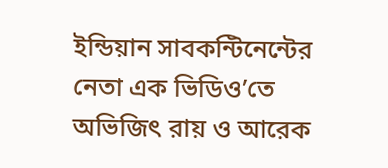ইন্ডিয়ান সাবকন্টিনেন্টের নেতা এক ভিডিও’তে অভিজিৎ রায় ও আরেক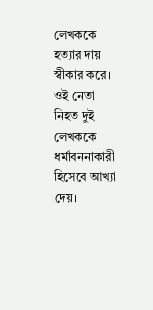লেখককে হত্যার দায় স্বীকার করে। ওই নেতা নিহত দুই লেখককে ধর্মাবননাকারী হিসেবে আখ্যা দেয়।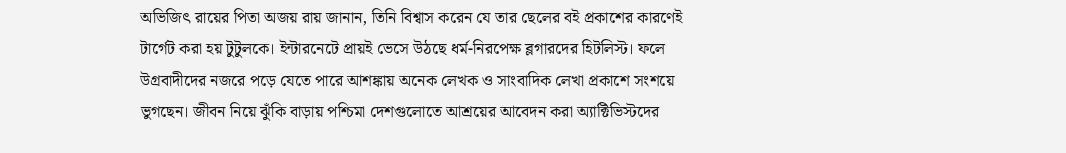অভিজিৎ রায়ের পিতা অজয় রায় জানান, তিনি বিশ্বাস করেন যে তার ছেলের বই প্রকাশের কারণেই টার্গেট করা হয় টুটুলকে। ইন্টারনেটে প্রায়ই ভেসে উঠছে ধর্ম-নিরপেক্ষ ব্লগারদের হিটলিস্ট। ফলে উগ্রবাদীদের নজরে পড়ে যেতে পারে আশঙ্কায় অনেক লেখক ও সাংবাদিক লেখা প্রকাশে সংশয়ে ভুগছেন। জীবন নিয়ে ঝুঁকি বাড়ায় পশ্চিমা দেশগুলোতে আশ্রয়ের আবেদন করা অ্যাক্টিভিস্টদের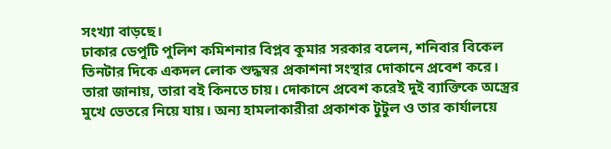সংখ্যা বাড়ছে।
ঢাকার ডেপুটি পুলিশ কমিশনার বিপ্লব কুমার সরকার বলেন, শনিবার বিকেল তিনটার দিকে একদল লোক শুদ্ধস্বর প্রকাশনা সংস্থার দোকানে প্রবেশ করে। তারা জানায়, তারা বই কিনতে চায়। দোকানে প্রবেশ করেই দুই ব্যাক্তিকে অস্ত্রের মুখে ভেতরে নিয়ে যায়। অন্য হামলাকারীরা প্রকাশক টুটুল ও তার কার্যালয়ে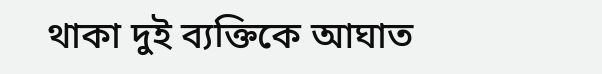থাকা দুই ব্যক্তিকে আঘাত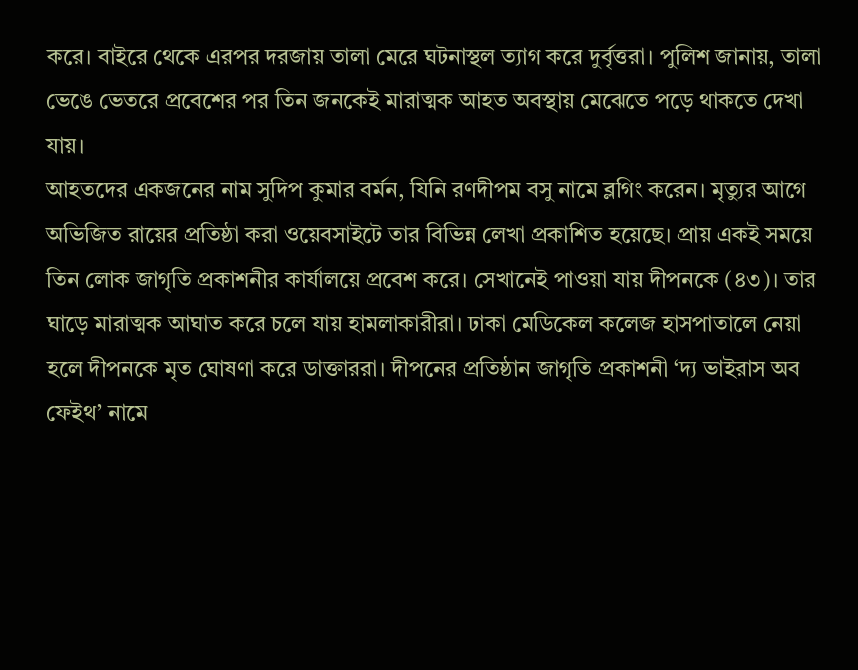করে। বাইরে থেকে এরপর দরজায় তালা মেরে ঘটনাস্থল ত্যাগ করে দুর্বৃত্তরা। পুলিশ জানায়, তালা ভেঙে ভেতরে প্রবেশের পর তিন জনকেই মারাত্মক আহত অবস্থায় মেঝেতে পড়ে থাকতে দেখা যায়।
আহতদের একজনের নাম সুদিপ কুমার বর্মন, যিনি রণদীপম বসু নামে ব্লগিং করেন। মৃত্যুর আগে অভিজিত রায়ের প্রতিষ্ঠা করা ওয়েবসাইটে তার বিভিন্ন লেখা প্রকাশিত হয়েছে। প্রায় একই সময়ে তিন লোক জাগৃতি প্রকাশনীর কার্যালয়ে প্রবেশ করে। সেখানেই পাওয়া যায় দীপনকে (৪৩)। তার ঘাড়ে মারাত্মক আঘাত করে চলে যায় হামলাকারীরা। ঢাকা মেডিকেল কলেজ হাসপাতালে নেয়া হলে দীপনকে মৃত ঘোষণা করে ডাক্তাররা। দীপনের প্রতিষ্ঠান জাগৃতি প্রকাশনী ‘দ্য ভাইরাস অব ফেইথ’ নামে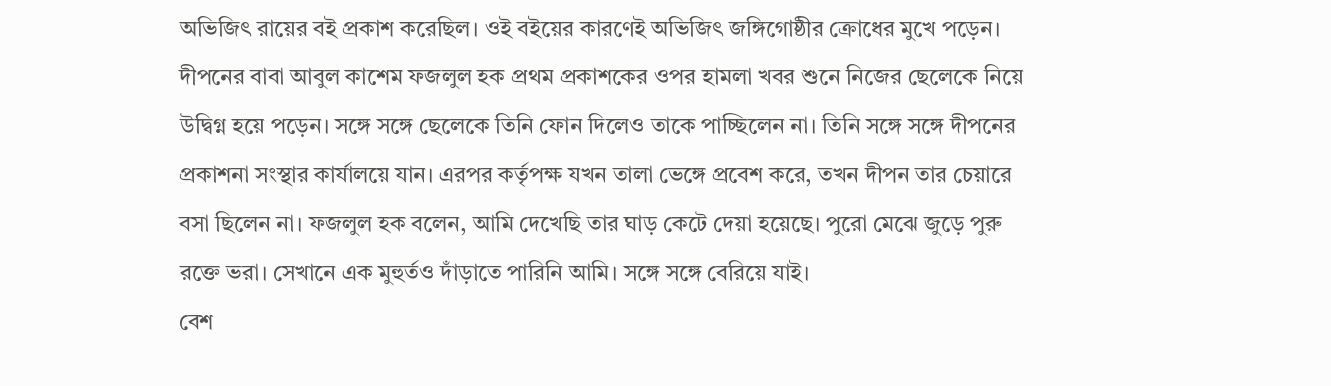অভিজিৎ রায়ের বই প্রকাশ করেছিল। ওই বইয়ের কারণেই অভিজিৎ জঙ্গিগোষ্ঠীর ক্রোধের মুখে পড়েন। দীপনের বাবা আবুল কাশেম ফজলুল হক প্রথম প্রকাশকের ওপর হামলা খবর শুনে নিজের ছেলেকে নিয়ে উদ্বিগ্ন হয়ে পড়েন। সঙ্গে সঙ্গে ছেলেকে তিনি ফোন দিলেও তাকে পাচ্ছিলেন না। তিনি সঙ্গে সঙ্গে দীপনের প্রকাশনা সংস্থার কার্যালয়ে যান। এরপর কর্তৃপক্ষ যখন তালা ভেঙ্গে প্রবেশ করে, তখন দীপন তার চেয়ারে বসা ছিলেন না। ফজলুল হক বলেন, আমি দেখেছি তার ঘাড় কেটে দেয়া হয়েছে। পুরো মেঝে জুড়ে পুরু রক্তে ভরা। সেখানে এক মুহুর্তও দাঁড়াতে পারিনি আমি। সঙ্গে সঙ্গে বেরিয়ে যাই।
বেশ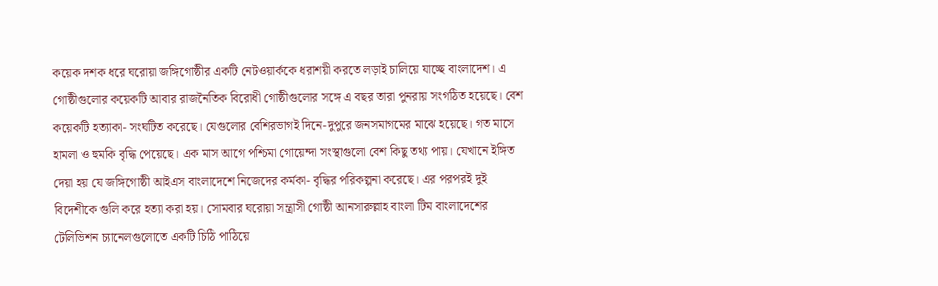কয়েক দশক ধরে ঘরোয়া জঙ্গিগোষ্ঠীর একটি নেটওয়ার্ককে ধরাশয়ী করতে লড়াই চালিয়ে যাচ্ছে বাংলাদেশ। এ গোষ্ঠীগুলোর কয়েকটি আবার রাজনৈতিক বিরোধী গোষ্ঠীগুলোর সঙ্গে এ বছর তারা পুনরায় সংগঠিত হয়েছে। বেশ কয়েকটি হত্যাকা- সংঘটিত করেছে। যেগুলোর বেশিরভাগই দিনে-দুপুরে জনসমাগমের মাঝে হয়েছে। গত মাসে হামলা ও হুমকি বৃদ্ধি পেয়েছে। এক মাস আগে পশ্চিমা গোয়েন্দা সংস্থাগুলো বেশ কিছু তথ্য পায়। যেখানে ইঙ্গিত দেয়া হয় যে জঙ্গিগোষ্ঠী আইএস বাংলাদেশে নিজেদের কর্মকা- বৃদ্ধির পরিকল্পনা করেছে। এর পরপরই দুই বিদেশীকে গুলি করে হত্যা করা হয়। সোমবার ঘরোয়া সন্ত্রাসী গোষ্ঠী আনসারুল্লাহ বাংলা টিম বাংলাদেশের টেলিভিশন চ্যানেলগুলোতে একটি চিঠি পাঠিয়ে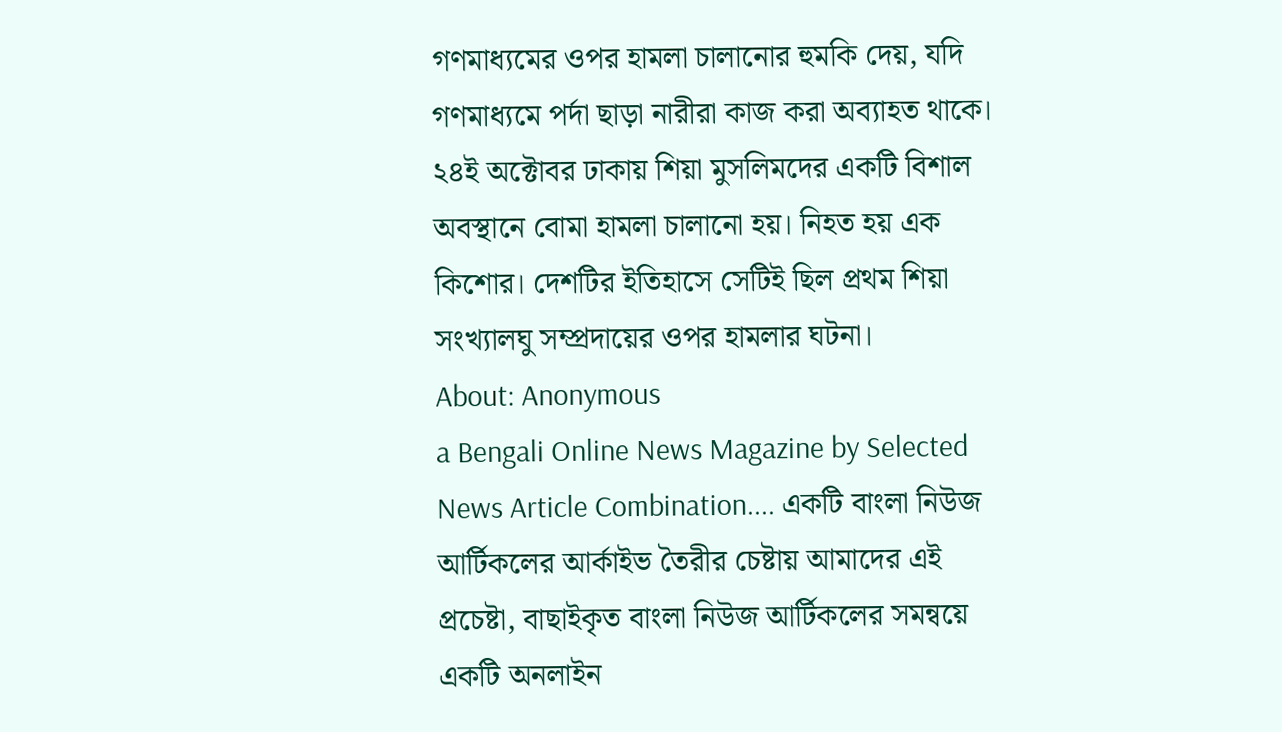গণমাধ্যমের ওপর হামলা চালানোর হুমকি দেয়, যদি গণমাধ্যমে পর্দা ছাড়া নারীরা কাজ করা অব্যাহত থাকে। ২৪ই অক্টোবর ঢাকায় শিয়া মুসলিমদের একটি বিশাল অবস্থানে বোমা হামলা চালানো হয়। নিহত হয় এক কিশোর। দেশটির ইতিহাসে সেটিই ছিল প্রথম শিয়া সংখ্যালঘু সম্প্রদায়ের ওপর হামলার ঘটনা।
About: Anonymous
a Bengali Online News Magazine by Selected News Article Combination.... একটি বাংলা নিউজ আর্টিকলের আর্কাইভ তৈরীর চেষ্টায় আমাদের এই প্রচেষ্টা, বাছাইকৃত বাংলা নিউজ আর্টিকলের সমন্বয়ে একটি অনলাইন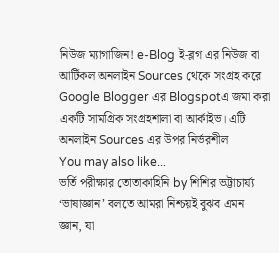নিউজ ম্যাগাজিন! e-Blog ই-ব্লগ এর নিউজ বা আর্টিকল অনলাইন Sources থেকে সংগ্রহ করে Google Blogger এর Blogspotএ জমা করা একটি সামগ্রিক সংগ্রহশালা বা আর্কাইভ। এটি অনলাইন Sources এর উপর নির্ভরশীল
You may also like...
ভর্তি পরীক্ষার তোতাকাহিনি by শিশির ভট্টাচার্য্য
‘ভাষাজ্ঞান’ বলতে আমরা নিশ্চয়ই বুঝব এমন জ্ঞান, যা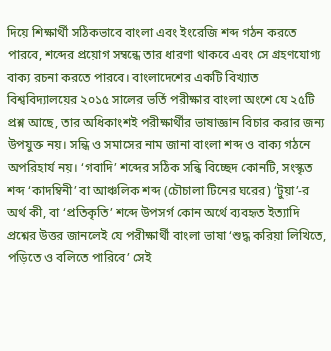দিয়ে শিক্ষার্থী সঠিকভাবে বাংলা এবং ইংরেজি শব্দ গঠন করতে পারবে, শব্দের প্রয়োগ সম্বন্ধে তার ধারণা থাকবে এবং সে গ্রহণযোগ্য বাক্য রচনা করতে পারবে। বাংলাদেশের একটি বিখ্যাত বিশ্ববিদ্যালয়ের ২০১৫ সালের ভর্তি পরীক্ষার বাংলা অংশে যে ২৫টি প্রশ্ন আছে, তার অধিকাংশই পরীক্ষার্থীর ভাষাজ্ঞান বিচার করার জন্য উপযুক্ত নয়। সন্ধি ও সমাসের নাম জানা বাংলা শব্দ ও বাক্য গঠনে অপরিহার্য নয়। ‘গবাদি’ শব্দের সঠিক সন্ধি বিচ্ছেদ কোনটি, সংস্কৃত শব্দ ‘কাদম্বিনী’ বা আঞ্চলিক শব্দ (চৌচালা টিনের ঘরের) ‘টুয়া’-র অর্থ কী, বা ‘প্রতিকৃতি’ শব্দে উপসর্গ কোন অর্থে ব্যবহৃত ইত্যাদি প্রশ্নের উত্তর জানলেই যে পরীক্ষার্থী বাংলা ভাষা ‘শুদ্ধ করিয়া লিখিতে, পড়িতে ও বলিতে পারিবে’ সেই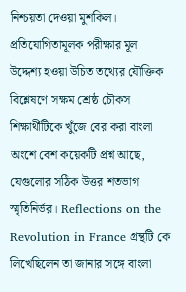নিশ্চয়তা দেওয়া মুশকিল।
প্রতিযোগিতামূলক পরীক্ষার মূল উদ্দেশ্য হওয়া উচিত তথ্যের যৌক্তিক বিশ্লেষণে সক্ষম শ্রেষ্ঠ চৌকস শিক্ষার্থীটিকে খুঁজে বের করা বাংলা অংশে বেশ কয়েকটি প্রশ্ন আছে, যেগুলোর সঠিক উত্তর শতভাগ স্মৃতিনির্ভর। Reflections on the Revolution in France গ্রন্থটি কে লিখেছিলেন তা জানার সঙ্গে বাংলা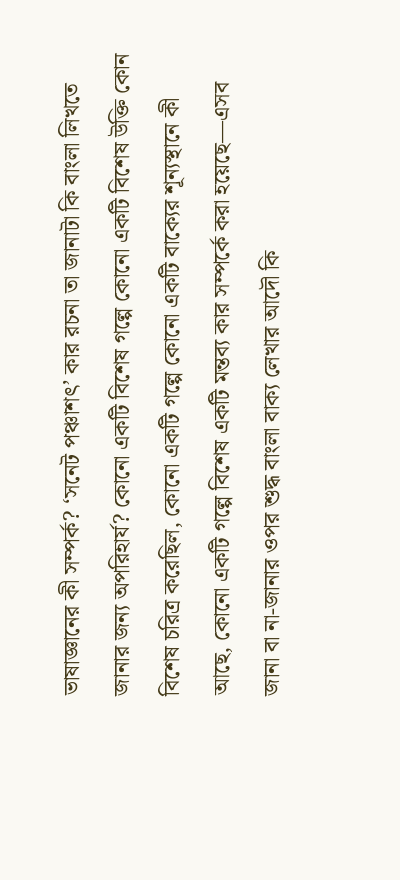ভাষাজ্ঞানের কী সম্পর্ক? ‘সনেট পঞ্চাশৎ’ কার রচনা তা জানাটা কি বাংলা লিখতে জানার জন্য অপরিহার্য? কোনো একটি বিশেষ গল্পে কোনো একটি বিশেষ উক্তি কোন বিশেষ চরিত্র করেছিল, কোনো একটি গল্পে কোনো একটি বাক্যের শূন্যস্থানে কী আছে, কোনো একটি গল্পে বিশেষ একটি মন্তব্য কার সম্পর্কে করা হয়েছে—এসব জানা বা না-জানার ওপর শুদ্ধ বাংলা বাক্য লেখার আদৌ কি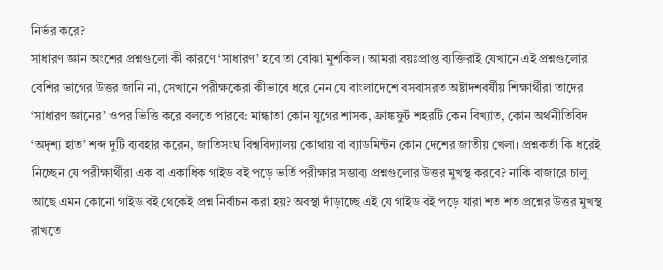নির্ভর করে?
সাধারণ জ্ঞান অংশের প্রশ্নগুলো কী কারণে ‘সাধারণ’ হবে তা বোঝা মুশকিল। আমরা বয়ঃপ্রাপ্ত ব্যক্তিরাই যেখানে এই প্রশ্নগুলোর বেশির ভাগের উত্তর জানি না, সেখানে পরীক্ষকেরা কীভাবে ধরে নেন যে বাংলাদেশে বসবাসরত অষ্টাদশবর্ষীয় শিক্ষার্থীরা তাদের ‘সাধারণ জ্ঞানের’ ওপর ভিত্তি করে বলতে পারবে: মান্ধাতা কোন যুগের শাসক, ফ্রাঙ্কফুর্ট শহরটি কেন বিখ্যাত, কোন অর্থনীতিবিদ ‘অদৃশ্য হাত’ শব্দ দুটি ব্যবহার করেন, জাতিসংঘ বিশ্ববিদ্যালয় কোথায় বা ব্যাডমিন্টন কোন দেশের জাতীয় খেলা। প্রশ্নকর্তা কি ধরেই নিচ্ছেন যে পরীক্ষার্থীরা এক বা একাধিক গাইড বই পড়ে ভর্তি পরীক্ষার সম্ভাব্য প্রশ্নগুলোর উত্তর মুখস্থ করবে? নাকি বাজারে চালু আছে এমন কোনো গাইড বই থেকেই প্রশ্ন নির্বাচন করা হয়? অবস্থা দাঁড়াচ্ছে এই যে গাইড বই পড়ে যারা শত শত প্রশ্নের উত্তর মুখস্থ রাখতে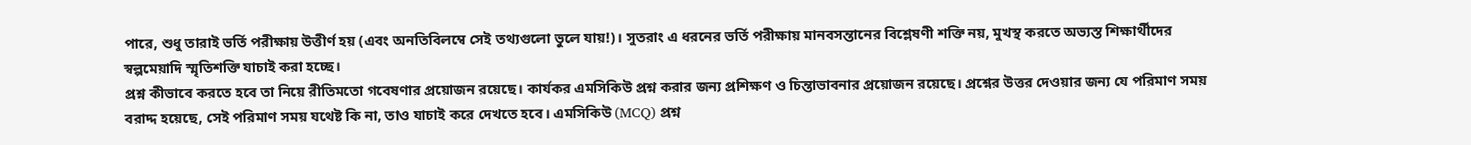পারে, শুধু তারাই ভর্তি পরীক্ষায় উত্তীর্ণ হয় (এবং অনতিবিলম্বে সেই তথ্যগুলো ভুলে যায়!)। সুতরাং এ ধরনের ভর্তি পরীক্ষায় মানবসন্তানের বিশ্লেষণী শক্তি নয়, মুখস্থ করতে অভ্যস্ত শিক্ষার্থীদের স্বল্পমেয়াদি স্মৃতিশক্তি যাচাই করা হচ্ছে।
প্রশ্ন কীভাবে করতে হবে তা নিয়ে রীতিমতো গবেষণার প্রয়োজন রয়েছে। কার্যকর এমসিকিউ প্রশ্ন করার জন্য প্রশিক্ষণ ও চিন্তাভাবনার প্রয়োজন রয়েছে। প্রশ্নের উত্তর দেওয়ার জন্য যে পরিমাণ সময় বরাদ্দ হয়েছে, সেই পরিমাণ সময় যথেষ্ট কি না, তাও যাচাই করে দেখতে হবে। এমসিকিউ (MCQ) প্রশ্ন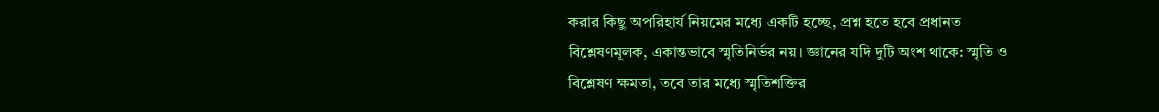করার কিছু অপরিহার্য নিয়মের মধ্যে একটি হচ্ছে, প্রশ্ন হতে হবে প্রধানত বিশ্লেষণমূলক, একান্তভাবে স্মৃতিনির্ভর নয়। জ্ঞানের যদি দুটি অংশ থাকে: স্মৃতি ও বিশ্লেষণ ক্ষমতা, তবে তার মধ্যে স্মৃতিশক্তির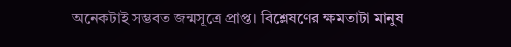অনেকটাই সম্ভবত জন্মসূত্রে প্রাপ্ত। বিশ্লেষণের ক্ষমতাটা মানুষ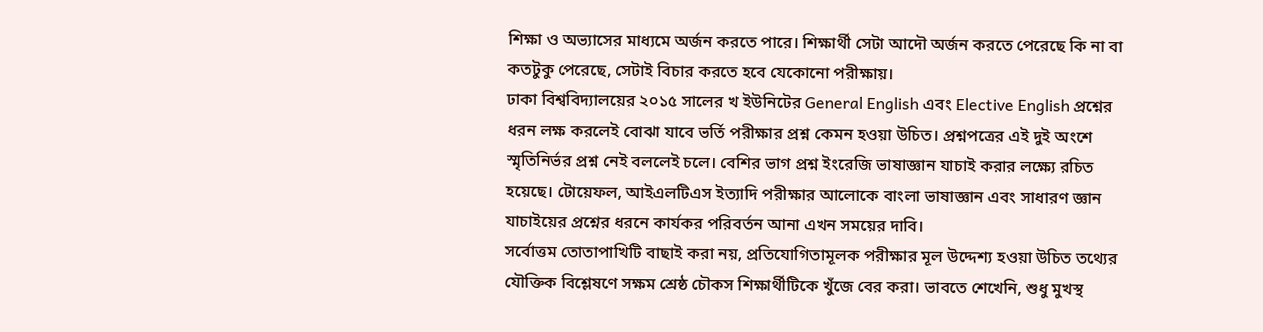শিক্ষা ও অভ্যাসের মাধ্যমে অর্জন করতে পারে। শিক্ষার্থী সেটা আদৌ অর্জন করতে পেরেছে কি না বা কতটুকু পেরেছে, সেটাই বিচার করতে হবে যেকোনো পরীক্ষায়।
ঢাকা বিশ্ববিদ্যালয়ের ২০১৫ সালের খ ইউনিটের General English এবং Elective English প্রশ্নের ধরন লক্ষ করলেই বোঝা যাবে ভর্তি পরীক্ষার প্রশ্ন কেমন হওয়া উচিত। প্রশ্নপত্রের এই দুই অংশে স্মৃতিনির্ভর প্রশ্ন নেই বললেই চলে। বেশির ভাগ প্রশ্ন ইংরেজি ভাষাজ্ঞান যাচাই করার লক্ষ্যে রচিত হয়েছে। টোয়েফল, আইএলটিএস ইত্যাদি পরীক্ষার আলোকে বাংলা ভাষাজ্ঞান এবং সাধারণ জ্ঞান যাচাইয়ের প্রশ্নের ধরনে কার্যকর পরিবর্তন আনা এখন সময়ের দাবি।
সর্বোত্তম তোতাপাখিটি বাছাই করা নয়, প্রতিযোগিতামূলক পরীক্ষার মূল উদ্দেশ্য হওয়া উচিত তথ্যের যৌক্তিক বিশ্লেষণে সক্ষম শ্রেষ্ঠ চৌকস শিক্ষার্থীটিকে খুঁজে বের করা। ভাবতে শেখেনি, শুধু মুখস্থ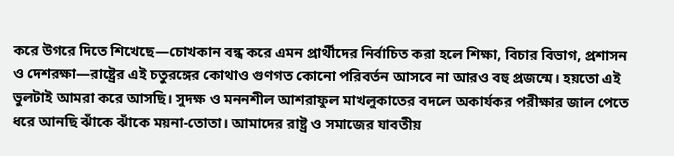করে উগরে দিতে শিখেছে—চোখকান বন্ধ করে এমন প্রার্থীদের নির্বাচিত করা হলে শিক্ষা, বিচার বিভাগ, প্রশাসন ও দেশরক্ষা—রাষ্ট্রের এই চতুরঙ্গের কোথাও গুণগত কোনো পরিবর্তন আসবে না আরও বহু প্রজন্মে। হয়তো এই ভুলটাই আমরা করে আসছি। সুদক্ষ ও মননশীল আশরাফুল মাখলুকাতের বদলে অকার্যকর পরীক্ষার জাল পেতে ধরে আনছি ঝাঁকে ঝাঁকে ময়না-তোতা। আমাদের রাষ্ট্র ও সমাজের যাবতীয়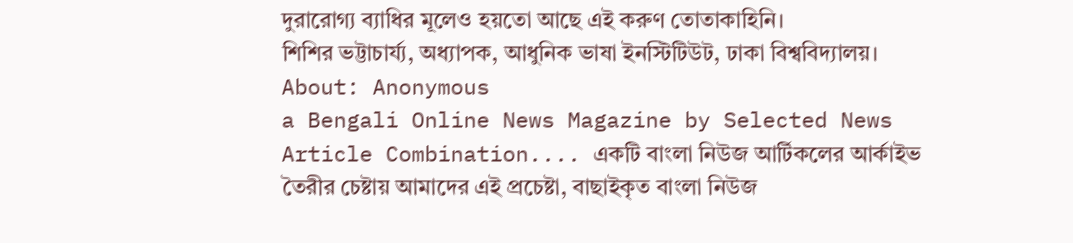দুরারোগ্য ব্যাধির মূলেও হয়তো আছে এই করুণ তোতাকাহিনি।
শিশির ভট্টাচার্য্য, অধ্যাপক, আধুনিক ভাষা ইনস্টিটিউট, ঢাকা বিশ্ববিদ্যালয়।
About: Anonymous
a Bengali Online News Magazine by Selected News Article Combination.... একটি বাংলা নিউজ আর্টিকলের আর্কাইভ তৈরীর চেষ্টায় আমাদের এই প্রচেষ্টা, বাছাইকৃত বাংলা নিউজ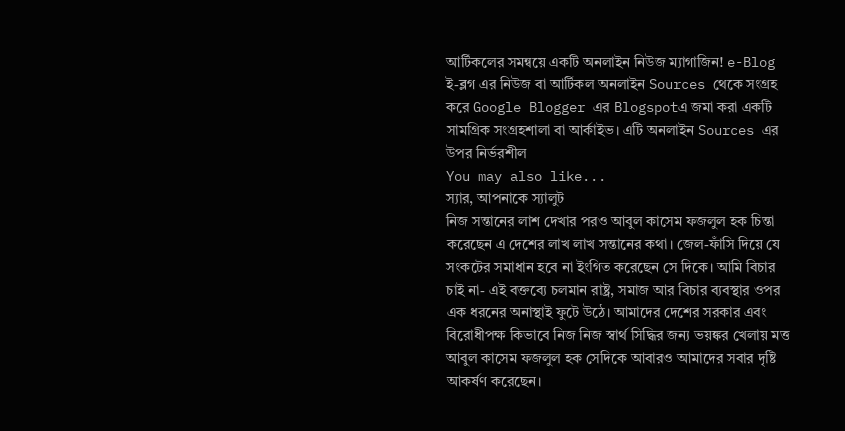আর্টিকলের সমন্বয়ে একটি অনলাইন নিউজ ম্যাগাজিন! e-Blog ই-ব্লগ এর নিউজ বা আর্টিকল অনলাইন Sources থেকে সংগ্রহ করে Google Blogger এর Blogspotএ জমা করা একটি সামগ্রিক সংগ্রহশালা বা আর্কাইভ। এটি অনলাইন Sources এর উপর নির্ভরশীল
You may also like...
স্যার, আপনাকে স্যালুট
নিজ সন্তানের লাশ দেখার পরও আবুল কাসেম ফজলুল হক চিন্তা করেছেন এ দেশের লাখ লাখ সন্তানের কথা। জেল-ফাঁসি দিয়ে যে সংকটের সমাধান হবে না ইংগিত করেছেন সে দিকে। আমি বিচার চাই না- এই বক্তব্যে চলমান রাষ্ট্র, সমাজ আর বিচার ব্যবস্থার ওপর এক ধরনের অনাস্থাই ফুটে উঠে। আমাদের দেশের সরকার এবং বিরোধীপক্ষ কিভাবে নিজ নিজ স্বার্থ সিদ্ধির জন্য ভয়ঙ্কর খেলায় মত্ত আবুল কাসেম ফজলুল হক সেদিকে আবারও আমাদের সবার দৃষ্টি আকর্ষণ করেছেন।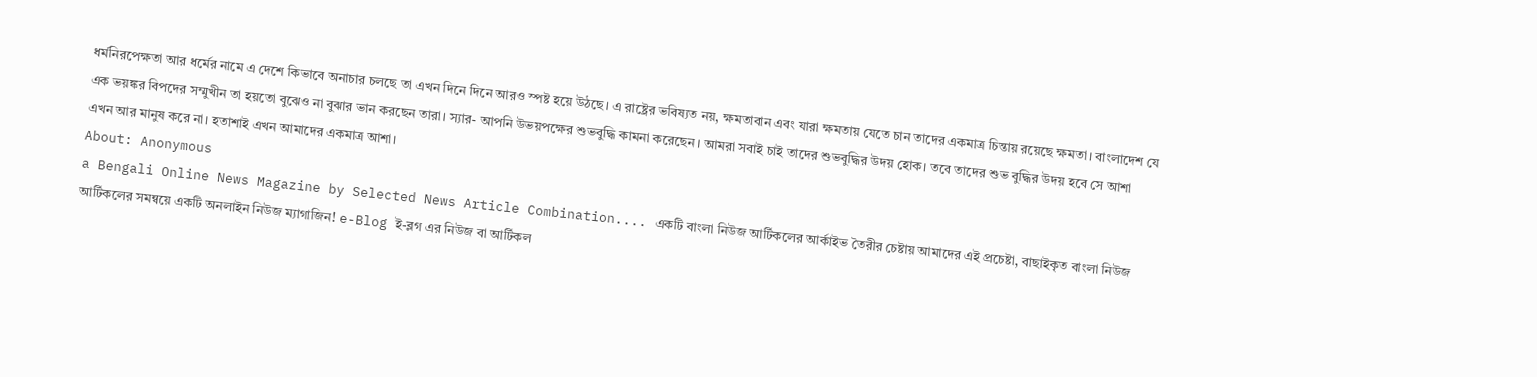ধর্মনিরপেক্ষতা আর ধর্মের নামে এ দেশে কিভাবে অনাচার চলছে তা এখন দিনে দিনে আরও স্পষ্ট হয়ে উঠছে। এ রাষ্ট্রের ভবিষ্যত নয়, ক্ষমতাবান এবং যারা ক্ষমতায় যেতে চান তাদের একমাত্র চিন্তায় রয়েছে ক্ষমতা। বাংলাদেশ যে এক ভয়ঙ্কর বিপদের সম্মুখীন তা হয়তো বুঝেও না বুঝার ভান করছেন তারা। স্যার- আপনি উভয়পক্ষের শুভবুদ্ধি কামনা করেছেন। আমরা সবাই চাই তাদের শুভবুদ্ধির উদয় হোক। তবে তাদের শুভ বুদ্ধির উদয় হবে সে আশা এখন আর মানুষ করে না। হতাশাই এখন আমাদের একমাত্র আশা।
About: Anonymous
a Bengali Online News Magazine by Selected News Article Combination.... একটি বাংলা নিউজ আর্টিকলের আর্কাইভ তৈরীর চেষ্টায় আমাদের এই প্রচেষ্টা, বাছাইকৃত বাংলা নিউজ আর্টিকলের সমন্বয়ে একটি অনলাইন নিউজ ম্যাগাজিন! e-Blog ই-ব্লগ এর নিউজ বা আর্টিকল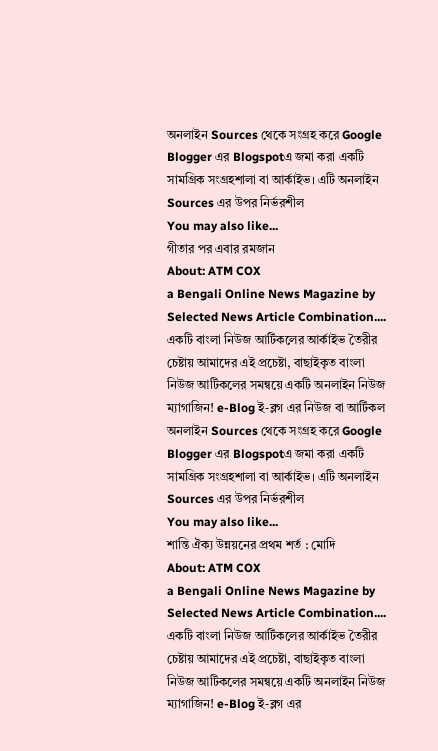অনলাইন Sources থেকে সংগ্রহ করে Google Blogger এর Blogspotএ জমা করা একটি সামগ্রিক সংগ্রহশালা বা আর্কাইভ। এটি অনলাইন Sources এর উপর নির্ভরশীল
You may also like...
গীতার পর এবার রমজান
About: ATM COX
a Bengali Online News Magazine by Selected News Article Combination.... একটি বাংলা নিউজ আর্টিকলের আর্কাইভ তৈরীর চেষ্টায় আমাদের এই প্রচেষ্টা, বাছাইকৃত বাংলা নিউজ আর্টিকলের সমন্বয়ে একটি অনলাইন নিউজ ম্যাগাজিন! e-Blog ই-ব্লগ এর নিউজ বা আর্টিকল অনলাইন Sources থেকে সংগ্রহ করে Google Blogger এর Blogspotএ জমা করা একটি সামগ্রিক সংগ্রহশালা বা আর্কাইভ। এটি অনলাইন Sources এর উপর নির্ভরশীল
You may also like...
শান্তি ঐক্য উন্নয়নের প্রথম শর্ত : মোদি
About: ATM COX
a Bengali Online News Magazine by Selected News Article Combination.... একটি বাংলা নিউজ আর্টিকলের আর্কাইভ তৈরীর চেষ্টায় আমাদের এই প্রচেষ্টা, বাছাইকৃত বাংলা নিউজ আর্টিকলের সমন্বয়ে একটি অনলাইন নিউজ ম্যাগাজিন! e-Blog ই-ব্লগ এর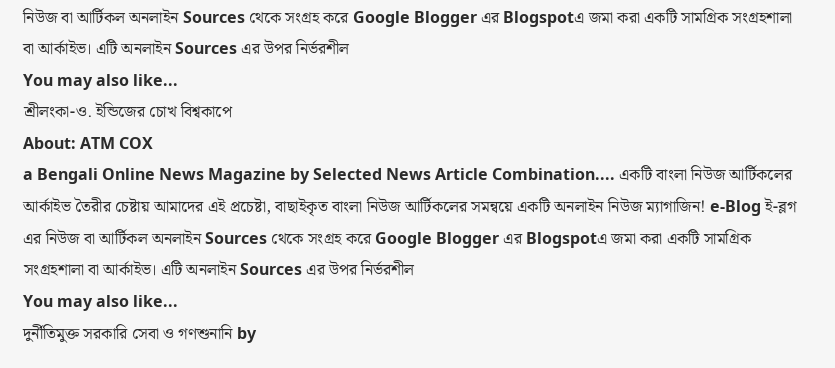নিউজ বা আর্টিকল অনলাইন Sources থেকে সংগ্রহ করে Google Blogger এর Blogspotএ জমা করা একটি সামগ্রিক সংগ্রহশালা বা আর্কাইভ। এটি অনলাইন Sources এর উপর নির্ভরশীল
You may also like...
শ্রীলংকা-ও. ইন্ডিজের চোখ বিশ্বকাপে
About: ATM COX
a Bengali Online News Magazine by Selected News Article Combination.... একটি বাংলা নিউজ আর্টিকলের আর্কাইভ তৈরীর চেষ্টায় আমাদের এই প্রচেষ্টা, বাছাইকৃত বাংলা নিউজ আর্টিকলের সমন্বয়ে একটি অনলাইন নিউজ ম্যাগাজিন! e-Blog ই-ব্লগ এর নিউজ বা আর্টিকল অনলাইন Sources থেকে সংগ্রহ করে Google Blogger এর Blogspotএ জমা করা একটি সামগ্রিক সংগ্রহশালা বা আর্কাইভ। এটি অনলাইন Sources এর উপর নির্ভরশীল
You may also like...
দুর্নীতিমুক্ত সরকারি সেবা ও গণশুনানি by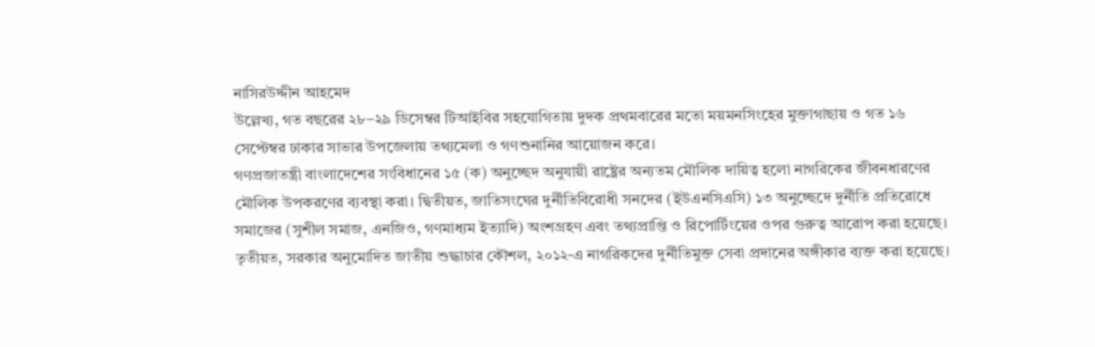নাসিরউদ্দীন আহমেদ
উল্লেখ্য, গত বছরের ২৮–২৯ ডিসেম্বর টিআইবির সহযোগিতায় দুদক প্রথমবারের মতো ময়মনসিংহের মুক্তাগাছায় ও গত ১৬ সেপ্টেম্বর ঢাকার সাভার উপজেলায় তথ্যমেলা ও গণশুনানির আয়োজন করে।
গণপ্রজাতন্ত্রী বাংলাদেশের সংবিধানের ১৫ (ক) অনুচ্ছেদ অনুযায়ী রাষ্ট্রের অন্যতম মৌলিক দায়িত্ব হলো নাগরিকের জীবনধারণের মৌলিক উপকরণের ব্যবস্থা করা। দ্বিতীয়ত, জাতিসংঘের দুর্নীতিবিরোধী সনদের (ইউএনসিএসি) ১৩ অনুচ্ছেদে দুর্নীতি প্রতিরোধে সমাজের (সুশীল সমাজ, এনজিও, গণমাধ্যম ইত্যাদি) অংশগ্রহণ এবং তথ্যপ্রাপ্তি ও রিপোর্টিংয়ের ওপর গুরুত্ব আরোপ করা হয়েছে। তৃতীয়ত, সরকার অনুমোদিত জাতীয় শুদ্ধাচার কৌশল, ২০১২-এ নাগরিকদের দুর্নীতিমুক্ত সেবা প্রদানের অঙ্গীকার ব্যক্ত করা হয়েছে।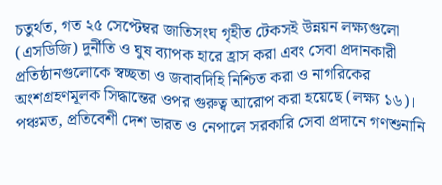চতুর্থত, গত ২৫ সেপ্টেম্বর জাতিসংঘ গৃহীত টেকসই উন্নয়ন লক্ষ্যগুলো (এসডিজি) দুর্নীতি ও ঘুষ ব্যাপক হারে হ্রাস করা এবং সেবা প্রদানকারী প্রতিষ্ঠানগুলোকে স্বচ্ছতা ও জবাবদিহি নিশ্চিত করা ও নাগরিকের অংশগ্রহণমূলক সিদ্ধান্তের ওপর গুরুত্ব আরোপ করা হয়েছে (লক্ষ্য ১৬)। পঞ্চমত, প্রতিবেশী দেশ ভারত ও নেপালে সরকারি সেবা প্রদানে গণশুনানি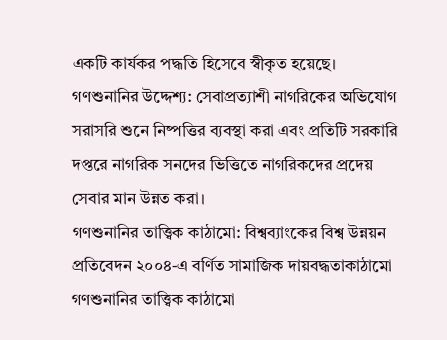একটি কার্যকর পদ্ধতি হিসেবে স্বীকৃত হয়েছে।
গণশুনানির উদ্দেশ্য: সেবাপ্রত্যাশী নাগরিকের অভিযোগ সরাসরি শুনে নিষ্পত্তির ব্যবস্থা করা এবং প্রতিটি সরকারি দপ্তরে নাগরিক সনদের ভিত্তিতে নাগরিকদের প্রদেয় সেবার মান উন্নত করা।
গণশুনানির তাত্ত্বিক কাঠামো: বিশ্বব্যাংকের বিশ্ব উন্নয়ন প্রতিবেদন ২০০৪-এ বর্ণিত সামাজিক দায়বদ্ধতাকাঠামো গণশুনানির তাত্ত্বিক কাঠামো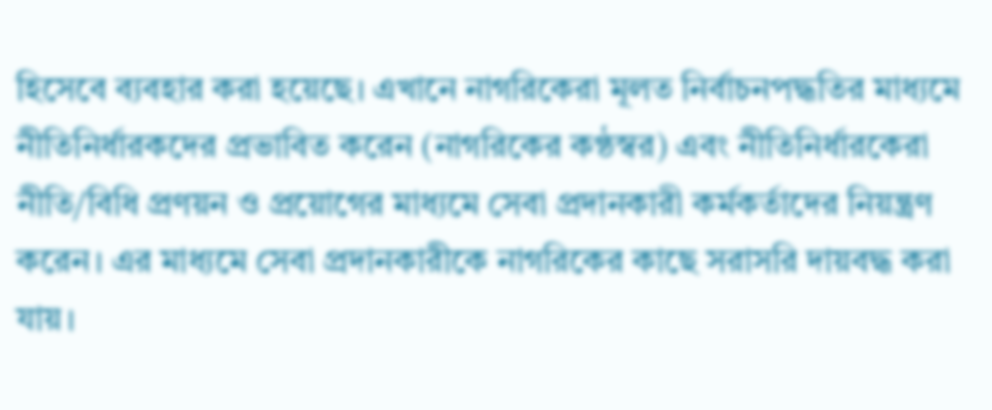হিসেবে ব্যবহার করা হয়েছে। এখানে নাগরিকেরা মূলত নির্বাচনপদ্ধতির মাধ্যমে নীতিনির্ধারকদের প্রভাবিত করেন (নাগরিকের কণ্ঠস্বর) এবং নীতিনির্ধারকেরা নীতি/বিধি প্রণয়ন ও প্রয়োগের মাধ্যমে সেবা প্রদানকারী কর্মকর্তাদের নিয়ন্ত্রণ করেন। এর মাধ্যমে সেবা প্রদানকারীকে নাগরিকের কাছে সরাসরি দায়বদ্ধ করা যায়।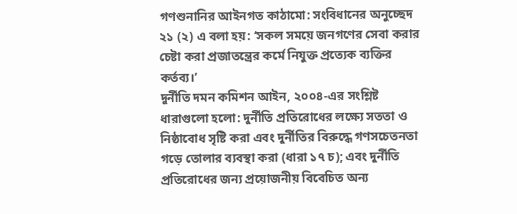গণশুনানির আইনগত কাঠামো: সংবিধানের অনুচ্ছেদ ২১ (২) এ বলা হয়: ‘সকল সময়ে জনগণের সেবা করার চেষ্টা করা প্রজাতন্ত্রের কর্মে নিযুক্ত প্রত্যেক ব্যক্তির কর্তব্য।’
দুর্নীতি দমন কমিশন আইন, ২০০৪-এর সংশ্লিষ্ট ধারাগুলো হলো: দুর্নীতি প্রতিরোধের লক্ষ্যে সততা ও নিষ্ঠাবোধ সৃষ্টি করা এবং দুর্নীতির বিরুদ্ধে গণসচেতনতা গড়ে তোলার ব্যবস্থা করা (ধারা ১৭ চ); এবং দুর্নীতি প্রতিরোধের জন্য প্রয়োজনীয় বিবেচিত অন্য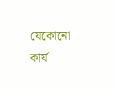যেকোনো কার্য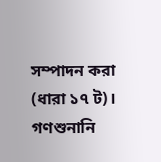সম্পাদন করা (ধারা ১৭ ট)।
গণশুনানি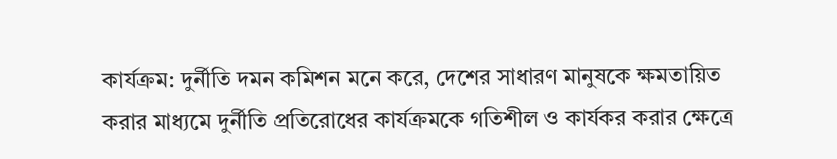কার্যক্রম: দুর্নীতি দমন কমিশন মনে করে, দেশের সাধারণ মানুষকে ক্ষমতায়িত করার মাধ্যমে দুর্নীতি প্রতিরোধের কার্যক্রমকে গতিশীল ও কার্যকর করার ক্ষেত্রে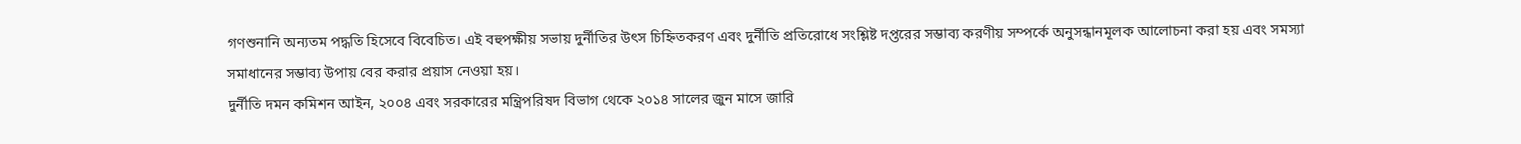গণশুনানি অন্যতম পদ্ধতি হিসেবে বিবেচিত। এই বহুপক্ষীয় সভায় দুর্নীতির উৎস চিহ্নিতকরণ এবং দুর্নীতি প্রতিরোধে সংশ্লিষ্ট দপ্তরের সম্ভাব্য করণীয় সম্পর্কে অনুসন্ধানমূলক আলোচনা করা হয় এবং সমস্যা সমাধানের সম্ভাব্য উপায় বের করার প্রয়াস নেওয়া হয়।
দুর্নীতি দমন কমিশন আইন, ২০০৪ এবং সরকারের মন্ত্রিপরিষদ বিভাগ থেকে ২০১৪ সালের জুন মাসে জারি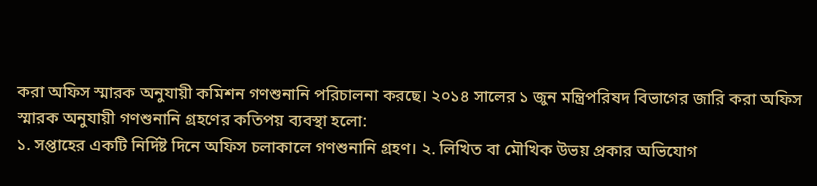করা অফিস স্মারক অনুযায়ী কমিশন গণশুনানি পরিচালনা করছে। ২০১৪ সালের ১ জুন মন্ত্রিপরিষদ বিভাগের জারি করা অফিস স্মারক অনুযায়ী গণশুনানি গ্রহণের কতিপয় ব্যবস্থা হলো:
১. সপ্তাহের একটি নির্দিষ্ট দিনে অফিস চলাকালে গণশুনানি গ্রহণ। ২. লিখিত বা মৌখিক উভয় প্রকার অভিযোগ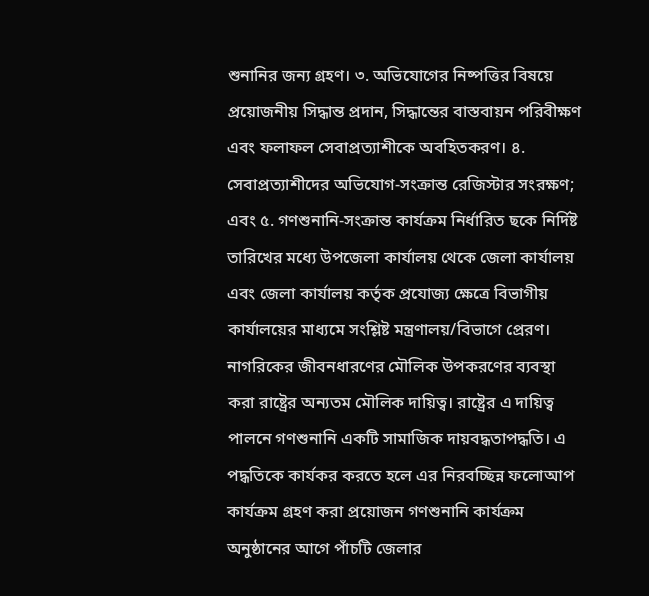শুনানির জন্য গ্রহণ। ৩. অভিযোগের নিষ্পত্তির বিষয়ে প্রয়োজনীয় সিদ্ধান্ত প্রদান, সিদ্ধান্তের বাস্তবায়ন পরিবীক্ষণ এবং ফলাফল সেবাপ্রত্যাশীকে অবহিতকরণ। ৪. সেবাপ্রত্যাশীদের অভিযোগ-সংক্রান্ত রেজিস্টার সংরক্ষণ; এবং ৫. গণশুনানি-সংক্রান্ত কার্যক্রম নির্ধারিত ছকে নির্দিষ্ট তারিখের মধ্যে উপজেলা কার্যালয় থেকে জেলা কার্যালয় এবং জেলা কার্যালয় কর্তৃক প্রযোজ্য ক্ষেত্রে বিভাগীয় কার্যালয়ের মাধ্যমে সংশ্লিষ্ট মন্ত্রণালয়/বিভাগে প্রেরণ।
নাগরিকের জীবনধারণের মৌলিক উপকরণের ব্যবস্থা করা রাষ্ট্রের অন্যতম মৌলিক দায়িত্ব। রাষ্ট্রের এ দায়িত্ব পালনে গণশুনানি একটি সামাজিক দায়বদ্ধতাপদ্ধতি। এ পদ্ধতিকে কার্যকর করতে হলে এর নিরবচ্ছিন্ন ফলোআপ কার্যক্রম গ্রহণ করা প্রয়োজন গণশুনানি কার্যক্রম অনুষ্ঠানের আগে পাঁচটি জেলার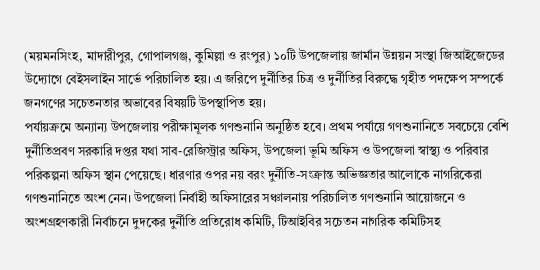(ময়মনসিংহ, মাদারীপুর, গোপালগঞ্জ, কুমিল্লা ও রংপুর) ১০টি উপজেলায় জার্মান উন্নয়ন সংস্থা জিআইজেডের উদ্যোগে বেইসলাইন সার্ভে পরিচালিত হয়। এ জরিপে দুর্নীতির চিত্র ও দুর্নীতির বিরুদ্ধে গৃহীত পদক্ষেপ সম্পর্কে জনগণের সচেতনতার অভাবের বিষয়টি উপস্থাপিত হয়।
পর্যায়ক্রমে অন্যান্য উপজেলায় পরীক্ষামূলক গণশুনানি অনুষ্ঠিত হবে। প্রথম পর্যায়ে গণশুনানিতে সবচেয়ে বেশি দুর্নীতিপ্রবণ সরকারি দপ্তর যথা সাব-রেজিস্ট্রার অফিস, উপজেলা ভূমি অফিস ও উপজেলা স্বাস্থ্য ও পরিবার পরিকল্পনা অফিস স্থান পেয়েছে। ধারণার ওপর নয় বরং দুর্নীতি-সংক্রান্ত অভিজ্ঞতার আলোকে নাগরিকেরা গণশুনানিতে অংশ নেন। উপজেলা নির্বাহী অফিসারের সঞ্চালনায় পরিচালিত গণশুনানি আয়োজনে ও অংশগ্রহণকারী নির্বাচনে দুদকের দুর্নীতি প্রতিরোধ কমিটি, টিআইবির সচেতন নাগরিক কমিটিসহ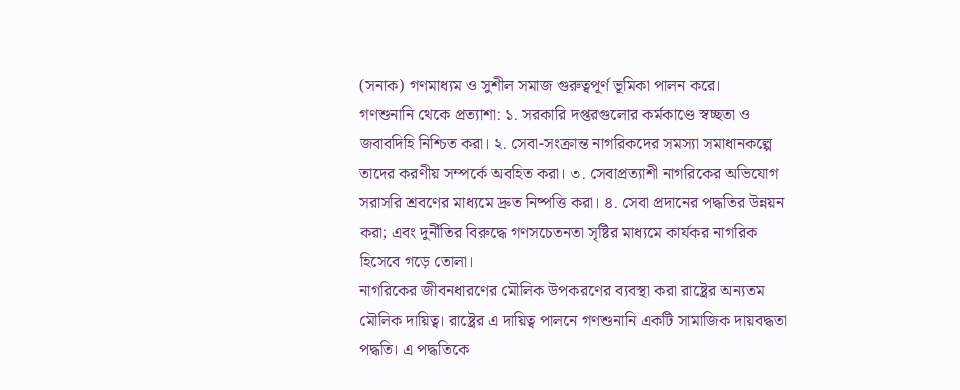(সনাক) গণমাধ্যম ও সুশীল সমাজ গুরুত্বপূর্ণ ভূমিকা পালন করে।
গণশুনানি থেকে প্রত্যাশা: ১. সরকারি দপ্তরগুলোর কর্মকাণ্ডে স্বচ্ছতা ও জবাবদিহি নিশ্চিত করা। ২. সেবা-সংক্রান্ত নাগরিকদের সমস্যা সমাধানকল্পে তাদের করণীয় সম্পর্কে অবহিত করা। ৩. সেবাপ্রত্যাশী নাগরিকের অভিযোগ সরাসরি শ্রবণের মাধ্যমে দ্রুত নিষ্পত্তি করা। ৪. সেবা প্রদানের পদ্ধতির উন্নয়ন করা; এবং দুর্নীতির বিরুদ্ধে গণসচেতনতা সৃষ্টির মাধ্যমে কার্যকর নাগরিক হিসেবে গড়ে তোলা।
নাগরিকের জীবনধারণের মৌলিক উপকরণের ব্যবস্থা করা রাষ্ট্রের অন্যতম মৌলিক দায়িত্ব। রাষ্ট্রের এ দায়িত্ব পালনে গণশুনানি একটি সামাজিক দায়বদ্ধতা পদ্ধতি। এ পদ্ধতিকে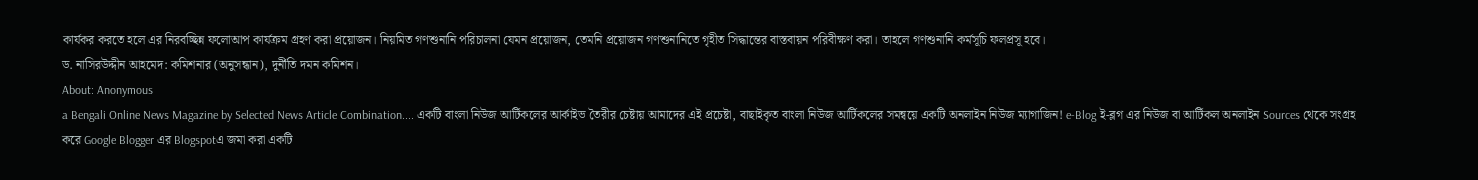কার্যকর করতে হলে এর নিরবচ্ছিন্ন ফলোআপ কার্যক্রম গ্রহণ করা প্রয়োজন। নিয়মিত গণশুনানি পরিচালনা যেমন প্রয়োজন, তেমনি প্রয়োজন গণশুনানিতে গৃহীত সিদ্ধান্তের বাস্তবায়ন পরিবীক্ষণ করা। তাহলে গণশুনানি কর্মসূচি ফলপ্রসূ হবে।
ড. নাসিরউদ্দীন আহমেদ: কমিশনার (অনুসন্ধান), দুর্নীতি দমন কমিশন।
About: Anonymous
a Bengali Online News Magazine by Selected News Article Combination.... একটি বাংলা নিউজ আর্টিকলের আর্কাইভ তৈরীর চেষ্টায় আমাদের এই প্রচেষ্টা, বাছাইকৃত বাংলা নিউজ আর্টিকলের সমন্বয়ে একটি অনলাইন নিউজ ম্যাগাজিন! e-Blog ই-ব্লগ এর নিউজ বা আর্টিকল অনলাইন Sources থেকে সংগ্রহ করে Google Blogger এর Blogspotএ জমা করা একটি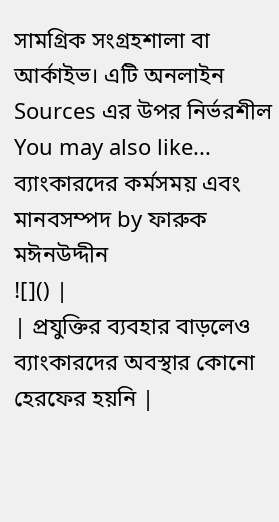সামগ্রিক সংগ্রহশালা বা আর্কাইভ। এটি অনলাইন Sources এর উপর নির্ভরশীল
You may also like...
ব্যাংকারদের কর্মসময় এবং মানবসম্পদ by ফারুক মঈনউদ্দীন
![]() |
| প্রযুক্তির ব্যবহার বাড়লেও ব্যাংকারদের অবস্থার কোনো হেরফের হয়নি |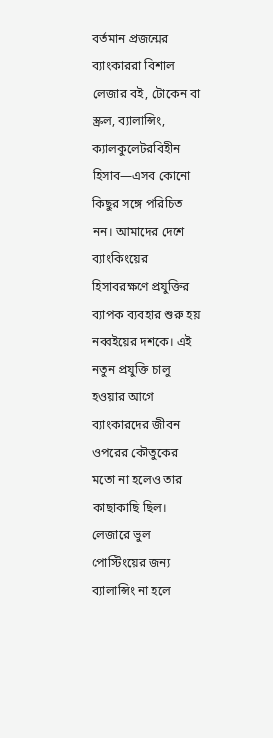বর্তমান প্রজন্মের ব্যাংকাররা বিশাল লেজার বই, টোকেন বা স্ক্রল, ব্যালান্সিং, ক্যালকুলেটরবিহীন হিসাব—এসব কোনো কিছুর সঙ্গে পরিচিত নন। আমাদের দেশে ব্যাংকিংয়ের হিসাবরক্ষণে প্রযুক্তির ব্যাপক ব্যবহার শুরু হয় নব্বইয়ের দশকে। এই নতুন প্রযুক্তি চালু হওয়ার আগে ব্যাংকারদের জীবন ওপরের কৌতুকের মতো না হলেও তার কাছাকাছি ছিল। লেজারে ভুল পোস্টিংয়ের জন্য ব্যালান্সিং না হলে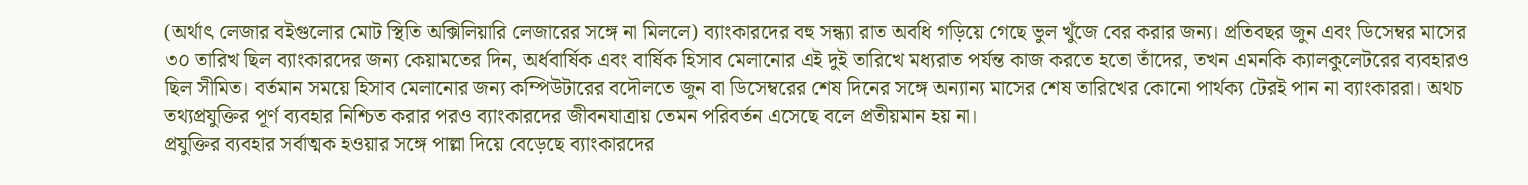(অর্থাৎ লেজার বইগুলোর মোট স্থিতি অক্সিলিয়ারি লেজারের সঙ্গে না মিললে) ব্যাংকারদের বহু সন্ধ্যা রাত অবধি গড়িয়ে গেছে ভুল খুঁজে বের করার জন্য। প্রতিবছর জুন এবং ডিসেম্বর মাসের ৩০ তারিখ ছিল ব্যাংকারদের জন্য কেয়ামতের দিন, অর্ধবার্ষিক এবং বার্ষিক হিসাব মেলানোর এই দুই তারিখে মধ্যরাত পর্যন্ত কাজ করতে হতো তাঁদের, তখন এমনকি ক্যালকুলেটরের ব্যবহারও ছিল সীমিত। বর্তমান সময়ে হিসাব মেলানোর জন্য কম্পিউটারের বদৌলতে জুন বা ডিসেম্বরের শেষ দিনের সঙ্গে অন্যান্য মাসের শেষ তারিখের কোনো পার্থক্য টেরই পান না ব্যাংকাররা। অথচ তথ্যপ্রযুক্তির পূর্ণ ব্যবহার নিশ্চিত করার পরও ব্যাংকারদের জীবনযাত্রায় তেমন পরিবর্তন এসেছে বলে প্রতীয়মান হয় না।
প্রযুক্তির ব্যবহার সর্বাত্মক হওয়ার সঙ্গে পাল্লা দিয়ে বেড়েছে ব্যাংকারদের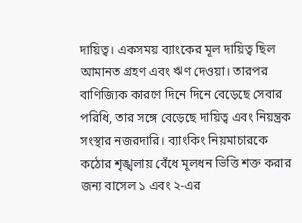দায়িত্ব। একসময় ব্যাংকের মূল দায়িত্ব ছিল আমানত গ্রহণ এবং ঋণ দেওয়া। তারপর বাণিজ্যিক কারণে দিনে দিনে বেড়েছে সেবার পরিধি, তার সঙ্গে বেড়েছে দায়িত্ব এবং নিয়ন্ত্রক সংস্থার নজরদারি। ব্যাংকিং নিয়মাচারকে কঠোর শৃঙ্খলায় বেঁধে মূলধন ভিত্তি শক্ত করার জন্য বাসেল ১ এবং ২-এর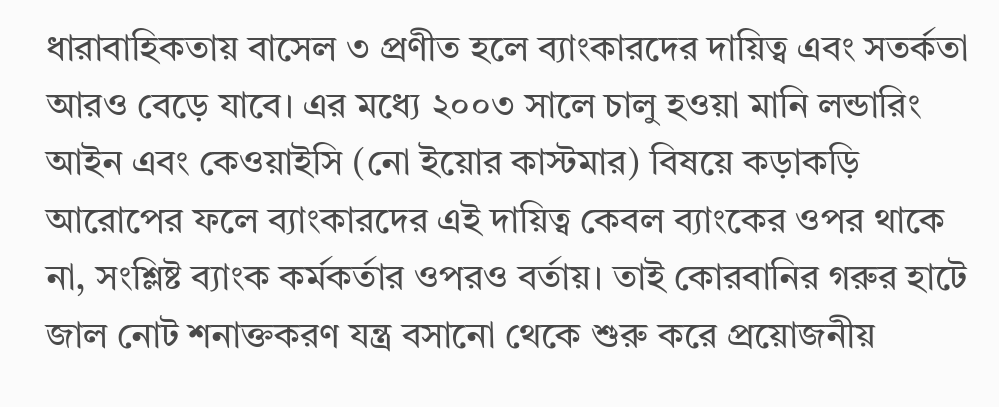ধারাবাহিকতায় বাসেল ৩ প্রণীত হলে ব্যাংকারদের দায়িত্ব এবং সতর্কতা আরও বেড়ে যাবে। এর মধ্যে ২০০৩ সালে চালু হওয়া মানি লন্ডারিং আইন এবং কেওয়াইসি (নো ইয়োর কাস্টমার) বিষয়ে কড়াকড়ি আরোপের ফলে ব্যাংকারদের এই দায়িত্ব কেবল ব্যাংকের ওপর থাকে না, সংশ্লিষ্ট ব্যাংক কর্মকর্তার ওপরও বর্তায়। তাই কোরবানির গরুর হাটে জাল নোট শনাক্তকরণ যন্ত্র বসানো থেকে শুরু করে প্রয়োজনীয়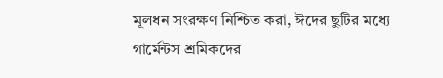মূলধন সংরক্ষণ নিশ্চিত করা, ঈদের ছুটির মধ্যে গার্মেন্টস শ্রমিকদের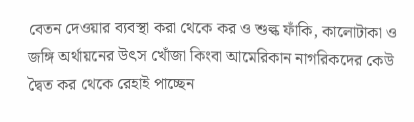বেতন দেওয়ার ব্যবস্থা করা থেকে কর ও শুল্ক ফাঁকি, কালোটাকা ও জঙ্গি অর্থায়নের উৎস খোঁজা কিংবা আমেরিকান নাগরিকদের কেউ দ্বৈত কর থেকে রেহাই পাচ্ছেন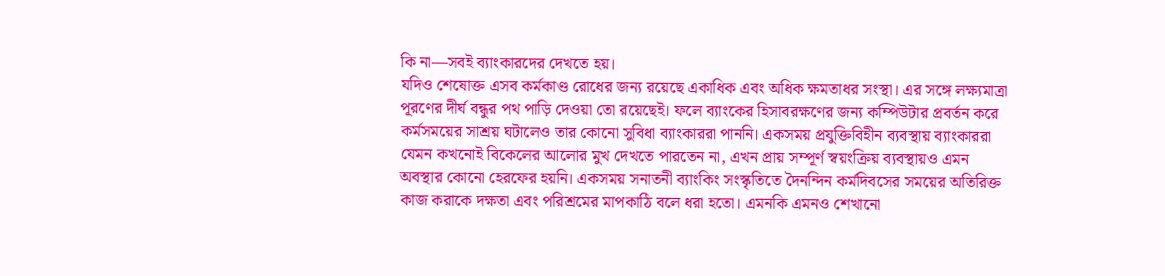কি না—সবই ব্যাংকারদের দেখতে হয়।
যদিও শেষোক্ত এসব কর্মকাণ্ড রোধের জন্য রয়েছে একাধিক এবং অধিক ক্ষমতাধর সংস্থা। এর সঙ্গে লক্ষ্যমাত্রা পূরণের দীর্ঘ বন্ধুর পথ পাড়ি দেওয়া তো রয়েছেই। ফলে ব্যাংকের হিসাবরক্ষণের জন্য কম্পিউটার প্রবর্তন করে কর্মসময়ের সাশ্রয় ঘটালেও তার কোনো সুবিধা ব্যাংকাররা পাননি। একসময় প্রযুক্তিবিহীন ব্যবস্থায় ব্যাংকাররা যেমন কখনোই বিকেলের আলোর মুখ দেখতে পারতেন না, এখন প্রায় সম্পূর্ণ স্বয়ংক্রিয় ব্যবস্থায়ও এমন অবস্থার কোনো হেরফের হয়নি। একসময় সনাতনী ব্যাংকিং সংস্কৃতিতে দৈনন্দিন কর্মদিবসের সময়ের অতিরিক্ত কাজ করাকে দক্ষতা এবং পরিশ্রমের মাপকাঠি বলে ধরা হতো। এমনকি এমনও শেখানো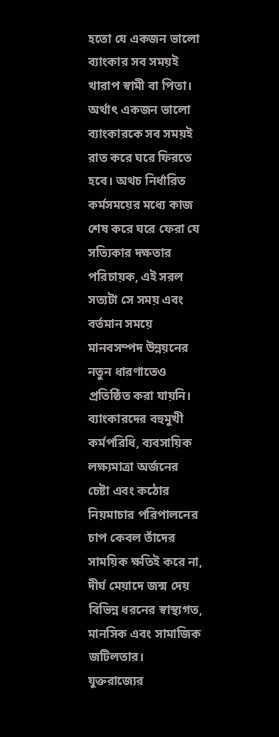হতো যে একজন ভালো ব্যাংকার সব সময়ই খারাপ স্বামী বা পিতা। অর্থাৎ একজন ভালো ব্যাংকারকে সব সময়ই রাত করে ঘরে ফিরতে হবে। অথচ নির্ধারিত কর্মসময়ের মধ্যে কাজ শেষ করে ঘরে ফেরা যে সত্যিকার দক্ষতার পরিচায়ক, এই সরল সত্যটা সে সময় এবং বর্তমান সময়ে মানবসম্পদ উন্নয়নের নতুন ধারণাতেও প্রতিষ্ঠিত করা যায়নি।
ব্যাংকারদের বহুমুখী কর্মপরিধি, ব্যবসায়িক লক্ষ্যমাত্রা অর্জনের চেষ্টা এবং কঠোর নিয়মাচার পরিপালনের চাপ কেবল তাঁদের সাময়িক ক্ষতিই করে না, দীর্ঘ মেয়াদে জন্ম দেয় বিভিন্ন ধরনের স্বাস্থ্যগত, মানসিক এবং সামাজিক জটিলতার। যুক্তরাজ্যের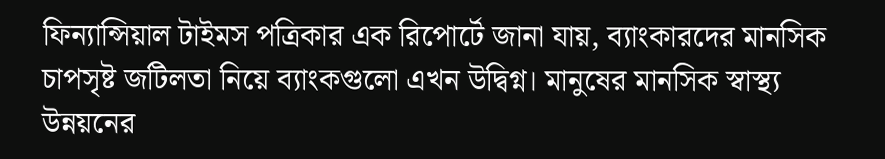ফিন্যান্সিয়াল টাইমস পত্রিকার এক রিপোর্টে জানা যায়, ব্যাংকারদের মানসিক চাপসৃষ্ট জটিলতা নিয়ে ব্যাংকগুলো এখন উদ্বিগ্ন। মানুষের মানসিক স্বাস্থ্য উন্নয়নের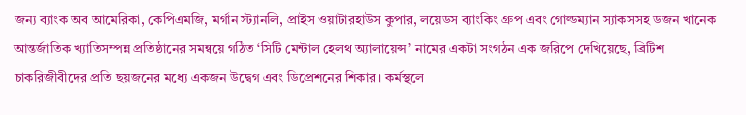জন্য ব্যাংক অব আমেরিকা, কেপিএমজি, মর্গান স্ট্যানলি, প্রাইস ওয়াটারহাউস কুপার, লয়েডস ব্যাংকিং গ্রুপ এবং গোল্ডম্যান স্যাকসসহ ডজন খানেক আন্তর্জাতিক খ্যাতিসম্পন্ন প্রতিষ্ঠানের সমন্বয়ে গঠিত ‘সিটি মেন্টাল হেলথ অ্যালায়েন্স’ নামের একটা সংগঠন এক জরিপে দেখিয়েছে, ব্রিটিশ চাকরিজীবীদের প্রতি ছয়জনের মধ্যে একজন উদ্বেগ এবং ডিপ্রেশনের শিকার। কর্মস্থলে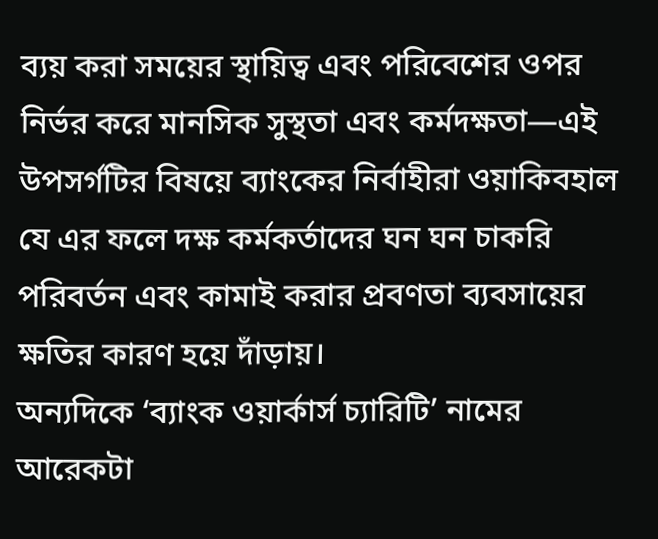ব্যয় করা সময়ের স্থায়িত্ব এবং পরিবেশের ওপর নির্ভর করে মানসিক সুস্থতা এবং কর্মদক্ষতা—এই উপসর্গটির বিষয়ে ব্যাংকের নির্বাহীরা ওয়াকিবহাল যে এর ফলে দক্ষ কর্মকর্তাদের ঘন ঘন চাকরি পরিবর্তন এবং কামাই করার প্রবণতা ব্যবসায়ের ক্ষতির কারণ হয়ে দাঁড়ায়।
অন্যদিকে ‘ব্যাংক ওয়ার্কার্স চ্যারিটি’ নামের আরেকটা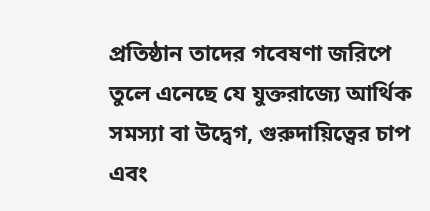প্রতিষ্ঠান তাদের গবেষণা জরিপে তুলে এনেছে যে যুক্তরাজ্যে আর্থিক সমস্যা বা উদ্বেগ, গুরুদায়িত্বের চাপ এবং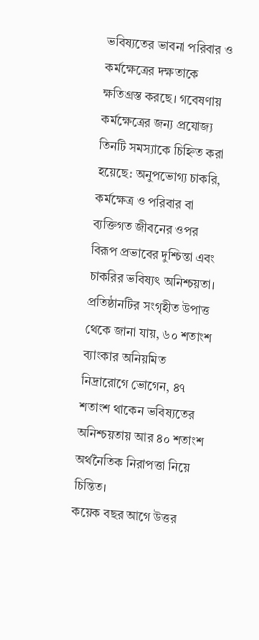ভবিষ্যতের ভাবনা পরিবার ও কর্মক্ষেত্রের দক্ষতাকে ক্ষতিগ্রস্ত করছে। গবেষণায় কর্মক্ষেত্রের জন্য প্রযোজ্য তিনটি সমস্যাকে চিহ্নিত করা হয়েছে: অনুপভোগ্য চাকরি, কর্মক্ষেত্র ও পরিবার বা ব্যক্তিগত জীবনের ওপর বিরূপ প্রভাবের দুশ্চিন্তা এবং চাকরির ভবিষ্যৎ অনিশ্চয়তা। প্রতিষ্ঠানটির সংগৃহীত উপাত্ত থেকে জানা যায়, ৬০ শতাংশ ব্যাংকার অনিয়মিত নিদ্রারোগে ভোগেন, ৪৭ শতাংশ থাকেন ভবিষ্যতের অনিশ্চয়তায় আর ৪০ শতাংশ অর্থনৈতিক নিরাপত্তা নিয়ে চিন্তিত।
কয়েক বছর আগে উত্তর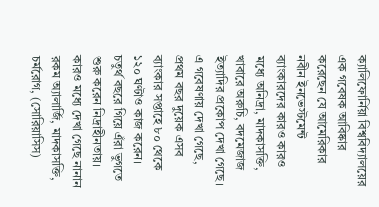ক্যালিফোর্নিয়া বিশ্ববিদ্যালয়ের এক গবেষক আবিষ্কার করেছেন যে আমেরিকার নবীন ইনভেস্টমেন্ট ব্যাংকারদের কারও কারও মধ্যে অনিদ্রা, মাদকাসক্তি, খাবারে অরুচি, বদমেজাজ ইত্যাদির প্রকোপ দেখা গেছে। এ গবেষণায় দেখা গেছে, প্রথম বছর দুয়েক এসব ব্যাংকার সপ্তাহে ৮০ থেকে ১২০ ঘণ্টাও কাজ করেন। চতুর্থ বছরে গিয়ে এঁরা ভুগতে শুরু করেন নিদ্রাহীনতায়। কারও মধ্যে দেখা গেছে নানান রকম অ্যালার্জি, মাদকাসক্তি, চর্মরোগ, (সোরিয়াসিস)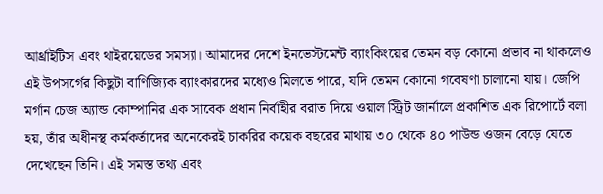আর্থ্রাইটিস এবং থাইরয়েডের সমস্যা। আমাদের দেশে ইনভেস্টমেন্ট ব্যাংকিংয়ের তেমন বড় কোনো প্রভাব না থাকলেও এই উপসর্গের কিছুটা বাণিজ্যিক ব্যাংকারদের মধ্যেও মিলতে পারে, যদি তেমন কোনো গবেষণা চালানো যায়। জেপি মর্গান চেজ অ্যান্ড কোম্পানির এক সাবেক প্রধান নির্বাহীর বরাত দিয়ে ওয়াল স্ট্রিট জার্নালে প্রকাশিত এক রিপোর্টে বলা হয়, তাঁর অধীনস্থ কর্মকর্তাদের অনেকেরই চাকরির কয়েক বছরের মাথায় ৩০ থেকে ৪০ পাউন্ড ওজন বেড়ে যেতে দেখেছেন তিনি। এই সমস্ত তথ্য এবং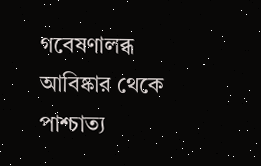গবেষণালব্ধ আবিষ্কার থেকে পাশ্চাত্য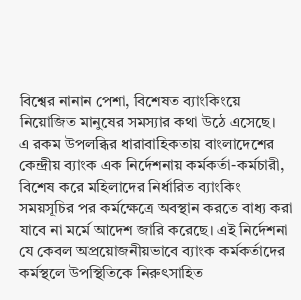বিশ্বের নানান পেশা, বিশেষত ব্যাংকিংয়ে নিয়োজিত মানুষের সমস্যার কথা উঠে এসেছে।
এ রকম উপলব্ধির ধারাবাহিকতায় বাংলাদেশের কেন্দ্রীয় ব্যাংক এক নির্দেশনায় কর্মকর্তা-কর্মচারী, বিশেষ করে মহিলাদের নির্ধারিত ব্যাংকিং সময়সূচির পর কর্মক্ষেত্রে অবস্থান করতে বাধ্য করা যাবে না মর্মে আদেশ জারি করেছে। এই নির্দেশনা যে কেবল অপ্রয়োজনীয়ভাবে ব্যাংক কর্মকর্তাদের কর্মস্থলে উপস্থিতিকে নিরুৎসাহিত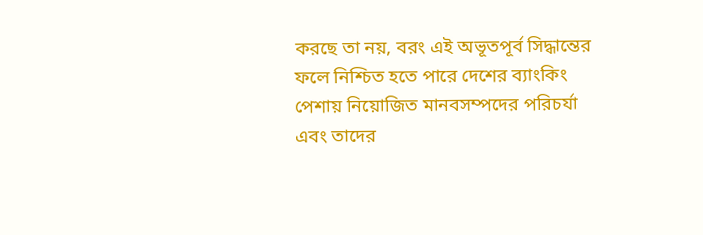করছে তা নয়, বরং এই অভূতপূর্ব সিদ্ধান্তের ফলে নিশ্চিত হতে পারে দেশের ব্যাংকিং পেশায় নিয়োজিত মানবসম্পদের পরিচর্যা এবং তাদের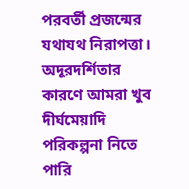পরবর্তী প্রজন্মের যথাযথ নিরাপত্তা। অদূরদর্শিতার কারণে আমরা খুব দীর্ঘমেয়াদি পরিকল্পনা নিতে পারি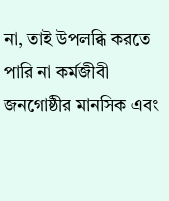না, তাই উপলব্ধি করতে পারি না কর্মজীবী জনগোষ্ঠীর মানসিক এবং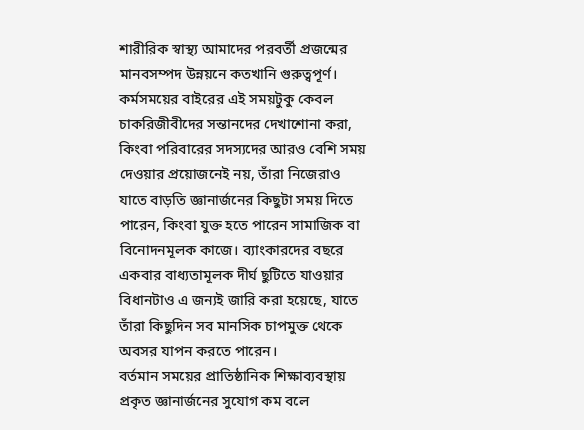শারীরিক স্বাস্থ্য আমাদের পরবর্তী প্রজন্মের মানবসম্পদ উন্নয়নে কতখানি গুরুত্বপূর্ণ। কর্মসময়ের বাইরের এই সময়টুকু কেবল চাকরিজীবীদের সন্তানদের দেখাশোনা করা, কিংবা পরিবারের সদস্যদের আরও বেশি সময় দেওয়ার প্রয়োজনেই নয়, তাঁরা নিজেরাও যাতে বাড়তি জ্ঞানার্জনের কিছুটা সময় দিতে পারেন, কিংবা যুক্ত হতে পারেন সামাজিক বা বিনোদনমূলক কাজে। ব্যাংকারদের বছরে একবার বাধ্যতামূলক দীর্ঘ ছুটিতে যাওয়ার বিধানটাও এ জন্যই জারি করা হয়েছে, যাতে তাঁরা কিছুদিন সব মানসিক চাপমুক্ত থেকে অবসর যাপন করতে পারেন।
বর্তমান সময়ের প্রাতিষ্ঠানিক শিক্ষাব্যবস্থায় প্রকৃত জ্ঞানার্জনের সুযোগ কম বলে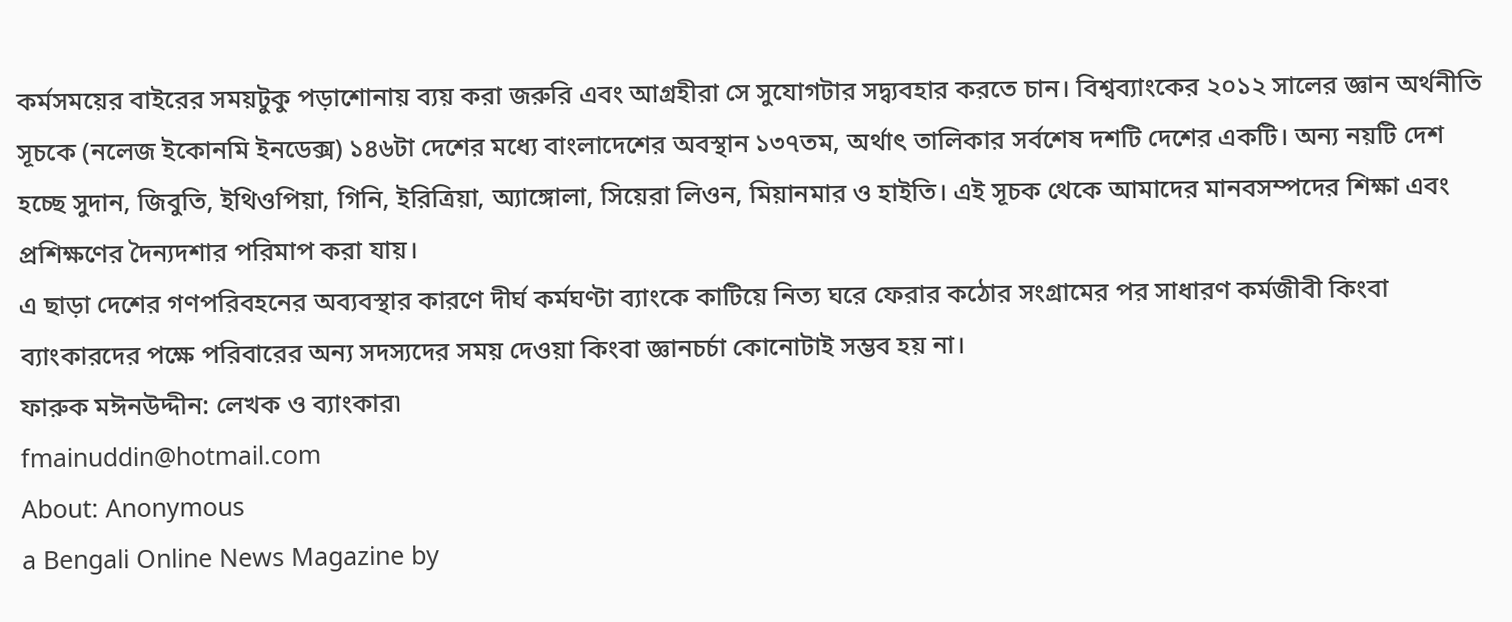কর্মসময়ের বাইরের সময়টুকু পড়াশোনায় ব্যয় করা জরুরি এবং আগ্রহীরা সে সুযোগটার সদ্ব্যবহার করতে চান। বিশ্বব্যাংকের ২০১২ সালের জ্ঞান অর্থনীতি সূচকে (নলেজ ইকোনমি ইনডেক্স) ১৪৬টা দেশের মধ্যে বাংলাদেশের অবস্থান ১৩৭তম, অর্থাৎ তালিকার সর্বশেষ দশটি দেশের একটি। অন্য নয়টি দেশ হচ্ছে সুদান, জিবুতি, ইথিওপিয়া, গিনি, ইরিত্রিয়া, অ্যাঙ্গোলা, সিয়েরা লিওন, মিয়ানমার ও হাইতি। এই সূচক থেকে আমাদের মানবসম্পদের শিক্ষা এবং প্রশিক্ষণের দৈন্যদশার পরিমাপ করা যায়।
এ ছাড়া দেশের গণপরিবহনের অব্যবস্থার কারণে দীর্ঘ কর্মঘণ্টা ব্যাংকে কাটিয়ে নিত্য ঘরে ফেরার কঠোর সংগ্রামের পর সাধারণ কর্মজীবী কিংবা ব্যাংকারদের পক্ষে পরিবারের অন্য সদস্যদের সময় দেওয়া কিংবা জ্ঞানচর্চা কোনোটাই সম্ভব হয় না।
ফারুক মঈনউদ্দীন: লেখক ও ব্যাংকার৷
fmainuddin@hotmail.com
About: Anonymous
a Bengali Online News Magazine by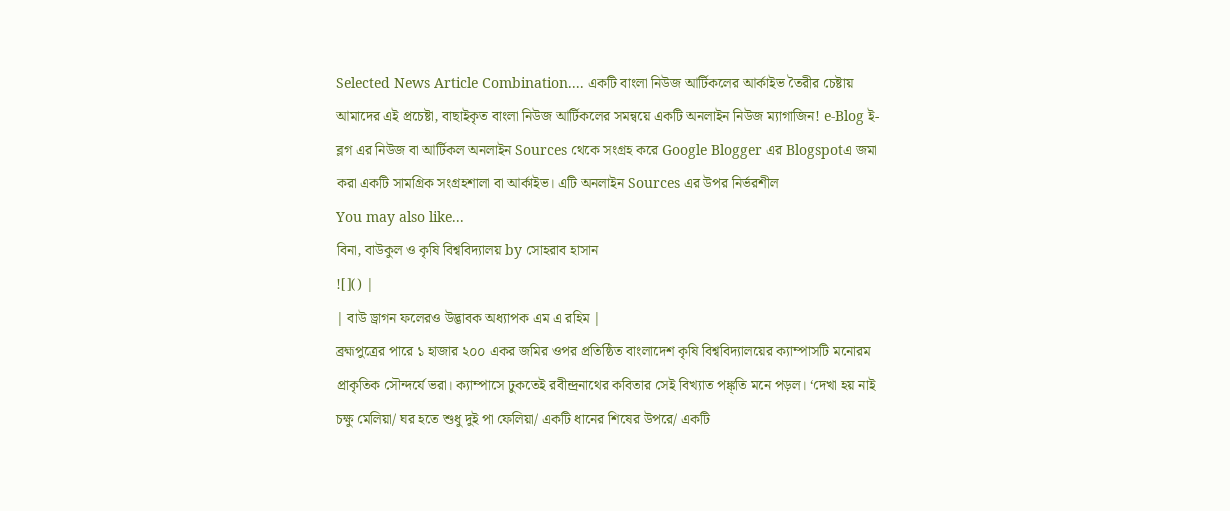Selected News Article Combination.... একটি বাংলা নিউজ আর্টিকলের আর্কাইভ তৈরীর চেষ্টায় আমাদের এই প্রচেষ্টা, বাছাইকৃত বাংলা নিউজ আর্টিকলের সমন্বয়ে একটি অনলাইন নিউজ ম্যাগাজিন! e-Blog ই-ব্লগ এর নিউজ বা আর্টিকল অনলাইন Sources থেকে সংগ্রহ করে Google Blogger এর Blogspotএ জমা করা একটি সামগ্রিক সংগ্রহশালা বা আর্কাইভ। এটি অনলাইন Sources এর উপর নির্ভরশীল
You may also like...
বিনা, বাউকুল ও কৃষি বিশ্ববিদ্যালয় by সোহরাব হাসান
![]() |
| বাউ ড্রাগন ফলেরও উদ্ভাবক অধ্যাপক এম এ রহিম |
ব্রহ্মপুত্রের পারে ১ হাজার ২০০ একর জমির ওপর প্রতিষ্ঠিত বাংলাদেশ কৃষি বিশ্ববিদ্যালয়ের ক্যাম্পাসটি মনোরম প্রাকৃতিক সৌন্দর্যে ভরা। ক্যাম্পাসে ঢুকতেই রবীন্দ্রনাথের কবিতার সেই বিখ্যাত পঙ্ক্তি মনে পড়ল। ‘দেখা হয় নাই চক্ষু মেলিয়া/ ঘর হতে শুধু দুই পা ফেলিয়া/ একটি ধানের শিষের উপরে/ একটি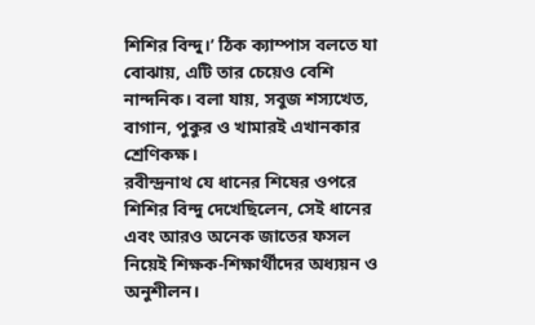শিশির বিন্দু।’ ঠিক ক্যাম্পাস বলতে যা বোঝায়, এটি তার চেয়েও বেশি নান্দনিক। বলা যায়, সবুজ শস্যখেত, বাগান, পুকুর ও খামারই এখানকার শ্রেণিকক্ষ।
রবীন্দ্রনাথ যে ধানের শিষের ওপরে শিশির বিন্দু দেখেছিলেন, সেই ধানের এবং আরও অনেক জাতের ফসল নিয়েই শিক্ষক-শিক্ষার্থীদের অধ্যয়ন ও অনুশীলন।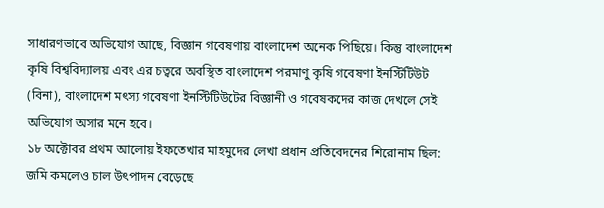সাধারণভাবে অভিযোগ আছে, বিজ্ঞান গবেষণায় বাংলাদেশ অনেক পিছিয়ে। কিন্তু বাংলাদেশ কৃষি বিশ্ববিদ্যালয় এবং এর চত্বরে অবস্থিত বাংলাদেশ পরমাণু কৃষি গবেষণা ইনস্টিটিউট (বিনা), বাংলাদেশ মৎস্য গবেষণা ইনস্টিটিউটের বিজ্ঞানী ও গবেষকদের কাজ দেখলে সেই অভিযোগ অসার মনে হবে।
১৮ অক্টোবর প্রথম আলোয় ইফতেখার মাহমুদের লেখা প্রধান প্রতিবেদনের শিরোনাম ছিল: জমি কমলেও চাল উৎপাদন বেড়েছে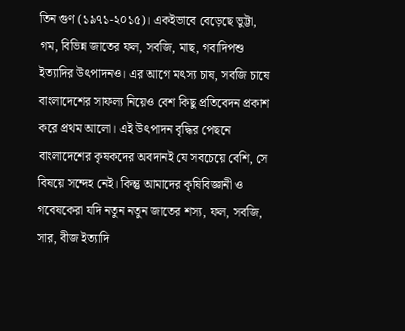তিন গুণ (১৯৭১-২০১৫)। একইভাবে বেড়েছে ভুট্টা, গম, বিভিন্ন জাতের ফল, সবজি, মাছ, গবাদিপশু ইত্যাদির উৎপাদনও। এর আগে মৎস্য চাষ, সবজি চাষে বাংলাদেশের সাফল্য নিয়েও বেশ কিছু প্রতিবেদন প্রকাশ করে প্রথম আলো। এই উৎপাদন বৃদ্ধির পেছনে বাংলাদেশের কৃষকদের অবদানই যে সবচেয়ে বেশি, সে বিষয়ে সন্দেহ নেই। কিন্তু আমাদের কৃষিবিজ্ঞানী ও গবেষকেরা যদি নতুন নতুন জাতের শস্য, ফল, সবজি, সার, বীজ ইত্যাদি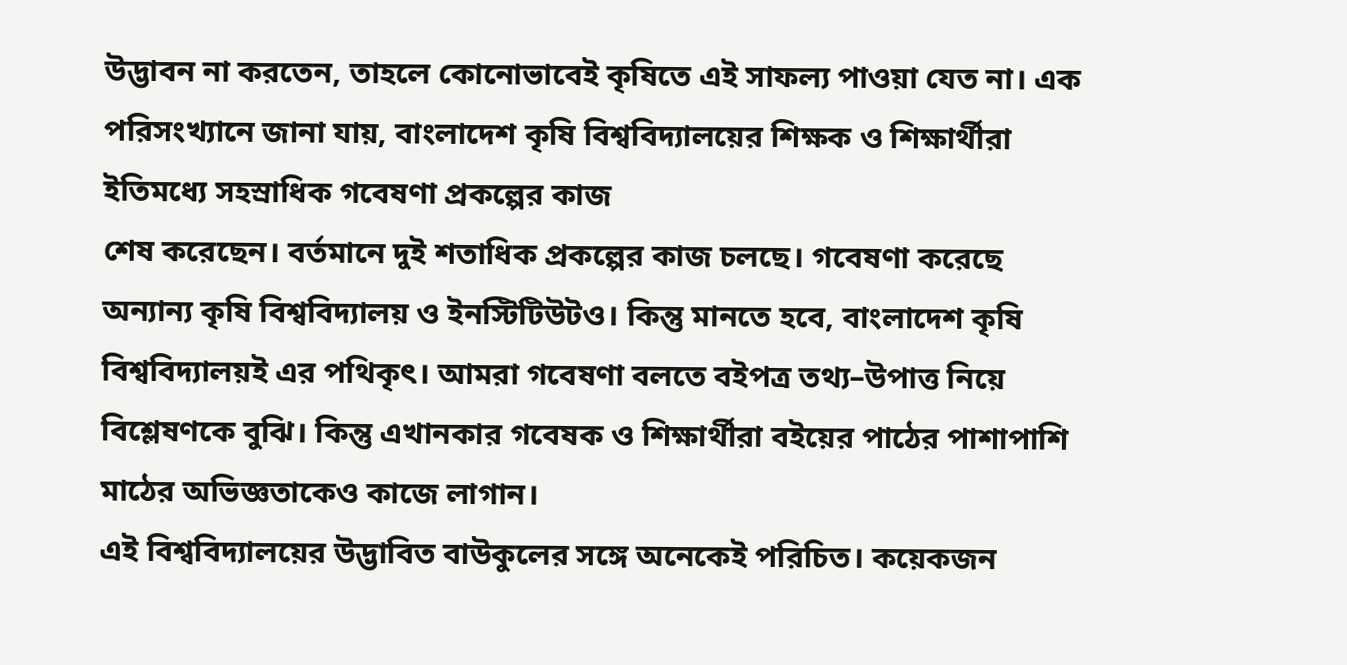উদ্ভাবন না করতেন, তাহলে কোনোভাবেই কৃষিতে এই সাফল্য পাওয়া যেত না। এক পরিসংখ্যানে জানা যায়, বাংলাদেশ কৃষি বিশ্ববিদ্যালয়ের শিক্ষক ও শিক্ষার্থীরা ইতিমধ্যে সহস্রাধিক গবেষণা প্রকল্পের কাজ
শেষ করেছেন। বর্তমানে দুই শতাধিক প্রকল্পের কাজ চলছে। গবেষণা করেছে অন্যান্য কৃষি বিশ্ববিদ্যালয় ও ইনস্টিটিউটও। কিন্তু মানতে হবে, বাংলাদেশ কৃষি বিশ্ববিদ্যালয়ই এর পথিকৃৎ। আমরা গবেষণা বলতে বইপত্র তথ্য–উপাত্ত নিয়ে বিশ্লেষণকে বুঝি। কিন্তু এখানকার গবেষক ও শিক্ষার্থীরা বইয়ের পাঠের পাশাপাশি মাঠের অভিজ্ঞতাকেও কাজে লাগান।
এই বিশ্ববিদ্যালয়ের উদ্ভাবিত বাউকুলের সঙ্গে অনেকেই পরিচিত। কয়েকজন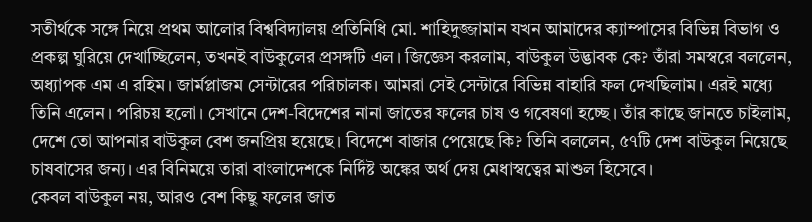সতীর্থকে সঙ্গে নিয়ে প্রথম আলোর বিশ্ববিদ্যালয় প্রতিনিধি মো. শাহিদুজ্জামান যখন আমাদের ক্যাম্পাসের বিভিন্ন বিভাগ ও প্রকল্প ঘুরিয়ে দেখাচ্ছিলেন, তখনই বাউকুলের প্রসঙ্গটি এল। জিজ্ঞেস করলাম, বাউকুল উদ্ভাবক কে? তাঁরা সমস্বরে বললেন, অধ্যাপক এম এ রহিম। জার্মপ্লাজম সেন্টারের পরিচালক। আমরা সেই সেন্টারে বিভিন্ন বাহারি ফল দেখছিলাম। এরই মধ্যে তিনি এলেন। পরিচয় হলো। সেখানে দেশ-বিদেশের নানা জাতের ফলের চাষ ও গবেষণা হচ্ছে। তাঁর কাছে জানতে চাইলাম, দেশে তো আপনার বাউকুল বেশ জনপ্রিয় হয়েছে। বিদেশে বাজার পেয়েছে কি? তিনি বললেন, ৫৭টি দেশ বাউকুল নিয়েছে চাষবাসের জন্য। এর বিনিময়ে তারা বাংলাদেশকে নির্দিষ্ট অঙ্কের অর্থ দেয় মেধাস্বত্বের মাশুল হিসেবে।
কেবল বাউকুল নয়, আরও বেশ কিছু ফলের জাত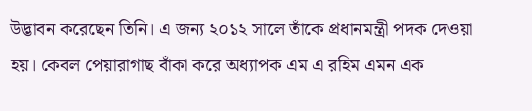উদ্ভাবন করেছেন তিনি। এ জন্য ২০১২ সালে তাঁকে প্রধানমন্ত্রী পদক দেওয়া হয়। কেবল পেয়ারাগাছ বাঁকা করে অধ্যাপক এম এ রহিম এমন এক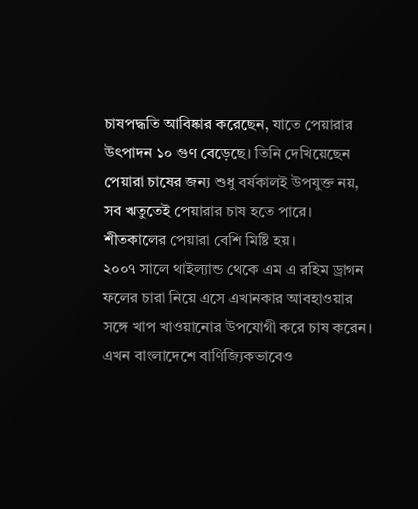চাষপদ্ধতি আবিষ্কার করেছেন, যাতে পেয়ারার উৎপাদন ১০ গুণ বেড়েছে। তিনি দেখিয়েছেন পেয়ারা চাষের জন্য শুধু বর্ষকালই উপযুক্ত নয়, সব ঋতুতেই পেয়ারার চাষ হতে পারে। শীতকালের পেয়ারা বেশি মিষ্টি হয়।
২০০৭ সালে থাইল্যান্ড থেকে এম এ রহিম ড্রাগন ফলের চারা নিয়ে এসে এখানকার আবহাওয়ার সঙ্গে খাপ খাওয়ানোর উপযোগী করে চাষ করেন। এখন বাংলাদেশে বাণিজ্যিকভাবেও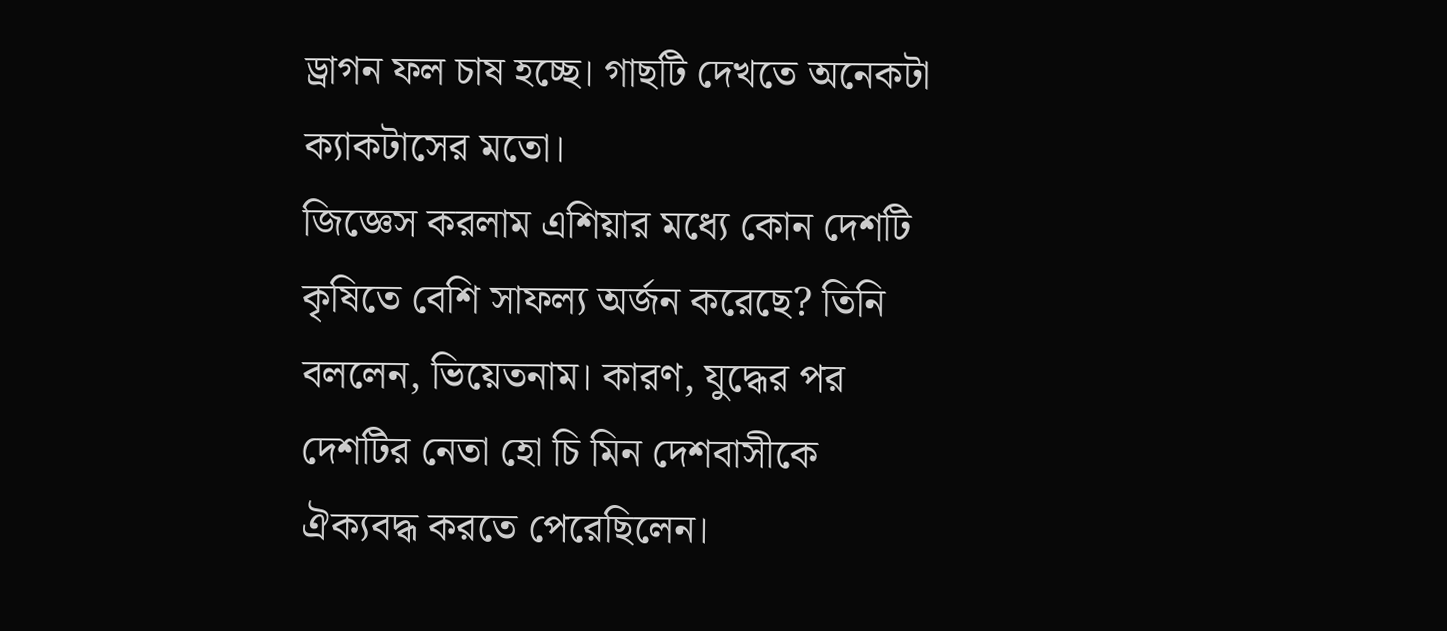ড্রাগন ফল চাষ হচ্ছে। গাছটি দেখতে অনেকটা ক্যাকটাসের মতো।
জিজ্ঞেস করলাম এশিয়ার মধ্যে কোন দেশটি কৃষিতে বেশি সাফল্য অর্জন করেছে? তিনি বললেন, ভিয়েতনাম। কারণ, যুদ্ধের পর দেশটির নেতা হো চি মিন দেশবাসীকে ঐক্যবদ্ধ করতে পেরেছিলেন।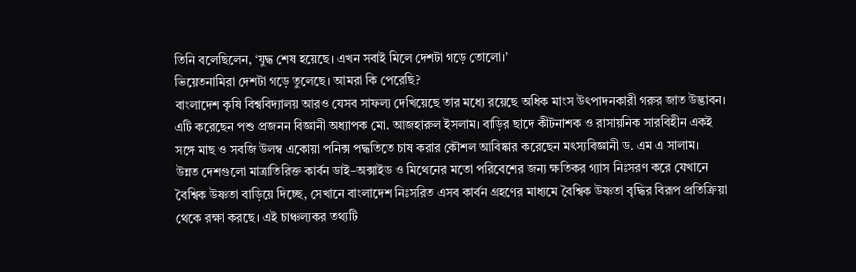তিনি বলেছিলেন, ‘যুদ্ধ শেষ হয়েছে। এখন সবাই মিলে দেশটা গড়ে তোলো।’
ভিয়েতনামিরা দেশটা গড়ে তুলেছে। আমরা কি পেরেছি?
বাংলাদেশ কৃষি বিশ্ববিদ্যালয় আরও যেসব সাফল্য দেখিয়েছে তার মধ্যে রয়েছে অধিক মাংস উৎপাদনকারী গরুর জাত উদ্ভাবন। এটি করেছেন পশু প্রজনন বিজ্ঞানী অধ্যাপক মো. আজহারুল ইসলাম। বাড়ির ছাদে কীটনাশক ও রাসায়নিক সারবিহীন একই সঙ্গে মাছ ও সবজি উলম্ব একোয়া পনিক্স পদ্ধতিতে চাষ করার কৌশল আবিষ্কার করেছেন মৎস্যবিজ্ঞানী ড. এম এ সালাম।
উন্নত দেশগুলো মাত্রাতিরিক্ত কার্বন ডাই–অক্সাইড ও মিথেনের মতো পরিবেশের জন্য ক্ষতিকর গ্যাস নিঃসরণ করে যেখানে বৈশ্বিক উষ্ণতা বাড়িয়ে দিচ্ছে, সেখানে বাংলাদেশ নিঃসরিত এসব কার্বন গ্রহণের মাধ্যমে বৈশ্বিক উষ্ণতা বৃদ্ধির বিরূপ প্রতিক্রিয়া থেকে রক্ষা করছে। এই চাঞ্চল্যকর তথ্যটি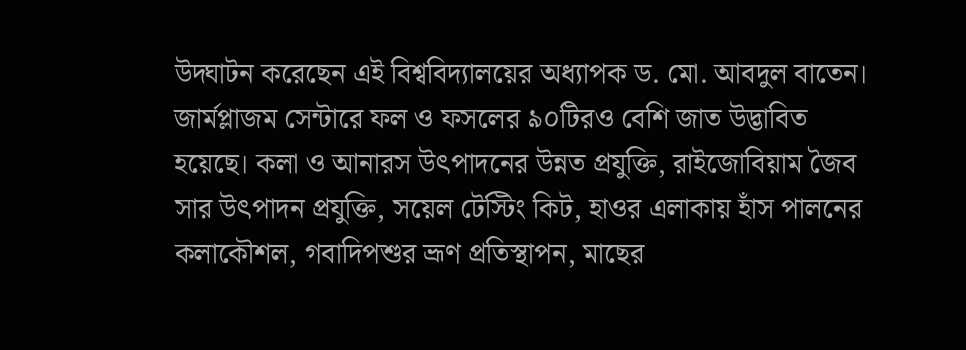উদ্ঘাটন করেছেন এই বিশ্ববিদ্যালয়ের অধ্যাপক ড. মো. আবদুল বাতেন।
জার্মপ্লাজম সেন্টারে ফল ও ফসলের ৯০টিরও বেশি জাত উদ্ভাবিত হয়েছে। কলা ও আনারস উৎপাদনের উন্নত প্রযুক্তি, রাইজোবিয়াম জৈব সার উৎপাদন প্রযুক্তি, সয়েল টেস্টিং কিট, হাওর এলাকায় হাঁস পালনের কলাকৌশল, গবাদিপশুর ভ্রূণ প্রতিস্থাপন, মাছের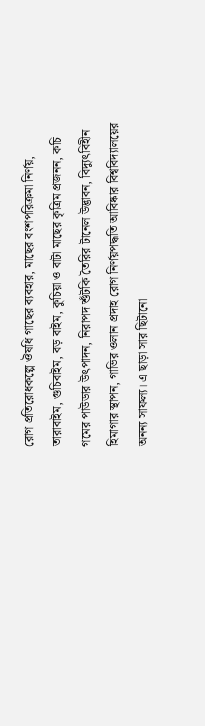রোগ প্রতিরোধকল্পে ঔষধি গাছের ব্যবহার, মাছের বংশপরিক্রমা নির্ণয়, তারাবাইম, গুচিবাইম, বড় বাইম, কুচিয়া ও বাটা মাছের কৃত্রিম প্রজনন, কচি গমের পাউডার উৎপাদন, নিরাপদ শুঁটকি তৈরির টানেল উদ্ভাবন, বিদ্যুৎবিহীন হিমাগার স্থাপন, গাভির ওলান প্রদাহ রোগ নির্ণয়পদ্ধতি আবিষ্কার বিশ্ববিদ্যালয়ের অনন্য সাফল্য। এ ছাড়া সার ছিটানো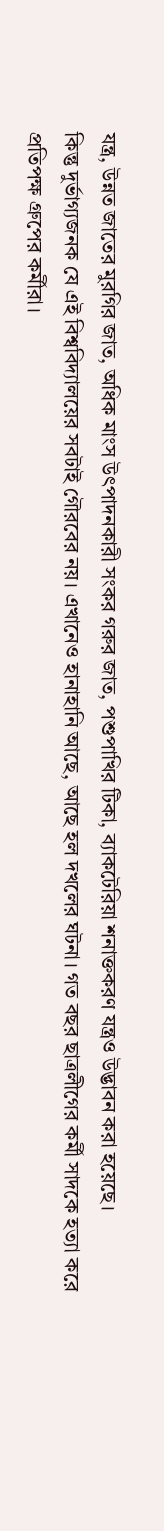যন্ত্র, উন্নত জাতের মুরগির জাত, অধিক মাংস উৎপাদনকারী সংকর গরুর জাত, পশুপাখির টিকা, ব্যাকটেরিয়া শনাক্তকরণ যন্ত্রও উদ্ভাবন করা হয়েছে।
কিন্তু দুর্ভাগ্যজনক যে এই বিশ্ববিদ্যালয়ের সবটাই গৌরবের নয়। এখানেও হানাহানি আছে, আছে হল দখলের ঘটনা। গত বছর ছাত্রলীগের কর্মী সাদকে হত্যা করে প্রতিপক্ষ গ্রুপের কর্মীরা।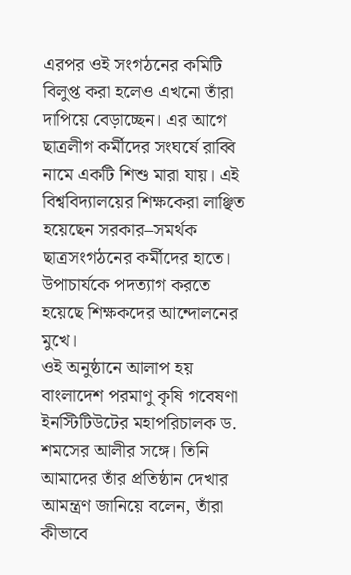এরপর ওই সংগঠনের কমিটি বিলুপ্ত করা হলেও এখনো তাঁরা দাপিয়ে বেড়াচ্ছেন। এর আগে ছাত্রলীগ কর্মীদের সংঘর্ষে রাব্বি নামে একটি শিশু মারা যায়। এই বিশ্ববিদ্যালয়ের শিক্ষকেরা লাঞ্ছিত হয়েছেন সরকার–সমর্থক ছাত্রসংগঠনের কর্মীদের হাতে। উপাচার্যকে পদত্যাগ করতে হয়েছে শিক্ষকদের আন্দোলনের মুখে।
ওই অনুষ্ঠানে আলাপ হয় বাংলাদেশ পরমাণু কৃষি গবেষণা ইনস্টিটিউটের মহাপরিচালক ড. শমসের আলীর সঙ্গে। তিনি আমাদের তাঁর প্রতিষ্ঠান দেখার আমন্ত্রণ জানিয়ে বলেন, তাঁরা কীভাবে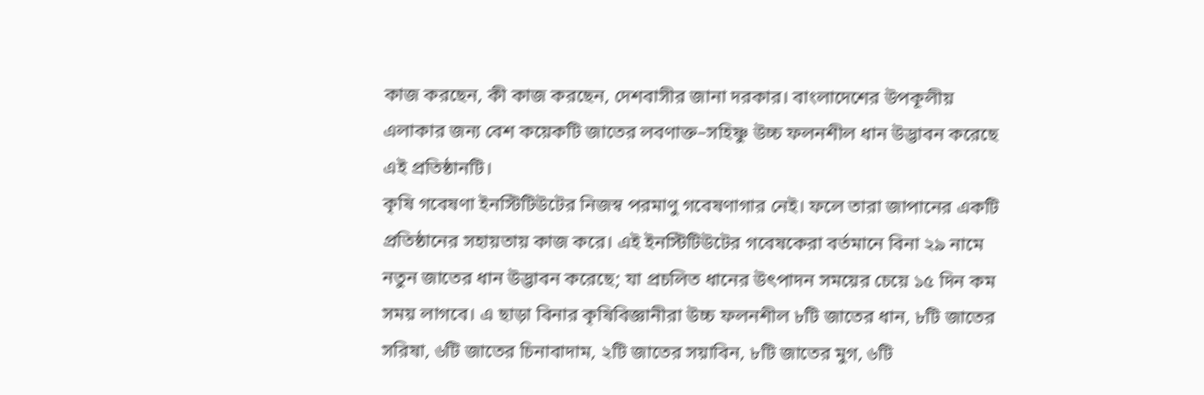কাজ করছেন, কী কাজ করছেন, দেশবাসীর জানা দরকার। বাংলাদেশের উপকূলীয় এলাকার জন্য বেশ কয়েকটি জাতের লবণাক্ত–সহিষ্ণু উচ্চ ফলনশীল ধান উদ্ভাবন করেছে এই প্রতিষ্ঠানটি।
কৃষি গবেষণা ইনস্টিটিউটের নিজস্ব পরমাণু গবেষণাগার নেই। ফলে তারা জাপানের একটি প্রতিষ্ঠানের সহায়তায় কাজ করে। এই ইনস্টিটিউটের গবেষকেরা বর্তমানে বিনা ২৯ নামে নতুন জাতের ধান উদ্ভাবন করেছে; যা প্রচলিত ধানের উৎপাদন সময়ের চেয়ে ১৫ দিন কম সময় লাগবে। এ ছাড়া বিনার কৃষিবিজ্ঞানীরা উচ্চ ফলনশীল ৮টি জাতের ধান, ৮টি জাতের সরিষা, ৬টি জাতের চিনাবাদাম, ২টি জাতের সয়াবিন, ৮টি জাতের মুগ, ৬টি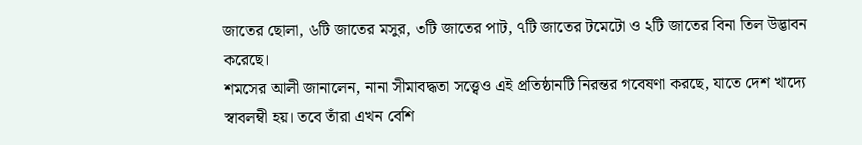জাতের ছোলা, ৬টি জাতের মসুর, ৩টি জাতের পাট, ৭টি জাতের টমেটো ও ২টি জাতের বিনা তিল উদ্ভাবন করেছে।
শমসের আলী জানালেন, নানা সীমাবদ্ধতা সত্ত্বেও এই প্রতিষ্ঠানটি নিরন্তর গবেষণা করছে, যাতে দেশ খাদ্যে স্বাবলম্বী হয়। তবে তাঁরা এখন বেশি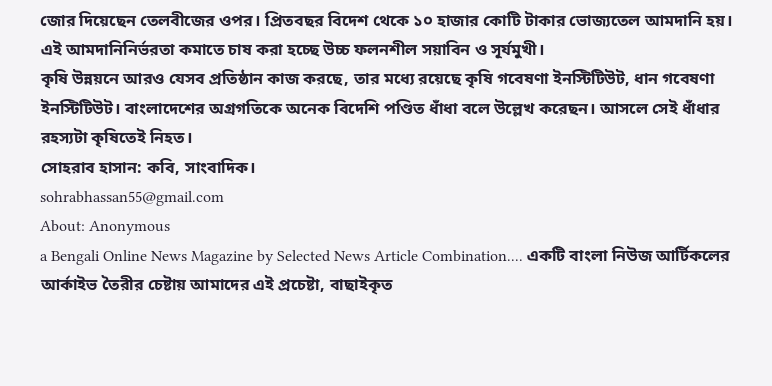জোর দিয়েছেন তেলবীজের ওপর। প্রিতবছর বিদেশ থেকে ১০ হাজার কোটি টাকার ভোজ্যতেল আমদানি হয়। এই আমদানিনির্ভরতা কমাতে চাষ করা হচ্ছে উচ্চ ফলনশীল সয়াবিন ও সূর্যমুখী।
কৃষি উন্নয়নে আরও যেসব প্রতিষ্ঠান কাজ করছে, তার মধ্যে রয়েছে কৃষি গবেষণা ইনস্টিটিউট, ধান গবেষণা ইনস্টিটিউট। বাংলাদেশের অগ্রগতিকে অনেক বিদেশি পণ্ডিত ধাঁধা বলে উল্লেখ করেছন। আসলে সেই ধাঁধার রহস্যটা কৃষিতেই নিহত।
সোহরাব হাসান: কবি, সাংবাদিক।
sohrabhassan55@gmail.com
About: Anonymous
a Bengali Online News Magazine by Selected News Article Combination.... একটি বাংলা নিউজ আর্টিকলের আর্কাইভ তৈরীর চেষ্টায় আমাদের এই প্রচেষ্টা, বাছাইকৃত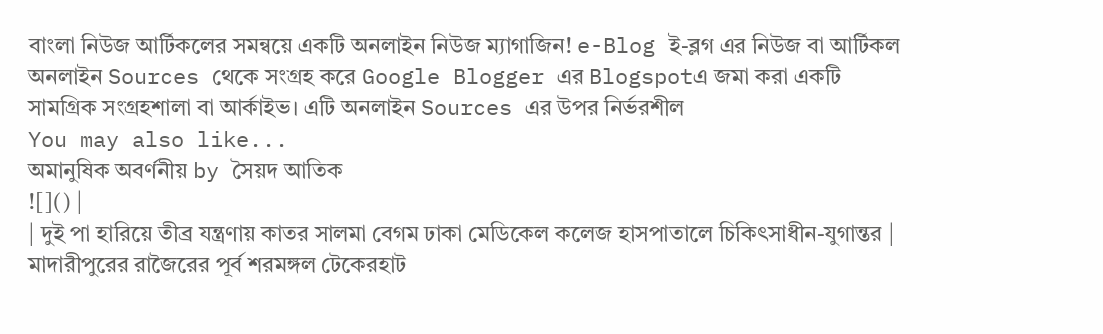বাংলা নিউজ আর্টিকলের সমন্বয়ে একটি অনলাইন নিউজ ম্যাগাজিন! e-Blog ই-ব্লগ এর নিউজ বা আর্টিকল অনলাইন Sources থেকে সংগ্রহ করে Google Blogger এর Blogspotএ জমা করা একটি সামগ্রিক সংগ্রহশালা বা আর্কাইভ। এটি অনলাইন Sources এর উপর নির্ভরশীল
You may also like...
অমানুষিক অবর্ণনীয় by সৈয়দ আতিক
![]() |
| দুই পা হারিয়ে তীব্র যন্ত্রণায় কাতর সালমা বেগম ঢাকা মেডিকেল কলেজ হাসপাতালে চিকিৎসাধীন-যুগান্তর |
মাদারীপুরের রাজৈরের পূর্ব শরমঙ্গল টেকেরহাট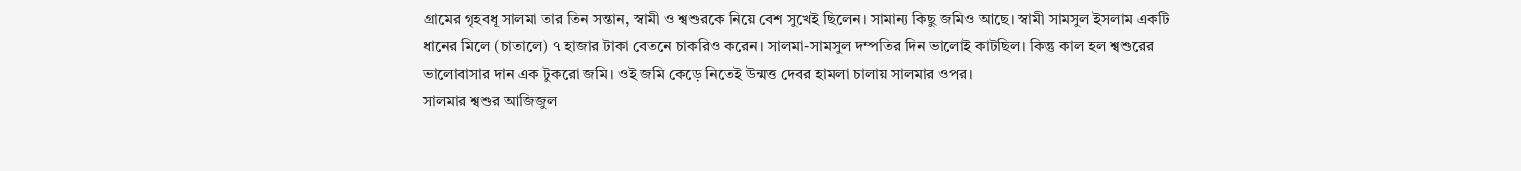গ্রামের গৃহবধূ সালমা তার তিন সন্তান, স্বামী ও শ্বশুরকে নিয়ে বেশ সুখেই ছিলেন। সামান্য কিছু জমিও আছে। স্বামী সামসুল ইসলাম একটি ধানের মিলে (চাতালে) ৭ হাজার টাকা বেতনে চাকরিও করেন। সালমা-সামসুল দম্পতির দিন ভালোই কাটছিল। কিন্তু কাল হল শ্বশুরের ভালোবাসার দান এক টুকরো জমি। ওই জমি কেড়ে নিতেই উন্মত্ত দেবর হামলা চালায় সালমার ওপর।
সালমার শ্বশুর আজিজুল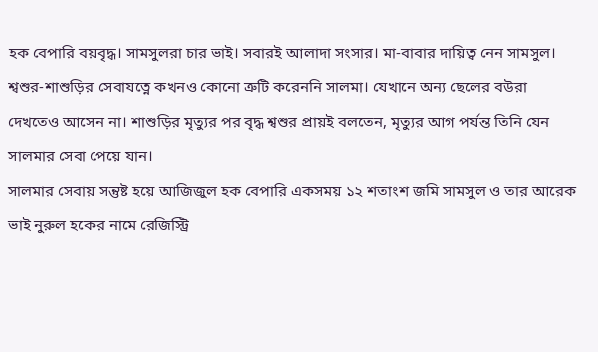হক বেপারি বয়বৃদ্ধ। সামসুলরা চার ভাই। সবারই আলাদা সংসার। মা-বাবার দায়িত্ব নেন সামসুল। শ্বশুর-শাশুড়ির সেবাযত্নে কখনও কোনো ত্রুটি করেননি সালমা। যেখানে অন্য ছেলের বউরা দেখতেও আসেন না। শাশুড়ির মৃত্যুর পর বৃদ্ধ শ্বশুর প্রায়ই বলতেন, মৃত্যুর আগ পর্যন্ত তিনি যেন সালমার সেবা পেয়ে যান।
সালমার সেবায় সন্তুষ্ট হয়ে আজিজুল হক বেপারি একসময় ১২ শতাংশ জমি সামসুল ও তার আরেক ভাই নুরুল হকের নামে রেজিস্ট্রি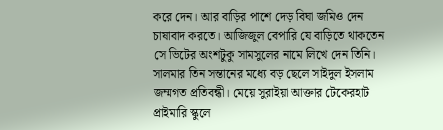করে দেন। আর বাড়ির পাশে দেড় বিঘা জমিও দেন চাষাবাদ করতে। আজিজুল বেপারি যে বাড়িতে থাকতেন সে ভিটের অংশটুকু সামসুলের নামে লিখে দেন তিনি।
সালমার তিন সন্তানের মধ্যে বড় ছেলে সাইদুল ইসলাম জম্মগত প্রতিবন্ধী। মেয়ে সুরাইয়া আক্তার টেকেরহাট প্রাইমারি স্কুলে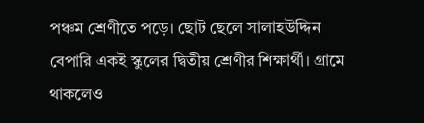পঞ্চম শ্রেণীতে পড়ে। ছোট ছেলে সালাহউদ্দিন বেপারি একই স্কুলের দ্বিতীয় শ্রেণীর শিক্ষার্থী। গ্রামে থাকলেও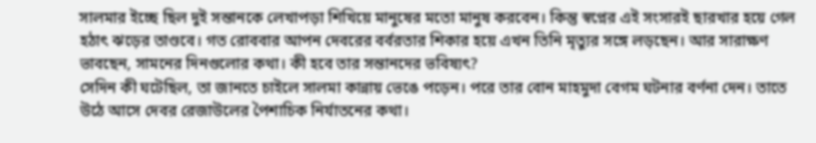সালমার ইচ্ছে ছিল দুই সন্তানকে লেখাপড়া শিখিয়ে মানুষের মতো মানুষ করবেন। কিন্তু স্বপ্নের এই সংসারই ছারখার হয়ে গেল হঠাৎ ঝড়ের তাণ্ডবে। গত রোববার আপন দেবরের বর্বরতার শিকার হয়ে এখন তিনি মৃত্যুর সঙ্গে লড়ছেন। আর সারাক্ষণ ভাবছেন, সামনের দিনগুলোর কথা। কী হবে তার সন্তানদের ভবিষ্যৎ?
সেদিন কী ঘটেছিল, তা জানতে চাইলে সালমা কান্নায় ভেঙে পড়েন। পরে তার বোন মাহমুদা বেগম ঘটনার বর্ণনা দেন। তাতে উঠে আসে দেবর রেজাউলের পৈশাচিক নির্যাতনের কথা।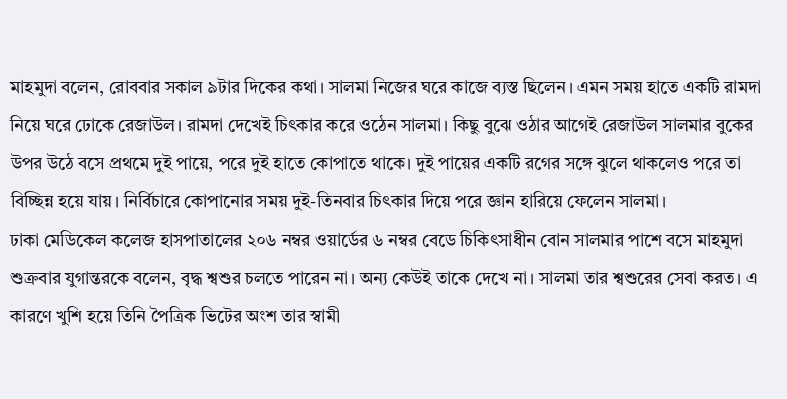মাহমুদা বলেন, রোববার সকাল ৯টার দিকের কথা। সালমা নিজের ঘরে কাজে ব্যস্ত ছিলেন। এমন সময় হাতে একটি রামদা নিয়ে ঘরে ঢোকে রেজাউল। রামদা দেখেই চিৎকার করে ওঠেন সালমা। কিছু বুঝে ওঠার আগেই রেজাউল সালমার বুকের উপর উঠে বসে প্রথমে দুই পায়ে, পরে দুই হাতে কোপাতে থাকে। দুই পায়ের একটি রগের সঙ্গে ঝুলে থাকলেও পরে তা বিচ্ছিন্ন হয়ে যায়। নির্বিচারে কোপানোর সময় দুই-তিনবার চিৎকার দিয়ে পরে জ্ঞান হারিয়ে ফেলেন সালমা।
ঢাকা মেডিকেল কলেজ হাসপাতালের ২০৬ নম্বর ওয়ার্ডের ৬ নম্বর বেডে চিকিৎসাধীন বোন সালমার পাশে বসে মাহমুদা শুক্রবার যুগান্তরকে বলেন, বৃদ্ধ শ্বশুর চলতে পারেন না। অন্য কেউই তাকে দেখে না। সালমা তার শ্বশুরের সেবা করত। এ কারণে খুশি হয়ে তিনি পৈত্রিক ভিটের অংশ তার স্বামী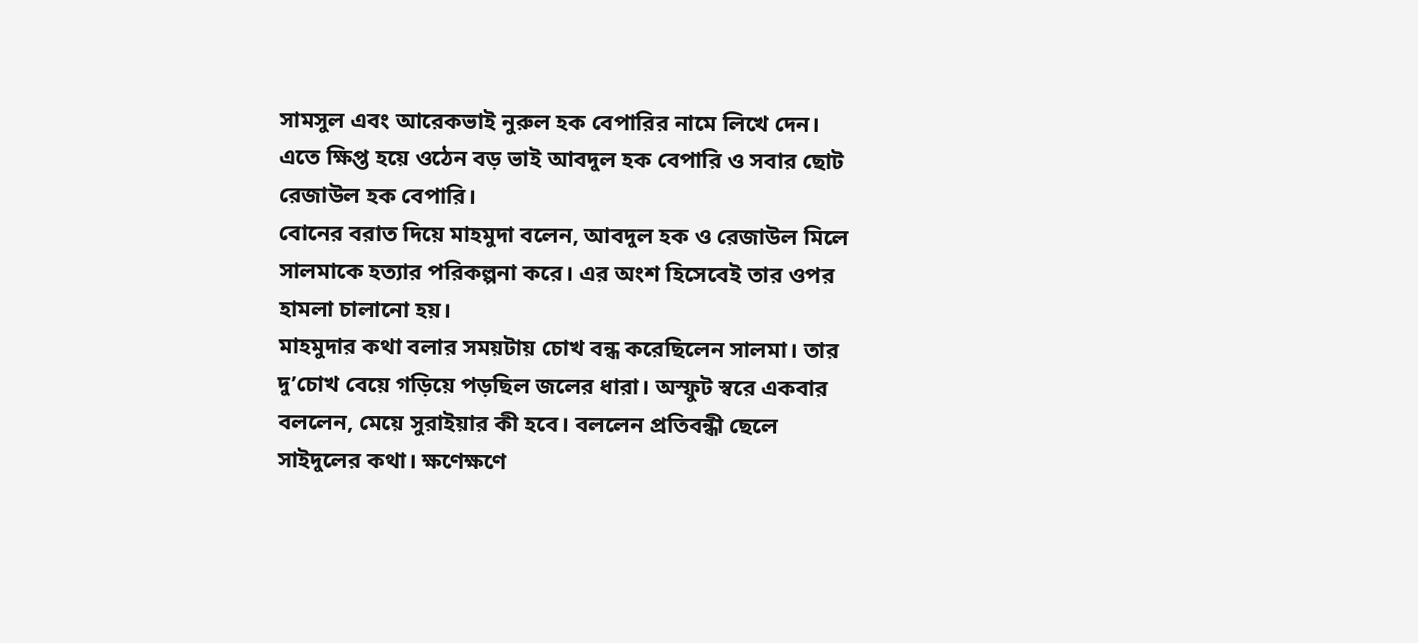সামসুল এবং আরেকভাই নুরুল হক বেপারির নামে লিখে দেন। এতে ক্ষিপ্ত হয়ে ওঠেন বড় ভাই আবদুল হক বেপারি ও সবার ছোট রেজাউল হক বেপারি।
বোনের বরাত দিয়ে মাহমুদা বলেন, আবদুল হক ও রেজাউল মিলে সালমাকে হত্যার পরিকল্পনা করে। এর অংশ হিসেবেই তার ওপর হামলা চালানো হয়।
মাহমুদার কথা বলার সময়টায় চোখ বন্ধ করেছিলেন সালমা। তার দু’চোখ বেয়ে গড়িয়ে পড়ছিল জলের ধারা। অস্ফুট স্বরে একবার বললেন, মেয়ে সুরাইয়ার কী হবে। বললেন প্রতিবন্ধী ছেলে সাইদুলের কথা। ক্ষণেক্ষণে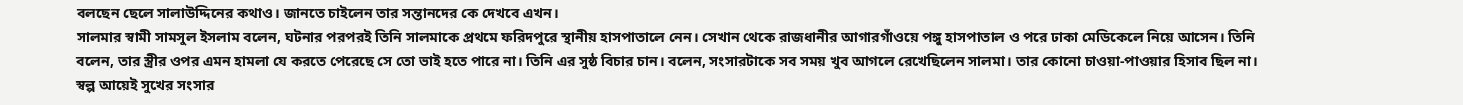বলছেন ছেলে সালাউদ্দিনের কথাও। জানতে চাইলেন তার সন্তানদের কে দেখবে এখন।
সালমার স্বামী সামসুল ইসলাম বলেন, ঘটনার পরপরই তিনি সালমাকে প্রথমে ফরিদপুরে স্থানীয় হাসপাতালে নেন। সেখান থেকে রাজধানীর আগারগাঁওয়ে পঙ্গু হাসপাতাল ও পরে ঢাকা মেডিকেলে নিয়ে আসেন। তিনি বলেন, তার স্ত্রীর ওপর এমন হামলা যে করতে পেরেছে সে তো ভাই হতে পারে না। তিনি এর সুষ্ঠ বিচার চান। বলেন, সংসারটাকে সব সময় খুব আগলে রেখেছিলেন সালমা। তার কোনো চাওয়া-পাওয়ার হিসাব ছিল না। স্বল্প আয়েই সুখের সংসার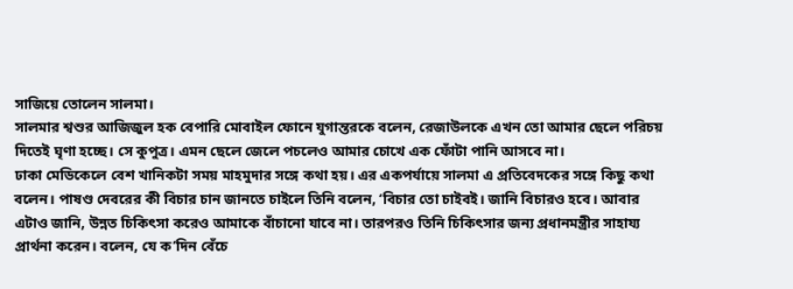সাজিয়ে তোলেন সালমা।
সালমার শ্বশুর আজিজুল হক বেপারি মোবাইল ফোনে যুগান্তরকে বলেন, রেজাউলকে এখন তো আমার ছেলে পরিচয় দিতেই ঘৃণা হচ্ছে। সে কুপুত্র। এমন ছেলে জেলে পচলেও আমার চোখে এক ফোঁটা পানি আসবে না।
ঢাকা মেডিকেলে বেশ খানিকটা সময় মাহমুদার সঙ্গে কথা হয়। এর একপর্যায়ে সালমা এ প্রতিবেদকের সঙ্গে কিছু কথা বলেন। পাষণ্ড দেবরের কী বিচার চান জানতে চাইলে তিনি বলেন, ‘বিচার তো চাইবই। জানি বিচারও হবে। আবার এটাও জানি, উন্নত চিকিৎসা করেও আমাকে বাঁচানো যাবে না। তারপরও তিনি চিকিৎসার জন্য প্রধানমন্ত্রীর সাহায্য প্রার্থনা করেন। বলেন, যে ক’দিন বেঁচে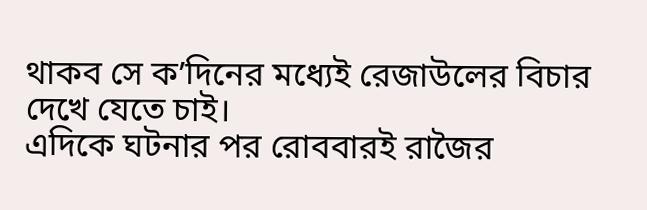থাকব সে ক’দিনের মধ্যেই রেজাউলের বিচার দেখে যেতে চাই।
এদিকে ঘটনার পর রোববারই রাজৈর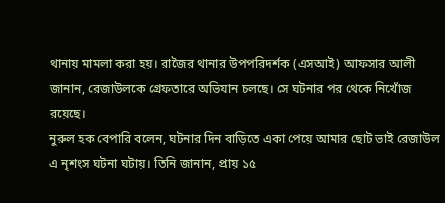থানায় মামলা করা হয়। রাজৈর থানার উপপরিদর্শক (এসআই) আফসার আলী জানান, রেজাউলকে গ্রেফতারে অভিযান চলছে। সে ঘটনার পর থেকে নিখোঁজ রয়েছে।
নুরুল হক বেপারি বলেন, ঘটনার দিন বাড়িতে একা পেয়ে আমার ছোট ভাই রেজাউল এ নৃশংস ঘটনা ঘটায়। তিনি জানান, প্রায় ১৫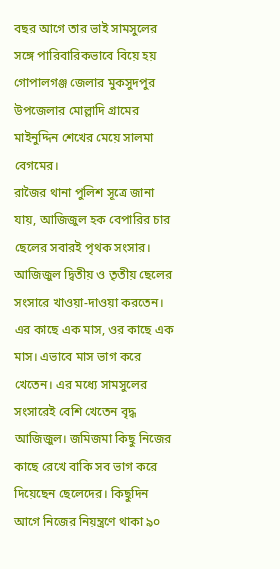বছর আগে তার ভাই সামসুলের সঙ্গে পারিবারিকভাবে বিয়ে হয় গোপালগঞ্জ জেলার মুকসুদপুর উপজেলার মোল্লাদি গ্রামের মাইনুদ্দিন শেখের মেয়ে সালমা বেগমের।
রাজৈর থানা পুলিশ সূত্রে জানা যায়, আজিজুল হক বেপারির চার ছেলের সবারই পৃথক সংসার। আজিজুল দ্বিতীয় ও তৃতীয় ছেলের সংসারে খাওয়া-দাওয়া করতেন। এর কাছে এক মাস, ওর কাছে এক মাস। এভাবে মাস ভাগ করে খেতেন। এর মধ্যে সামসুলের সংসারেই বেশি খেতেন বৃদ্ধ আজিজুল। জমিজমা কিছু নিজের কাছে রেখে বাকি সব ভাগ করে দিয়েছেন ছেলেদের। কিছুদিন আগে নিজের নিয়ন্ত্রণে থাকা ৯০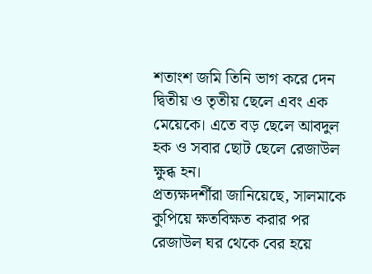শতাংশ জমি তিনি ভাগ করে দেন দ্বিতীয় ও তৃতীয় ছেলে এবং এক মেয়েকে। এতে বড় ছেলে আবদুল হক ও সবার ছোট ছেলে রেজাউল ক্ষুব্ধ হন।
প্রত্যক্ষদর্শীরা জানিয়েছে, সালমাকে কুপিয়ে ক্ষতবিক্ষত করার পর রেজাউল ঘর থেকে বের হয়ে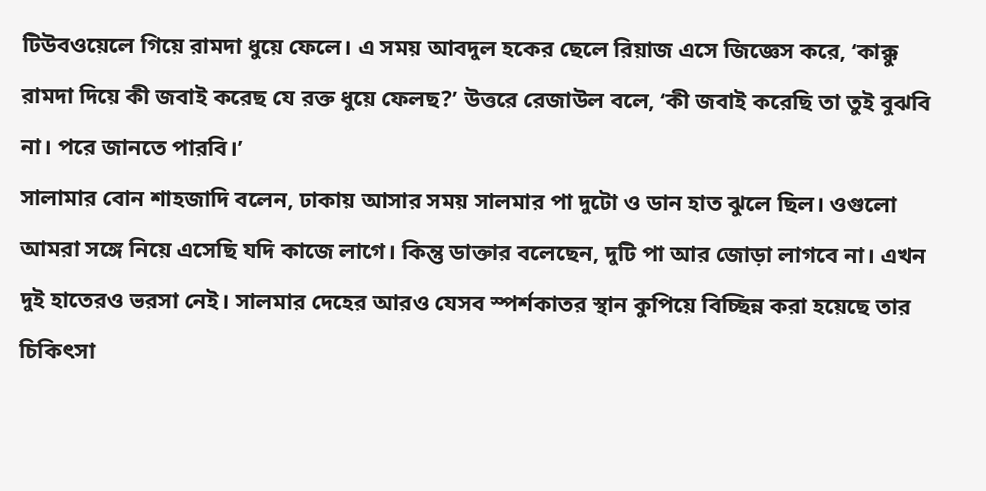টিউবওয়েলে গিয়ে রামদা ধুয়ে ফেলে। এ সময় আবদুল হকের ছেলে রিয়াজ এসে জিজ্ঞেস করে, ‘কাক্কু রামদা দিয়ে কী জবাই করেছ যে রক্ত ধুয়ে ফেলছ?’ উত্তরে রেজাউল বলে, ‘কী জবাই করেছি তা তুই বুঝবি না। পরে জানতে পারবি।’
সালামার বোন শাহজাদি বলেন, ঢাকায় আসার সময় সালমার পা দুটো ও ডান হাত ঝুলে ছিল। ওগুলো আমরা সঙ্গে নিয়ে এসেছি যদি কাজে লাগে। কিন্তু ডাক্তার বলেছেন, দুটি পা আর জোড়া লাগবে না। এখন দুই হাতেরও ভরসা নেই। সালমার দেহের আরও যেসব স্পর্শকাতর স্থান কুপিয়ে বিচ্ছিন্ন করা হয়েছে তার চিকিৎসা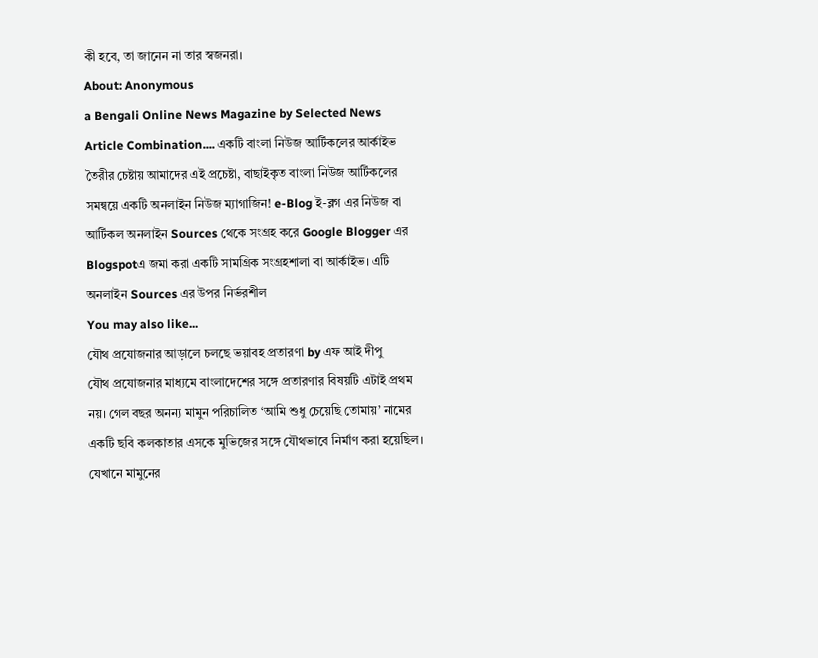কী হবে, তা জানেন না তার স্বজনরা।
About: Anonymous
a Bengali Online News Magazine by Selected News Article Combination.... একটি বাংলা নিউজ আর্টিকলের আর্কাইভ তৈরীর চেষ্টায় আমাদের এই প্রচেষ্টা, বাছাইকৃত বাংলা নিউজ আর্টিকলের সমন্বয়ে একটি অনলাইন নিউজ ম্যাগাজিন! e-Blog ই-ব্লগ এর নিউজ বা আর্টিকল অনলাইন Sources থেকে সংগ্রহ করে Google Blogger এর Blogspotএ জমা করা একটি সামগ্রিক সংগ্রহশালা বা আর্কাইভ। এটি অনলাইন Sources এর উপর নির্ভরশীল
You may also like...
যৌথ প্রযোজনার আড়ালে চলছে ভয়াবহ প্রতারণা by এফ আই দীপু
যৌথ প্রযোজনার মাধ্যমে বাংলাদেশের সঙ্গে প্রতারণার বিষয়টি এটাই প্রথম নয়। গেল বছর অনন্য মামুন পরিচালিত ‘আমি শুধু চেয়েছি তোমায়’ নামের একটি ছবি কলকাতার এসকে মুভিজের সঙ্গে যৌথভাবে নির্মাণ করা হয়েছিল। যেখানে মামুনের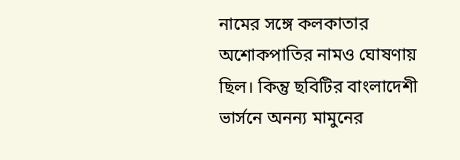নামের সঙ্গে কলকাতার অশোকপাতির নামও ঘোষণায় ছিল। কিন্তু ছবিটির বাংলাদেশী ভার্সনে অনন্য মামুনের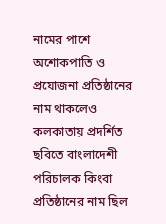নামের পাশে অশোকপাতি ও প্রযোজনা প্রতিষ্ঠানের নাম থাকলেও কলকাতায় প্রদর্শিত ছবিতে বাংলাদেশী পরিচালক কিংবা প্রতিষ্ঠানের নাম ছিল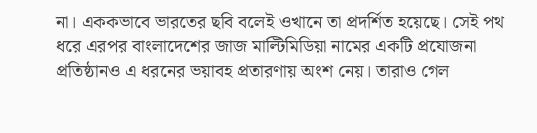না। এককভাবে ভারতের ছবি বলেই ওখানে তা প্রদর্শিত হয়েছে। সেই পথ ধরে এরপর বাংলাদেশের জাজ মাল্টিমিডিয়া নামের একটি প্রযোজনা প্রতিষ্ঠানও এ ধরনের ভয়াবহ প্রতারণায় অংশ নেয়। তারাও গেল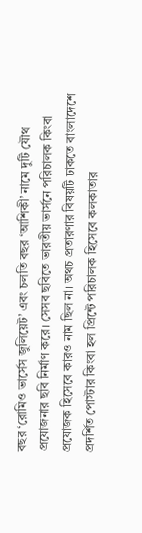বছর ‘রোমিও ভার্সেস জুলিয়েট’ এবং চলতি বছর ‘আশিকী’ নামে দুটি যৌথ প্রযোজনার ছবি নির্মাণ করে। সেসব ছবিতে ভারতীয় ভার্সনে পরিচালক কিংবা প্রযোজক হিসেবে কারও নাম ছিল না। অথচ প্রতারণার বিষয়টি ঢাকতে বাংলাদেশে প্রদর্শিত পোস্টার কিংবা হল প্রিন্টে পরিচালক হিসেবে কলকাতার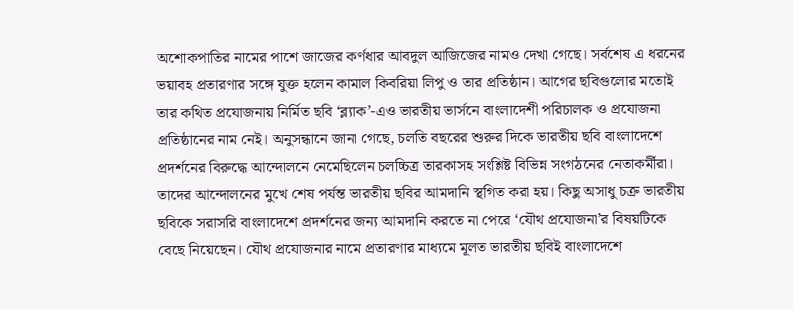অশোকপাতির নামের পাশে জাজের কর্ণধার আবদুল আজিজের নামও দেখা গেছে। সর্বশেষ এ ধরনের ভয়াবহ প্রতারণার সঙ্গে যুক্ত হলেন কামাল কিবরিয়া লিপু ও তার প্রতিষ্ঠান। আগের ছবিগুলোর মতোই তার কথিত প্রযোজনায় নির্মিত ছবি ‘ব্ল্যাক’-এও ভারতীয় ভার্সনে বাংলাদেশী পরিচালক ও প্রযোজনা প্রতিষ্ঠানের নাম নেই। অনুসন্ধানে জানা গেছে, চলতি বছরের শুরুর দিকে ভারতীয় ছবি বাংলাদেশে প্রদর্শনের বিরুদ্ধে আন্দোলনে নেমেছিলেন চলচ্চিত্র তারকাসহ সংশ্লিষ্ট বিভিন্ন সংগঠনের নেতাকর্মীরা। তাদের আন্দোলনের মুখে শেষ পর্যন্ত ভারতীয় ছবির আমদানি স্থগিত করা হয়। কিছু অসাধু চক্র ভারতীয় ছবিকে সরাসরি বাংলাদেশে প্রদর্শনের জন্য আমদানি করতে না পেরে ‘যৌথ প্রযোজনা’র বিষয়টিকে বেছে নিয়েছেন। যৌথ প্রযোজনার নামে প্রতারণার মাধ্যমে মূলত ভারতীয় ছবিই বাংলাদেশে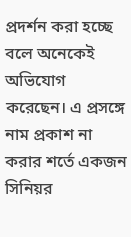প্রদর্শন করা হচ্ছে বলে অনেকেই অভিযোগ করেছেন। এ প্রসঙ্গে নাম প্রকাশ না করার শর্তে একজন সিনিয়র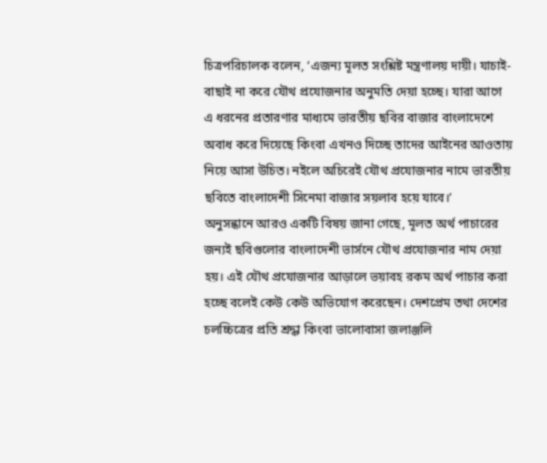চিত্রপরিচালক বলেন, ‘এজন্য মূলত সংশ্লিষ্ট মন্ত্রণালয় দায়ী। যাচাই-বাছাই না করে যৌথ প্রযোজনার অনুমতি দেয়া হচ্ছে। যারা আগে এ ধরনের প্রতারণার মাধ্যমে ভারতীয় ছবির বাজার বাংলাদেশে অবাধ করে দিয়েছে কিংবা এখনও দিচ্ছে তাদের আইনের আওতায় নিয়ে আসা উচিত। নইলে অচিরেই যৌথ প্রযোজনার নামে ভারতীয় ছবিতে বাংলাদেশী সিনেমা বাজার সয়লাব হয়ে যাবে।’
অনুসন্ধানে আরও একটি বিষয় জানা গেছে, মূলত অর্থ পাচারের জন্যই ছবিগুলোর বাংলাদেশী ভার্সনে যৌথ প্রযোজনার নাম দেয়া হয়। এই যৌথ প্রযোজনার আড়ালে ভয়াবহ রকম অর্থ পাচার করা হচ্ছে বলেই কেউ কেউ অভিযোগ করেছেন। দেশপ্রেম তথা দেশের চলচ্চিত্রের প্রতি শ্রদ্ধা কিংবা ভালোবাসা জলাঞ্জলি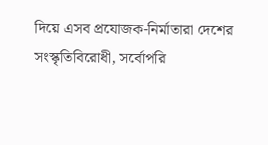দিয়ে এসব প্রযোজক-নির্মাতারা দেশের সংস্কৃতিবিরোধী, সর্বোপরি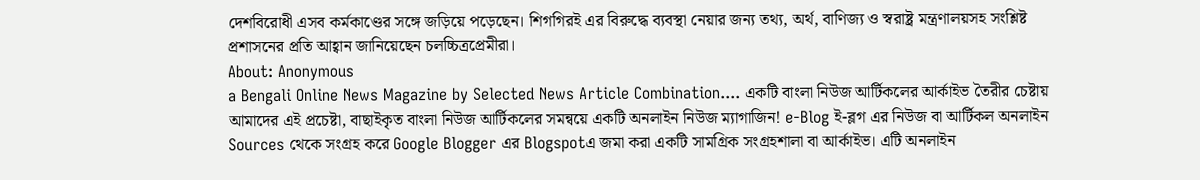দেশবিরোধী এসব কর্মকাণ্ডের সঙ্গে জড়িয়ে পড়েছেন। শিগগিরই এর বিরুদ্ধে ব্যবস্থা নেয়ার জন্য তথ্য, অর্থ, বাণিজ্য ও স্বরাষ্ট্র মন্ত্রণালয়সহ সংশ্লিষ্ট প্রশাসনের প্রতি আহ্বান জানিয়েছেন চলচ্চিত্রপ্রেমীরা।
About: Anonymous
a Bengali Online News Magazine by Selected News Article Combination.... একটি বাংলা নিউজ আর্টিকলের আর্কাইভ তৈরীর চেষ্টায় আমাদের এই প্রচেষ্টা, বাছাইকৃত বাংলা নিউজ আর্টিকলের সমন্বয়ে একটি অনলাইন নিউজ ম্যাগাজিন! e-Blog ই-ব্লগ এর নিউজ বা আর্টিকল অনলাইন Sources থেকে সংগ্রহ করে Google Blogger এর Blogspotএ জমা করা একটি সামগ্রিক সংগ্রহশালা বা আর্কাইভ। এটি অনলাইন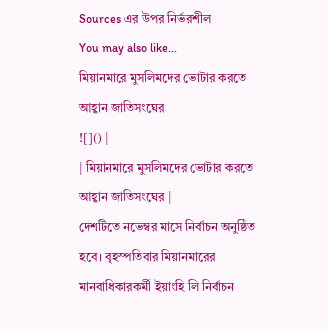Sources এর উপর নির্ভরশীল
You may also like...
মিয়ানমারে মুসলিমদের ভোটার করতে আহ্বান জাতিসংঘের
![]() |
| মিয়ানমারে মুসলিমদের ভোটার করতে আহ্বান জাতিসংঘের |
দেশটিতে নভেম্বর মাসে নির্বাচন অনুষ্ঠিত হবে। বৃহস্পতিবার মিয়ানমারের মানবাধিকারকর্মী ইয়াংহি লি নির্বাচন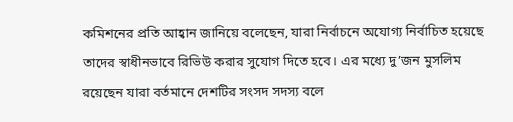কমিশনের প্রতি আহ্বান জানিয়ে বলেছেন, যারা নির্বাচনে অযোগ্য নির্বাচিত হয়েছে তাদের স্বাধীনভাবে রিভিউ করার সুযোগ দিতে হবে। এর মধ্যে দু’জন মুসলিম রয়েছেন যারা বর্তমানে দেশটির সংসদ সদস্য বলে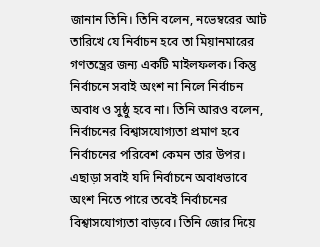জানান তিনি। তিনি বলেন, নভেম্বরের আট তারিখে যে নির্বাচন হবে তা মিয়ানমারের গণতন্ত্রের জন্য একটি মাইলফলক। কিন্তু নির্বাচনে সবাই অংশ না নিলে নির্বাচন অবাধ ও সুষ্ঠু হবে না। তিনি আরও বলেন, নির্বাচনের বিশ্বাসযোগ্যতা প্রমাণ হবে নির্বাচনের পরিবেশ কেমন তার উপর।
এছাড়া সবাই যদি নির্বাচনে অবাধভাবে অংশ নিতে পারে তবেই নির্বাচনের বিশ্বাসযোগ্যতা বাড়বে। তিনি জোর দিয়ে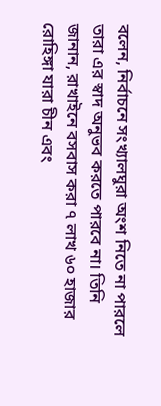বলেন, নির্বাচনে সংখ্যালঘুরা অংশ নিতে না পারলে তারা এর স্বাদ অনুভব করতে পারবে না। তিনি জানান, রাখাইনে বসবাস করা ৭ লাখ ৬০ হাজার রোহিঙ্গা যারা চীন এবং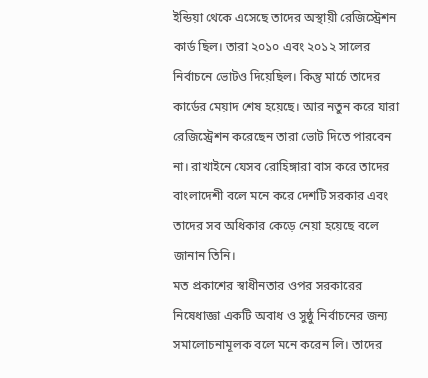ইন্ডিয়া থেকে এসেছে তাদের অস্থায়ী রেজিস্ট্রেশন কার্ড ছিল। তারা ২০১০ এবং ২০১২ সালের নির্বাচনে ভোটও দিয়েছিল। কিন্তু মার্চে তাদের কার্ডের মেয়াদ শেষ হয়েছে। আর নতুন করে যারা রেজিস্ট্রেশন করেছেন তারা ভোট দিতে পারবেন না। রাখাইনে যেসব রোহিঙ্গারা বাস করে তাদের বাংলাদেশী বলে মনে করে দেশটি সরকার এবং তাদের সব অধিকার কেড়ে নেয়া হয়েছে বলে জানান তিনি।
মত প্রকাশের স্বাধীনতার ওপর সরকারের নিষেধাজ্ঞা একটি অবাধ ও সুষ্ঠু নির্বাচনের জন্য সমালোচনামূলক বলে মনে করেন লি। তাদের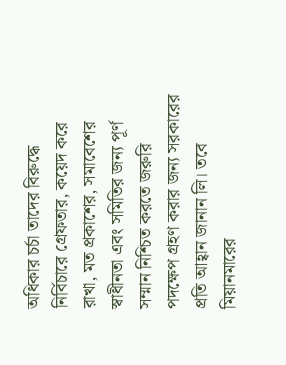অধিকার চর্চা তাদের বিরুদ্ধে নির্বিচারে গ্রেফতার, কয়েদ করে রাখা, মত প্রকাশের, সমাবেশের স্বাধীনতা এবং সমিতির জন্য পূর্ণ সম্মান নিশ্চিত করতে জরুরি পদক্ষেপ গ্রহণ করার জন্য সরকারের প্রতি আহ্বান জানান লি। তবে মিয়ানমারের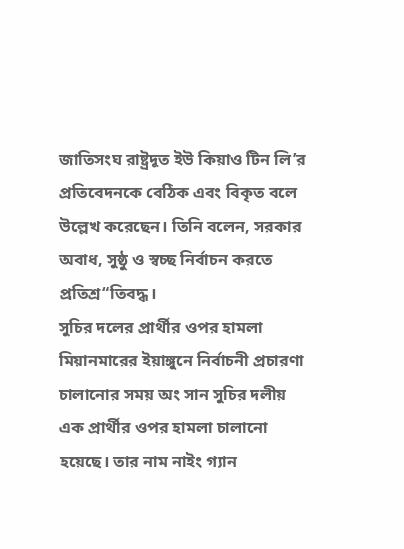জাতিসংঘ রাষ্ট্রদূত ইউ কিয়াও টিন লি’র প্রতিবেদনকে বেঠিক এবং বিকৃত বলে উল্লেখ করেছেন। তিনি বলেন, সরকার অবাধ, সুষ্ঠু ও স্বচ্ছ নির্বাচন করতে প্রতিশ্র“তিবদ্ধ।
সুচির দলের প্রার্থীর ওপর হামলা
মিয়ানমারের ইয়াঙ্গুনে নির্বাচনী প্রচারণা চালানোর সময় অং সান সুচির দলীয় এক প্রার্থীর ওপর হামলা চালানো হয়েছে। তার নাম নাইং গ্যান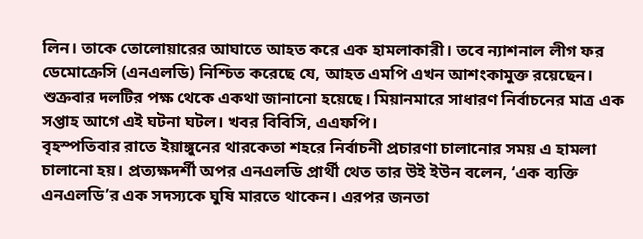লিন। তাকে তোলোয়ারের আঘাতে আহত করে এক হামলাকারী। তবে ন্যাশনাল লীগ ফর ডেমোক্রেসি (এনএলডি) নিশ্চিত করেছে যে, আহত এমপি এখন আশংকামুক্ত রয়েছেন। শুক্রবার দলটির পক্ষ থেকে একথা জানানো হয়েছে। মিয়ানমারে সাধারণ নির্বাচনের মাত্র এক সপ্তাহ আগে এই ঘটনা ঘটল। খবর বিবিসি, এএফপি।
বৃহস্পতিবার রাতে ইয়াঙ্গুনের থারকেতা শহরে নির্বাচনী প্রচারণা চালানোর সময় এ হামলা চালানো হয়। প্রত্যক্ষদর্শী অপর এনএলডি প্রার্থী থেত তার উই ইউন বলেন, ‘এক ব্যক্তি এনএলডি’র এক সদস্যকে ঘুষি মারতে থাকেন। এরপর জনতা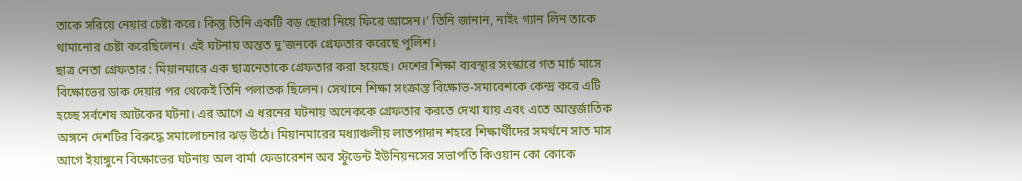তাকে সরিয়ে নেয়ার চেষ্টা করে। কিন্তু তিনি একটি বড় ছোরা নিয়ে ফিরে আসেন।’ তিনি জানান, নাইং গ্যান লিন তাকে থামানোর চেষ্টা করেছিলেন। এই ঘটনায় অন্তত দু’জনকে গ্রেফতার করেছে পুলিশ।
ছাত্র নেতা গ্রেফতার : মিয়ানমারে এক ছাত্রনেতাকে গ্রেফতার করা হয়েছে। দেশের শিক্ষা ব্যবস্থার সংস্কারে গত মার্চ মাসে বিক্ষোভের ডাক দেয়ার পর থেকেই তিনি পলাতক ছিলেন। সেখানে শিক্ষা সংক্রান্ত বিক্ষোভ-সমাবেশকে কেন্দ্র করে এটি হচ্ছে সর্বশেষ আটকের ঘটনা। এর আগে এ ধরনের ঘটনায় অনেককে গ্রেফতার করতে দেখা যায় এবং এতে আন্তর্জাতিক অঙ্গনে দেশটির বিরুদ্ধে সমালোচনার ঝড় উঠে। মিয়ানমারের মধ্যাঞ্চলীয় লাতপাদান শহরে শিক্ষার্থীদের সমর্থনে সাত মাস আগে ইয়াঙ্গুনে বিক্ষোভের ঘটনায় অল বার্মা ফেডারেশন অব স্টুডেন্ট ইউনিয়নসের সভাপতি কিওয়ান কো কোকে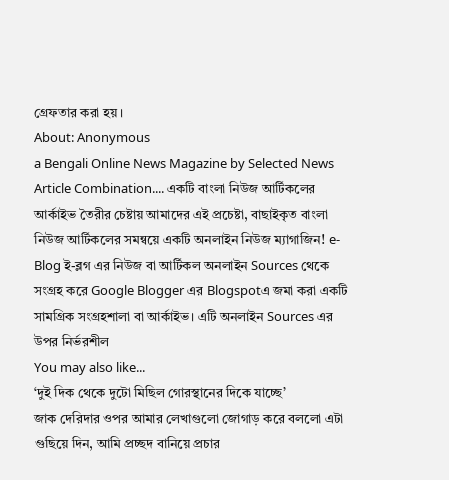গ্রেফতার করা হয়।
About: Anonymous
a Bengali Online News Magazine by Selected News Article Combination.... একটি বাংলা নিউজ আর্টিকলের আর্কাইভ তৈরীর চেষ্টায় আমাদের এই প্রচেষ্টা, বাছাইকৃত বাংলা নিউজ আর্টিকলের সমন্বয়ে একটি অনলাইন নিউজ ম্যাগাজিন! e-Blog ই-ব্লগ এর নিউজ বা আর্টিকল অনলাইন Sources থেকে সংগ্রহ করে Google Blogger এর Blogspotএ জমা করা একটি সামগ্রিক সংগ্রহশালা বা আর্কাইভ। এটি অনলাইন Sources এর উপর নির্ভরশীল
You may also like...
‘দুই দিক থেকে দুটো মিছিল গোরস্থানের দিকে যাচ্ছে’
জাক দেরিদার ওপর আমার লেখাগুলো জোগাড় করে বললো এটা গুছিয়ে দিন, আমি প্রচ্ছদ বানিয়ে প্রচার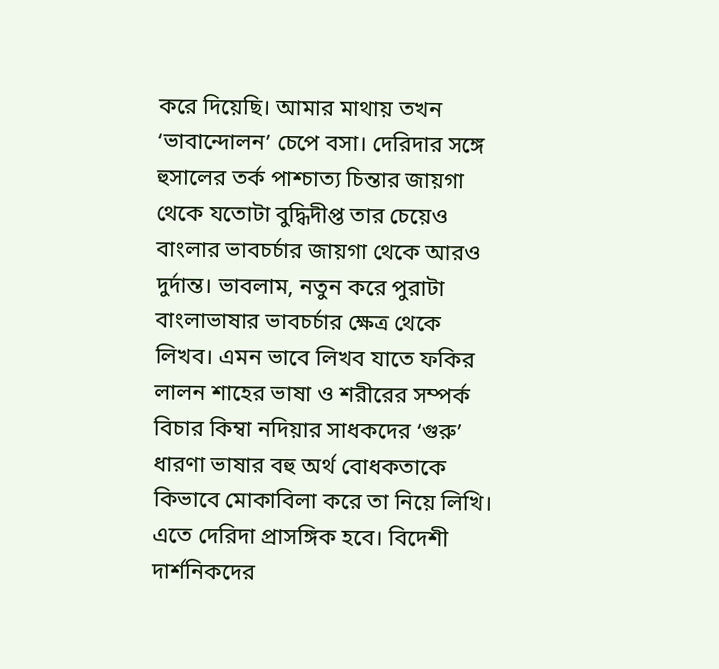করে দিয়েছি। আমার মাথায় তখন ‘ভাবান্দোলন’ চেপে বসা। দেরিদার সঙ্গে হুসালের তর্ক পাশ্চাত্য চিন্তার জায়গা থেকে যতোটা বুদ্ধিদীপ্ত তার চেয়েও বাংলার ভাবচর্চার জায়গা থেকে আরও দুর্দান্ত। ভাবলাম, নতুন করে পুরাটা বাংলাভাষার ভাবচর্চার ক্ষেত্র থেকে লিখব। এমন ভাবে লিখব যাতে ফকির লালন শাহের ভাষা ও শরীরের সম্পর্ক বিচার কিম্বা নদিয়ার সাধকদের ‘গুরু’ ধারণা ভাষার বহু অর্থ বোধকতাকে কিভাবে মোকাবিলা করে তা নিয়ে লিখি। এতে দেরিদা প্রাসঙ্গিক হবে। বিদেশী দার্শনিকদের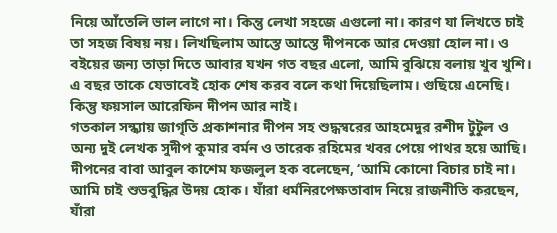নিয়ে আঁতেলি ভাল লাগে না। কিন্তু লেখা সহজে এগুলো না। কারণ যা লিখতে চাই তা সহজ বিষয় নয়। লিখছিলাম আস্তে আস্তে দীপনকে আর দেওয়া হোল না। ও বইয়ের জন্য তাড়া দিতে আবার যখন গত বছর এলো, আমি বুঝিয়ে বলায় খুব খুশি। এ বছর তাকে যেভাবেই হোক শেষ করব বলে কথা দিয়েছিলাম। গুছিয়ে এনেছি।
কিন্তু ফয়সাল আরেফিন দীপন আর নাই।
গতকাল সন্ধ্যায় জাগৃতি প্রকাশনার দীপন সহ শুদ্ধস্বরের আহমেদুর রশীদ টুটুল ও অন্য দুই লেখক সুদীপ কুমার বর্মন ও তারেক রহিমের খবর পেয়ে পাথর হয়ে আছি। দীপনের বাবা আবুল কাশেম ফজলুল হক বলেছেন, ‘আমি কোনো বিচার চাই না। আমি চাই শুভবুদ্ধির উদয় হোক। যাঁরা ধর্মনিরপেক্ষতাবাদ নিয়ে রাজনীতি করছেন, যাঁরা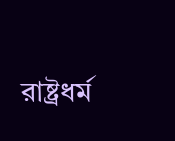রাষ্ট্রধর্ম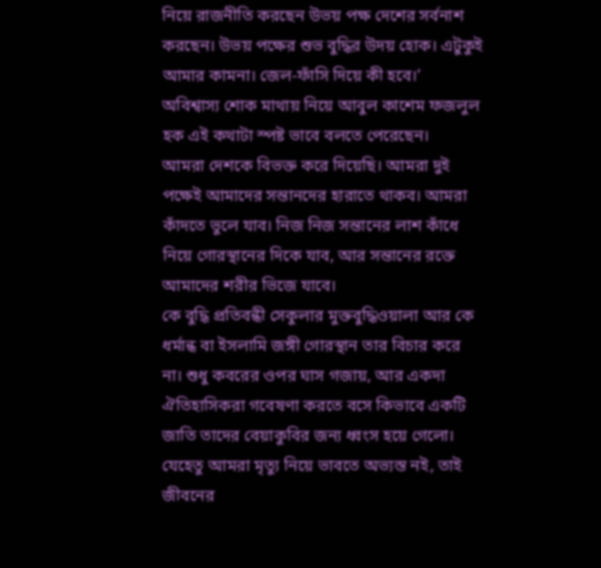নিয়ে রাজনীতি করছেন উভয় পক্ষ দেশের সর্বনাশ করছেন। উভয় পক্ষের শুভ বুদ্ধির উদয় হোক। এটুকুই আমার কামনা। জেল-ফাঁসি দিয়ে কী হবে।’
অবিশ্বাস্য শোক মাথায় নিয়ে আবুল কাশেম ফজলুল হক এই কথাটা স্পষ্ট ভাবে বলতে পেরেছেন।
আমরা দেশকে বিভক্ত করে দিয়েছি। আমরা দুই পক্ষেই আমাদের সন্তানদের হারাতে থাকব। আমরা কাঁদতে ভুলে যাব। নিজ নিজ সন্তানের লাশ কাঁধে নিয়ে গোরস্থানের দিকে যাব, আর সন্তানের রক্তে আমাদের শরীর ভিজে যাবে।
কে বুদ্ধি প্রতিবন্ধী সেকুলার মুক্তবুদ্ধিওয়ালা আর কে ধর্মান্ধ বা ইসলামি জঙ্গী গোরস্থান তার বিচার করে না। শুধু কবরের ওপর ঘাস গজায়, আর একদা ঐতিহাসিকরা গবেষণা করতে বসে কিভাবে একটি জাতি তাদের বেয়াকুবির জন্য ধ্বংস হয়ে গেলো।
যেহেতু আমরা মৃত্যু নিয়ে ভাবতে অভ্যস্ত নই, তাই জীবনের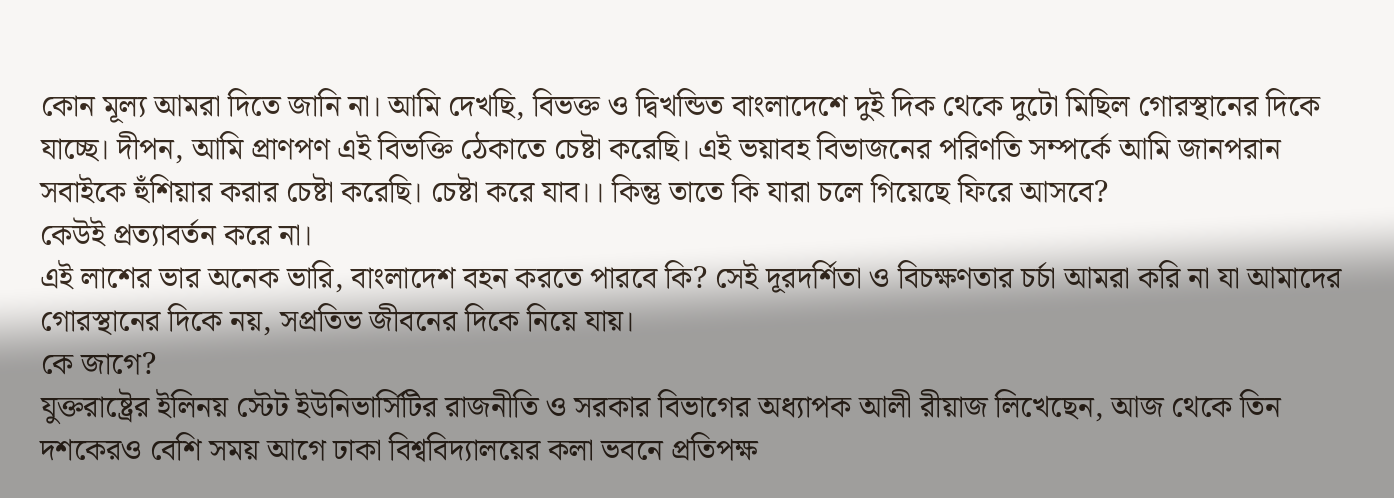কোন মূল্য আমরা দিতে জানি না। আমি দেখছি, বিভক্ত ও দ্বিখন্ডিত বাংলাদেশে দুই দিক থেকে দুটো মিছিল গোরস্থানের দিকে যাচ্ছে। দীপন, আমি প্রাণপণ এই বিভক্তি ঠেকাতে চেষ্টা করেছি। এই ভয়াবহ বিভাজনের পরিণতি সম্পর্কে আমি জানপরান সবাইকে হুঁশিয়ার করার চেষ্টা করেছি। চেষ্টা করে যাব।। কিন্তু তাতে কি যারা চলে গিয়েছে ফিরে আসবে?
কেউই প্রত্যাবর্তন করে না।
এই লাশের ভার অনেক ভারি, বাংলাদেশ বহন করতে পারবে কি? সেই দূরদর্শিতা ও বিচক্ষণতার চর্চা আমরা করি না যা আমাদের গোরস্থানের দিকে নয়, সপ্রতিভ জীবনের দিকে নিয়ে যায়।
কে জাগে?
যুক্তরাষ্ট্রের ইলিনয় স্টেট ইউনিভার্সিটির রাজনীতি ও সরকার বিভাগের অধ্যাপক আলী রীয়াজ লিখেছেন, আজ থেকে তিন দশকেরও বেশি সময় আগে ঢাকা বিশ্ববিদ্যালয়ের কলা ভবনে প্রতিপক্ষ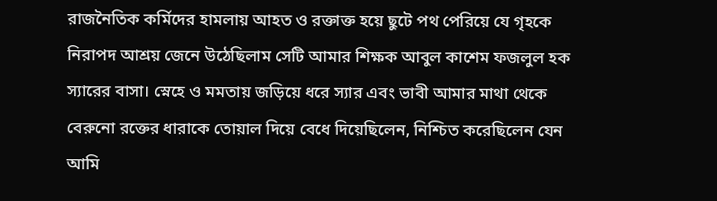রাজনৈতিক কর্মিদের হামলায় আহত ও রক্তাক্ত হয়ে ছুটে পথ পেরিয়ে যে গৃহকে নিরাপদ আশ্রয় জেনে উঠেছিলাম সেটি আমার শিক্ষক আবুল কাশেম ফজলুল হক স্যারের বাসা। স্নেহে ও মমতায় জড়িয়ে ধরে স্যার এবং ভাবী আমার মাথা থেকে বেরুনো রক্তের ধারাকে তোয়াল দিয়ে বেধে দিয়েছিলেন, নিশ্চিত করেছিলেন যেন আমি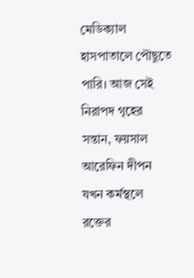মেডিক্যাল হাসপাতালে পৌছুতে পারি। আজ সেই নিরাপদ গৃহের সন্তান, ফয়সাল আরেফিন দীপন যখন কর্মস্থলে রক্তের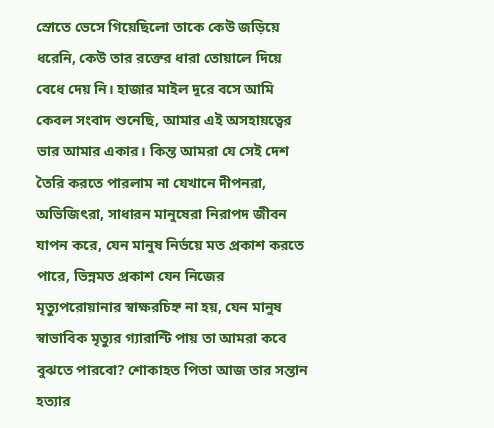স্রোতে ভেসে গিয়েছিলো তাকে কেউ জড়িয়ে ধরেনি, কেউ তার রক্তের ধারা তোয়ালে দিয়ে বেধে দেয় নি। হাজার মাইল দূরে বসে আমি কেবল সংবাদ শুনেছি, আমার এই অসহায়ত্বের ভার আমার একার। কিন্ত আমরা যে সেই দেশ তৈরি করতে পারলাম না যেখানে দীপনরা, অভিজিৎরা, সাধারন মানুষেরা নিরাপদ জীবন যাপন করে, যেন মানুষ নির্ভয়ে মত প্রকাশ করতে পারে, ভিন্নমত প্রকাশ যেন নিজের মৃত্যুপরোয়ানার স্বাক্ষরচিহ্ন না হয়, যেন মানুষ স্বাভাবিক মৃত্যুর গ্যারান্টি পায় তা আমরা কবে বুঝতে পারবো? শোকাহত পিতা আজ তার সন্তান হত্যার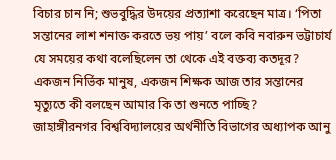বিচার চান নি; শুভবুদ্ধির উদয়ের প্রত্যাশা করেছেন মাত্র। ‘পিতা সন্তানের লাশ শনাক্ত করতে ভয় পায়’ বলে কবি নবারুন ভট্টাচার্য যে সময়ের কথা বলেছিলেন তা থেকে এই বক্তব্য কতদূর? একজন নির্ভিক মানুষ, একজন শিক্ষক আজ তার সন্তানের মৃত্যুতে কী বলছেন আমার কি তা শুনতে পাচ্ছি?
জাহাঙ্গীরনগর বিশ্ববিদ্যালয়ের অর্থনীতি বিভাগের অধ্যাপক আনু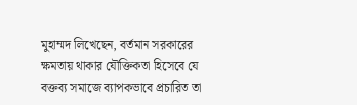মুহাম্মদ লিখেছেন, বর্তমান সরকারের ক্ষমতায় থাকার যৌক্তিকতা হিসেবে যে বক্তব্য সমাজে ব্যাপকভাবে প্রচারিত তা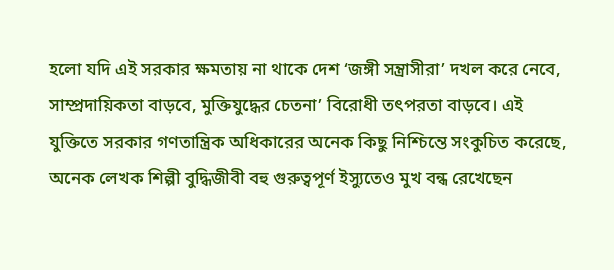হলো যদি এই সরকার ক্ষমতায় না থাকে দেশ ‘জঙ্গী সন্ত্রাসীরা’ দখল করে নেবে, সাম্প্রদায়িকতা বাড়বে, মুক্তিযুদ্ধের চেতনা’ বিরোধী তৎপরতা বাড়বে। এই যুক্তিতে সরকার গণতান্ত্রিক অধিকারের অনেক কিছু নিশ্চিন্তে সংকুচিত করেছে, অনেক লেখক শিল্পী বুদ্ধিজীবী বহু গুরুত্বপূর্ণ ইস্যুতেও মুখ বন্ধ রেখেছেন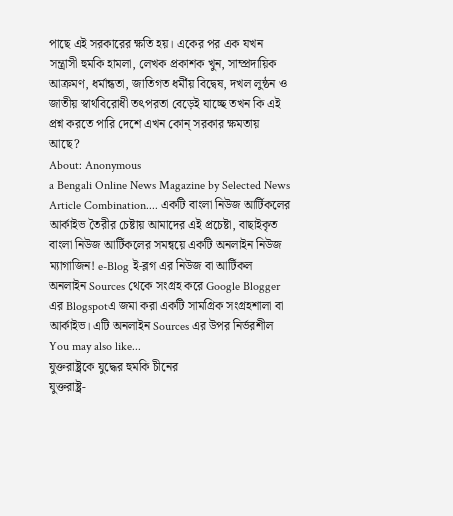পাছে এই সরকারের ক্ষতি হয়। একের পর এক যখন সন্ত্রাসী হুমকি হামলা, লেখক প্রকাশক খুন, সাম্প্রদায়িক আক্রমণ, ধর্মান্ধতা, জাতিগত ধর্মীয় বিদ্বেষ, দখল লুন্ঠন ও জাতীয় স্বার্থবিরোধী তৎপরতা বেড়েই যাচ্ছে তখন কি এই প্রশ্ন করতে পারি দেশে এখন কোন্ সরকার ক্ষমতায় আছে?
About: Anonymous
a Bengali Online News Magazine by Selected News Article Combination.... একটি বাংলা নিউজ আর্টিকলের আর্কাইভ তৈরীর চেষ্টায় আমাদের এই প্রচেষ্টা, বাছাইকৃত বাংলা নিউজ আর্টিকলের সমন্বয়ে একটি অনলাইন নিউজ ম্যাগাজিন! e-Blog ই-ব্লগ এর নিউজ বা আর্টিকল অনলাইন Sources থেকে সংগ্রহ করে Google Blogger এর Blogspotএ জমা করা একটি সামগ্রিক সংগ্রহশালা বা আর্কাইভ। এটি অনলাইন Sources এর উপর নির্ভরশীল
You may also like...
যুক্তরাষ্ট্রকে যুদ্ধের হুমকি চীনের
যুক্তরাষ্ট্র-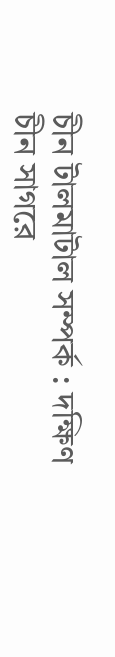চীন টালমাটাল সম্পর্ক : দক্ষিণ চীন সাগরে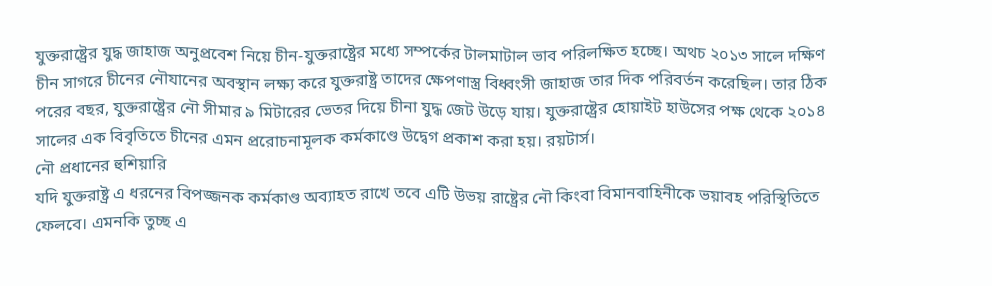যুক্তরাষ্ট্রের যুদ্ধ জাহাজ অনুপ্রবেশ নিয়ে চীন-যুক্তরাষ্ট্রের মধ্যে সম্পর্কের টালমাটাল ভাব পরিলক্ষিত হচ্ছে। অথচ ২০১৩ সালে দক্ষিণ চীন সাগরে চীনের নৌযানের অবস্থান লক্ষ্য করে যুক্তরাষ্ট্র তাদের ক্ষেপণাস্ত্র বিধ্বংসী জাহাজ তার দিক পরিবর্তন করেছিল। তার ঠিক পরের বছর, যুক্তরাষ্ট্রের নৌ সীমার ৯ মিটারের ভেতর দিয়ে চীনা যুদ্ধ জেট উড়ে যায়। যুক্তরাষ্ট্রের হোয়াইট হাউসের পক্ষ থেকে ২০১৪ সালের এক বিবৃতিতে চীনের এমন প্ররোচনামূলক কর্মকাণ্ডে উদ্বেগ প্রকাশ করা হয়। রয়টার্স।
নৌ প্রধানের হুশিয়ারি
যদি যুক্তরাষ্ট্র এ ধরনের বিপজ্জনক কর্মকাণ্ড অব্যাহত রাখে তবে এটি উভয় রাষ্ট্রের নৌ কিংবা বিমানবাহিনীকে ভয়াবহ পরিস্থিতিতে ফেলবে। এমনকি তুচ্ছ এ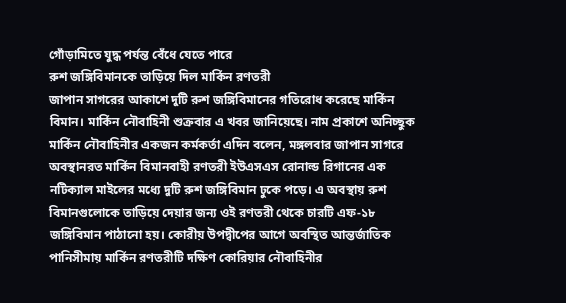গোঁড়ামিতে যুদ্ধ পর্যন্ত বেঁধে যেতে পারে
রুশ জঙ্গিবিমানকে তাড়িয়ে দিল মার্কিন রণতরী
জাপান সাগরের আকাশে দুটি রুশ জঙ্গিবিমানের গতিরোধ করেছে মার্কিন বিমান। মার্কিন নৌবাহিনী শুক্রবার এ খবর জানিয়েছে। নাম প্রকাশে অনিচ্ছুক মার্কিন নৌবাহিনীর একজন কর্মকর্তা এদিন বলেন, মঙ্গলবার জাপান সাগরে অবস্থানরত মার্কিন বিমানবাহী রণতরী ইউএসএস রোনাল্ড রিগানের এক নটিক্যাল মাইলের মধ্যে দুটি রুশ জঙ্গিবিমান ঢুকে পড়ে। এ অবস্থায় রুশ বিমানগুলোকে তাড়িয়ে দেয়ার জন্য ওই রণতরী থেকে চারটি এফ-১৮ জঙ্গিবিমান পাঠানো হয়। কোরীয় উপদ্বীপের আগে অবস্থিত আন্তর্জাতিক পানিসীমায় মার্কিন রণতরীটি দক্ষিণ কোরিয়ার নৌবাহিনীর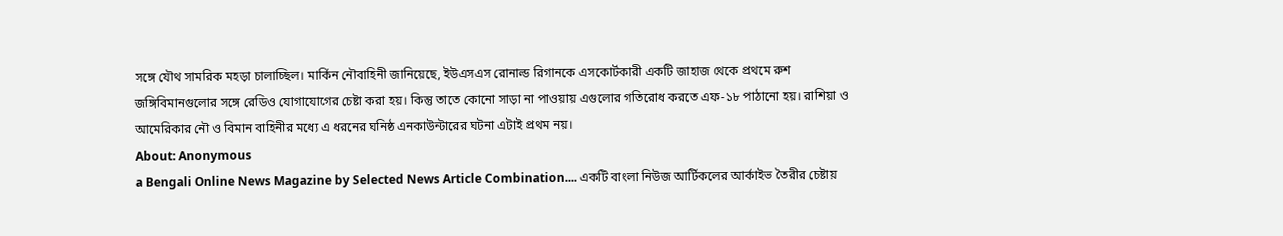সঙ্গে যৌথ সামরিক মহড়া চালাচ্ছিল। মার্কিন নৌবাহিনী জানিয়েছে, ইউএসএস রোনাল্ড রিগানকে এসকোর্টকারী একটি জাহাজ থেকে প্রথমে রুশ জঙ্গিবিমানগুলোর সঙ্গে রেডিও যোগাযোগের চেষ্টা করা হয়। কিন্তু তাতে কোনো সাড়া না পাওয়ায় এগুলোর গতিরোধ করতে এফ-১৮ পাঠানো হয়। রাশিয়া ও আমেরিকার নৌ ও বিমান বাহিনীর মধ্যে এ ধরনের ঘনিষ্ঠ এনকাউন্টারের ঘটনা এটাই প্রথম নয়।
About: Anonymous
a Bengali Online News Magazine by Selected News Article Combination.... একটি বাংলা নিউজ আর্টিকলের আর্কাইভ তৈরীর চেষ্টায়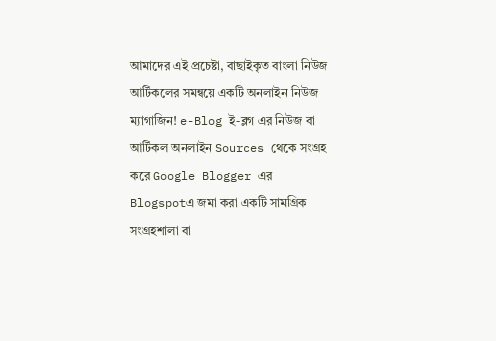আমাদের এই প্রচেষ্টা, বাছাইকৃত বাংলা নিউজ আর্টিকলের সমন্বয়ে একটি অনলাইন নিউজ ম্যাগাজিন! e-Blog ই-ব্লগ এর নিউজ বা আর্টিকল অনলাইন Sources থেকে সংগ্রহ করে Google Blogger এর Blogspotএ জমা করা একটি সামগ্রিক সংগ্রহশালা বা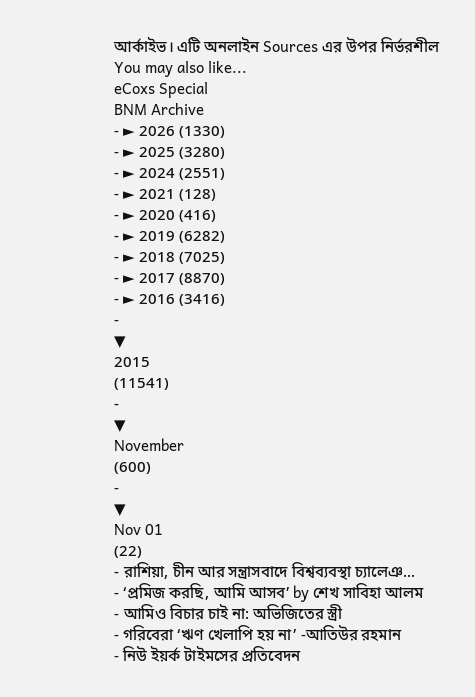আর্কাইভ। এটি অনলাইন Sources এর উপর নির্ভরশীল
You may also like...
eCoxs Special
BNM Archive
- ► 2026 (1330)
- ► 2025 (3280)
- ► 2024 (2551)
- ► 2021 (128)
- ► 2020 (416)
- ► 2019 (6282)
- ► 2018 (7025)
- ► 2017 (8870)
- ► 2016 (3416)
-
▼
2015
(11541)
-
▼
November
(600)
-
▼
Nov 01
(22)
- রাশিয়া, চীন আর সন্ত্রাসবাদে বিশ্বব্যবস্থা চ্যালেঞ...
- ‘প্রমিজ করছি, আমি আসব’ by শেখ সাবিহা আলম
- আমিও বিচার চাই না: অভিজিতের স্ত্রী
- গরিবেরা ‘ঋণ খেলাপি হয় না’ -আতিউর রহমান
- নিউ ইয়র্ক টাইমসের প্রতিবেদন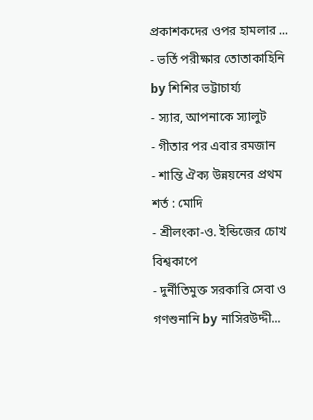প্রকাশকদের ওপর হামলার ...
- ভর্তি পরীক্ষার তোতাকাহিনি by শিশির ভট্টাচার্য্য
- স্যার, আপনাকে স্যালুট
- গীতার পর এবার রমজান
- শান্তি ঐক্য উন্নয়নের প্রথম শর্ত : মোদি
- শ্রীলংকা-ও. ইন্ডিজের চোখ বিশ্বকাপে
- দুর্নীতিমুক্ত সরকারি সেবা ও গণশুনানি by নাসিরউদ্দী...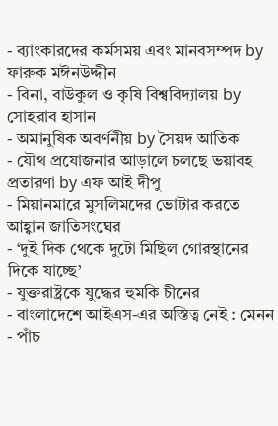- ব্যাংকারদের কর্মসময় এবং মানবসম্পদ by ফারুক মঈনউদ্দীন
- বিনা, বাউকুল ও কৃষি বিশ্ববিদ্যালয় by সোহরাব হাসান
- অমানুষিক অবর্ণনীয় by সৈয়দ আতিক
- যৌথ প্রযোজনার আড়ালে চলছে ভয়াবহ প্রতারণা by এফ আই দীপু
- মিয়ানমারে মুসলিমদের ভোটার করতে আহ্বান জাতিসংঘের
- ‘দুই দিক থেকে দুটো মিছিল গোরস্থানের দিকে যাচ্ছে’
- যুক্তরাষ্ট্রকে যুদ্ধের হুমকি চীনের
- বাংলাদেশে আইএস-এর অস্তিত্ব নেই : মেনন
- পাঁচ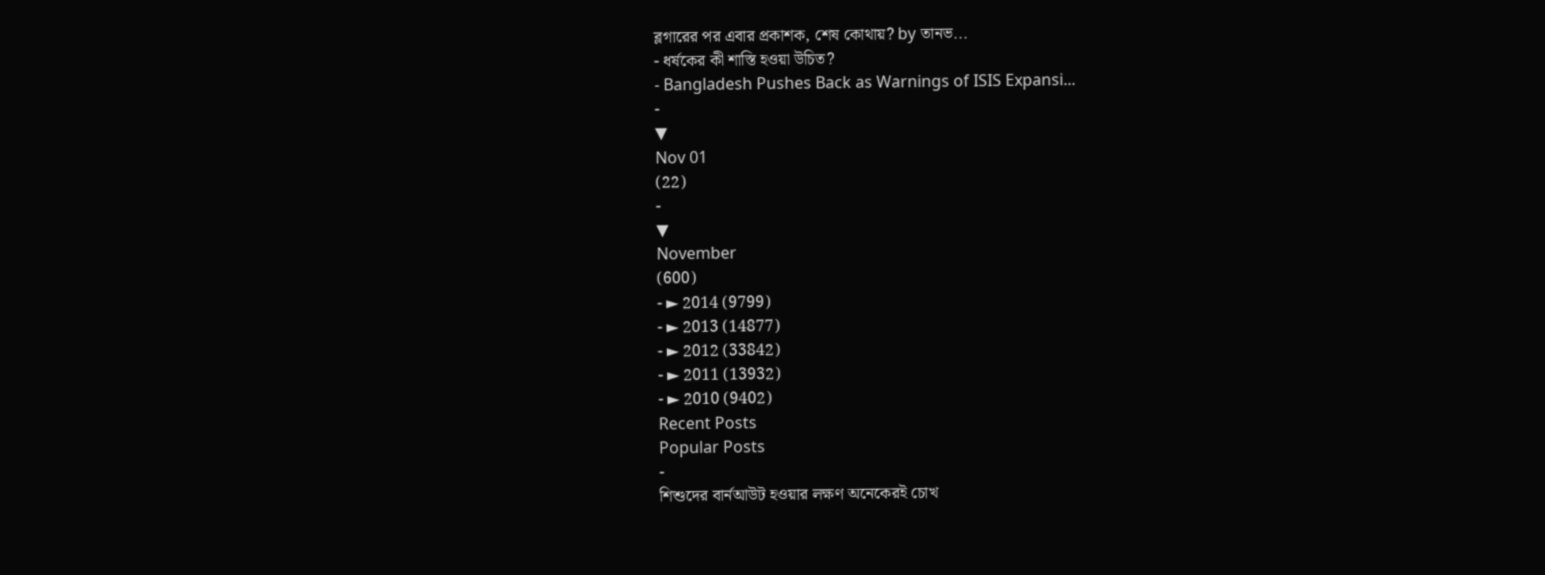ব্লগারের পর এবার প্রকাশক, শেষ কোথায়? by তানভ...
- ধর্ষকের কী শাস্তি হওয়া উচিত?
- Bangladesh Pushes Back as Warnings of ISIS Expansi...
-
▼
Nov 01
(22)
-
▼
November
(600)
- ► 2014 (9799)
- ► 2013 (14877)
- ► 2012 (33842)
- ► 2011 (13932)
- ► 2010 (9402)
Recent Posts
Popular Posts
-
শিশুদের বার্নআউট হওয়ার লক্ষণ অনেকেরই চোখ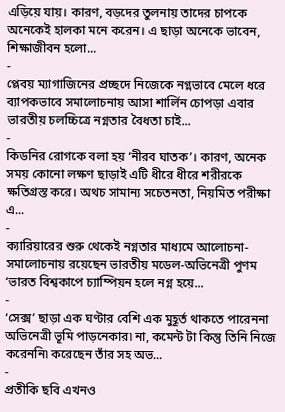এড়িয়ে যায়। কারণ, বড়দের তুলনায় তাদের চাপকে অনেকেই হালকা মনে করেন। এ ছাড়া অনেকে ভাবেন, শিক্ষাজীবন হলো...
-
প্লেবয় ম্যাগাজিনের প্রচ্ছদে নিজেকে নগ্নভাবে মেলে ধরে ব্যাপকভাবে সমালোচনায় আসা শার্লিন চোপড়া এবার ভারতীয় চলচ্চিত্রে নগ্নতার বৈধতা চাই...
-
কিডনির রোগকে বলা হয় ‘নীরব ঘাতক’। কারণ, অনেক সময় কোনো লক্ষণ ছাড়াই এটি ধীরে ধীরে শরীরকে ক্ষতিগ্রস্ত করে। অথচ সামান্য সচেতনতা, নিয়মিত পরীক্ষা এ...
-
ক্যারিয়ারের শুরু থেকেই নগ্নতার মাধ্যমে আলোচনা-সমালোচনায় রয়েছেন ভারতীয় মডেল-অভিনেত্রী পুণম ‘ভারত বিশ্বকাপে চ্যাম্পিয়ন হলে নগ্ন হয়ে...
-
‘সেক্স’ ছাড়া এক ঘণ্টার বেশি এক মুহূর্ত থাকতে পারেননা অভিনেত্রী ভূমি পাড়নেকার৷ না, কমেন্ট টা কিন্তু তিনি নিজে করেননি৷ করেছেন তাঁর সহ অভ...
-
প্রতীকি ছবি এখনও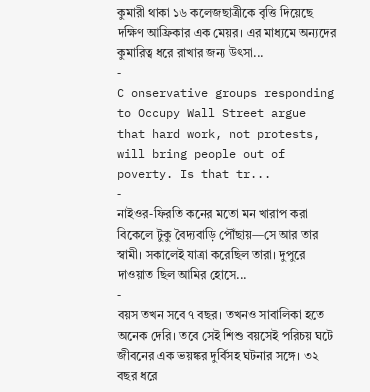কুমারী থাকা ১৬ কলেজছাত্রীকে বৃত্তি দিয়েছে দক্ষিণ আফ্রিকার এক মেয়র। এর মাধ্যমে অন্যদের কুমারিত্ব ধরে রাখার জন্য উৎসা...
-
C onservative groups responding to Occupy Wall Street argue that hard work, not protests, will bring people out of poverty. Is that tr...
-
নাইওর-ফিরতি কনের মতো মন খারাপ করা বিকেলে টুকু বৈদ্যবাড়ি পৌঁছায়—সে আর তার স্বামী। সকালেই যাত্রা করেছিল তারা। দুপুরে দাওয়াত ছিল আমির হোসে...
-
বয়স তখন সবে ৭ বছর। তখনও সাবালিকা হতে অনেক দেরি। তবে সেই শিশু বয়সেই পরিচয় ঘটে জীবনের এক ভয়ঙ্কর দুর্বিসহ ঘটনার সঙ্গে। ৩২ বছর ধরে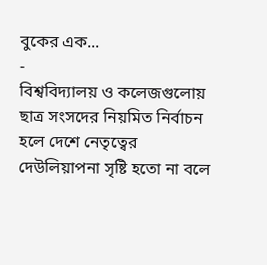বুকের এক...
-
বিশ্ববিদ্যালয় ও কলেজগুলোয় ছাত্র সংসদের নিয়মিত নির্বাচন হলে দেশে নেতৃত্বের দেউলিয়াপনা সৃষ্টি হতো না বলে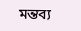মন্তব্য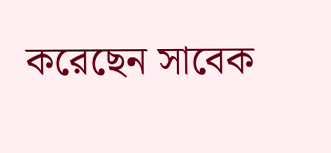করেছেন সাবেক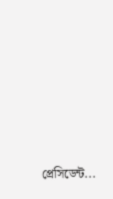প্রেসিডেন্ট...